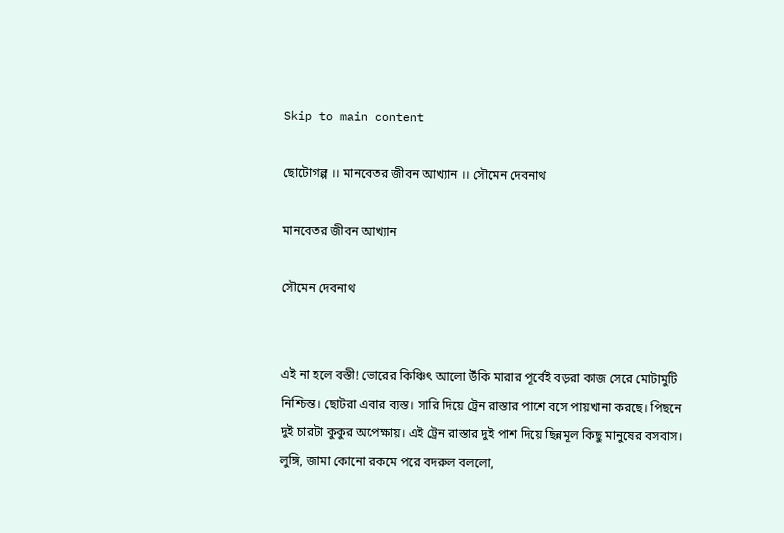Skip to main content

ছোটোগল্প ।। মানবেতর জীবন আখ্যান ।। সৌমেন দেবনাথ

মানবেতর জীবন আখ্যান

সৌমেন দেবনাথ


এই না হলে বস্তী! ভোরের কিঞ্চিৎ আলো উঁকি মারার পূর্বেই বড়রা কাজ সেরে মোটামুটি নিশ্চিন্ত। ছোটরা এবার ব্যস্ত। সারি দিয়ে ট্রেন রাস্তার পাশে বসে পায়খানা করছে। পিছনে দুই চারটা কুকুর অপেক্ষায়। এই ট্রেন রাস্তার দুই পাশ দিয়ে ছিন্নমূল কিছু মানুষের বসবাস।
লুঙ্গি, জামা কোনো রকমে পরে বদরুল বললো,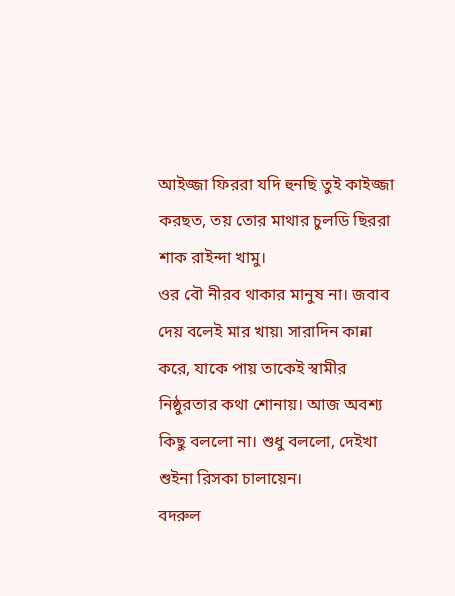আইজ্জা ফিররা যদি হুনছি তুই কাইজ্জা করছত, তয় তোর মাথার চুলডি ছিররা শাক রাইন্দা খামু।
ওর বৌ নীরব থাকার মানুষ না। জবাব দেয় বলেই মার খায়৷ সারাদিন কান্না করে, যাকে পায় তাকেই স্বামীর নিষ্ঠুরতার কথা শোনায়। আজ অবশ্য কিছু বললো না। শুধু বললো, দেইখা শুইনা রিসকা চালায়েন।
বদরুল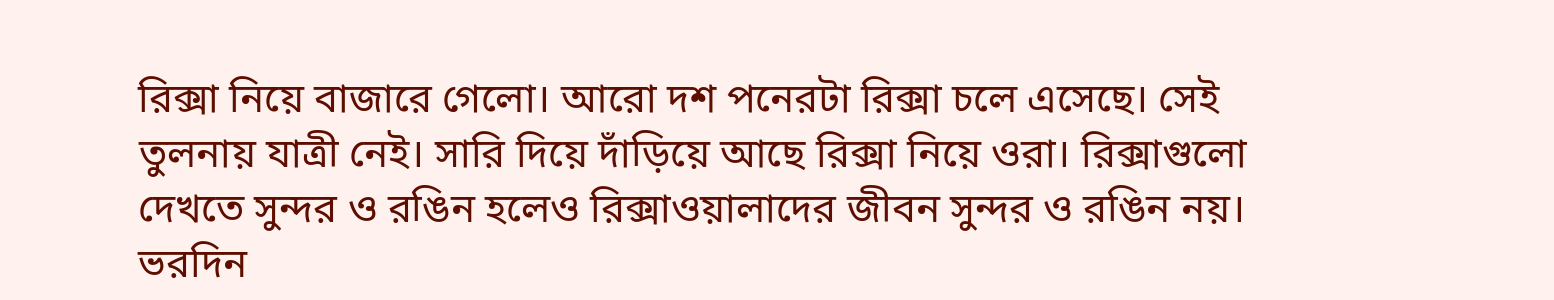রিক্সা নিয়ে বাজারে গেলো। আরো দশ পনেরটা রিক্সা চলে এসেছে। সেই তুলনায় যাত্রী নেই। সারি দিয়ে দাঁড়িয়ে আছে রিক্সা নিয়ে ওরা। রিক্সাগুলো দেখতে সুন্দর ও রঙিন হলেও রিক্সাওয়ালাদের জীবন সুন্দর ও রঙিন নয়। ভরদিন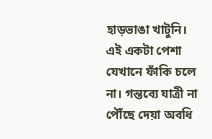হাড়ভাঙা খাটুনি। এই একটা পেশা যেখানে ফাঁকি চলে না। গন্তব্যে যাত্রী না পৌঁছে দেয়া অবধি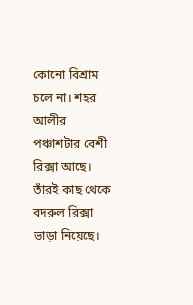কোনো বিশ্রাম চলে না। শহর আলীর পঞ্চাশটার বেশী রিক্সা আছে। তাঁরই কাছ থেকে বদরুল রিক্সা ভাড়া নিয়েছে।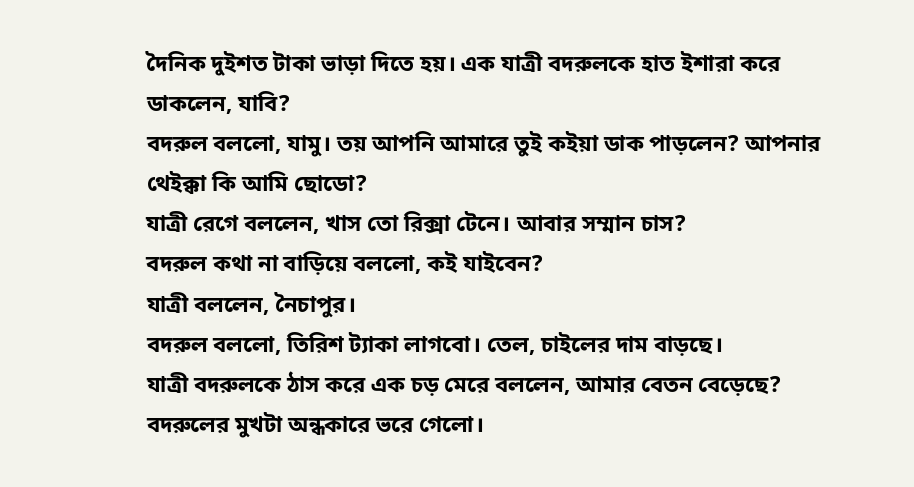দৈনিক দুইশত টাকা ভাড়া দিতে হয়। এক যাত্রী বদরুলকে হাত ইশারা করে ডাকলেন, যাবি?
বদরুল বললো, যামু। তয় আপনি আমারে তুই কইয়া ডাক পাড়লেন? আপনার থেইক্কা কি আমি ছোডো?
যাত্রী রেগে বললেন, খাস তো রিক্সা টেনে। আবার সম্মান চাস?
বদরুল কথা না বাড়িয়ে বললো, কই যাইবেন?
যাত্রী বললেন, নৈচাপুর।
বদরুল বললো, তিরিশ ট্যাকা লাগবো। তেল, চাইলের দাম বাড়ছে।
যাত্রী বদরুলকে ঠাস করে এক চড় মেরে বললেন, আমার বেতন বেড়েছে?
বদরুলের মুখটা অন্ধকারে ভরে গেলো।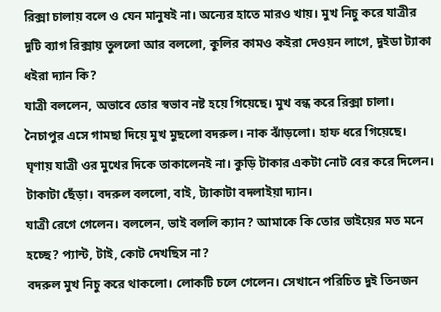রিক্সা চালায় বলে ও যেন মানুষই না। অন্যের হাতে মারও খায়। মুখ নিচু করে যাত্রীর দুটি ব্যাগ রিক্সায় তুললো আর বললো, কুলির কামও কইরা দেওয়ন লাগে, দুইডা ট্যাকা ধইরা দ্যান কি?
যাত্রী বললেন, অভাবে তোর স্বভাব নষ্ট হয়ে গিয়েছে। মুখ বন্ধ করে রিক্সা চালা।
নৈচাপুর এসে গামছা দিয়ে মুখ মুছলো বদরুল। নাক ঝাঁড়লো। হাফ ধরে গিয়েছে। ঘৃণায় যাত্রী ওর মুখের দিকে তাকালেনই না। কুড়ি টাকার একটা নোট বের করে দিলেন। টাকাটা ছেঁড়া। বদরুল বললো, বাই, ট্যাকাটা বদলাইয়া দ্যান।
যাত্রী রেগে গেলেন। বললেন, ভাই বললি ক্যান? আমাকে কি তোর ভাইয়ের মত মনে হচ্ছে? প্যান্ট, টাই, কোট দেখছিস না?
বদরুল মুখ নিচু করে থাকলো। লোকটি চলে গেলেন। সেখানে পরিচিত দুই তিনজন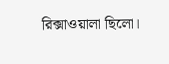রিক্সাওয়ালা ছিলো।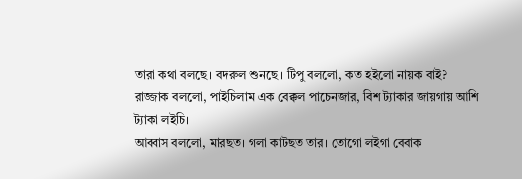তারা কথা বলছে। বদরুল শুনছে। টিপু বললো, কত হইলো নায়ক বাই?
রাজ্জাক বললো, পাইচিলাম এক বেক্কল পাচেনজার, বিশ ট্যাকার জায়গায় আশি ট্যাকা লইচি।
আব্বাস বললো, মারছত। গলা কাটছত তার। তোগো লইগা বেবাক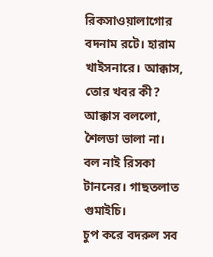রিকসাওয়ালাগোর বদনাম রটে। হারাম খাইসনারে। আক্কাস, তোর খবর কী?
আক্কাস বললো, শৈলডা ভালা না। বল নাই রিসকা টাননের। গাছতলাত গুমাইচি।
চুপ করে বদরুল সব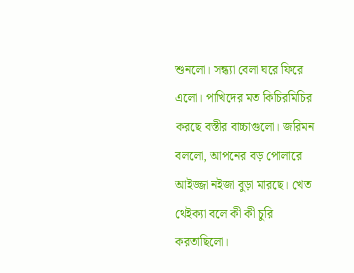শুনলো। সন্ধ্যা বেলা ঘরে ফিরে এলো। পাখিদের মত কিচিরমিচির করছে বস্তীর বাচ্চাগুলো। জরিমন বললো, আপনের বড় পোলারে আইজ্জা নইজা বুড়া মারছে। খেত থেইক্যা বলে কী কী চুরি করতাছিলো।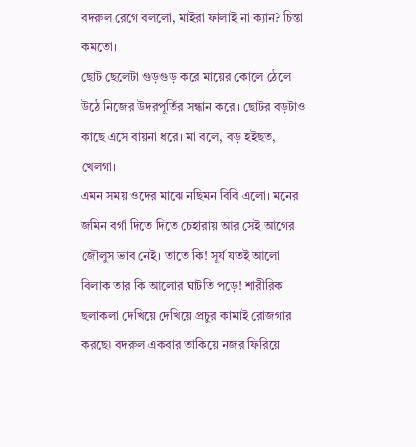বদরুল রেগে বললো, মাইরা ফালাই না ক্যান? চিন্তা কমতো।
ছোট ছেলেটা গুড়গুড় করে মায়ের কোলে ঠেলে উঠে নিজের উদরপূর্তির সন্ধান করে। ছোটর বড়টাও কাছে এসে বায়না ধরে। মা বলে, বড় হইছত, খেলগা।
এমন সময় ওদের মাঝে নছিমন বিবি এলো। মনের জমিন বর্গা দিতে দিতে চেহারায় আর সেই আগের জৌলুস ভাব নেই। তাতে কি! সূর্য যতই আলো বিলাক তার কি আলোর ঘাটতি পড়ে! শারীরিক ছলাকলা দেখিয়ে দেখিয়ে প্রচুর কামাই রোজগার করছে৷ বদরুল একবার তাকিয়ে নজর ফিরিয়ে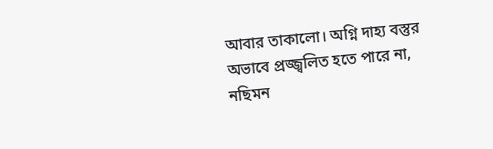আবার তাকালো। অগ্নি দাহ্য বস্তুর অভাবে প্রজ্জ্বলিত হতে পারে না, নছিমন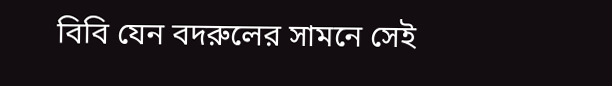বিবি যেন বদরুলের সামনে সেই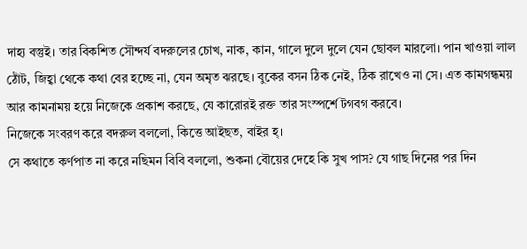দাহ্য বস্তুই। তার বিকশিত সৌন্দর্য বদরুলের চোখ, নাক, কান, গালে দুলে দুলে যেন ছোবল মারলো। পান খাওয়া লাল ঠোঁট, জিহ্বা থেকে কথা বের হচ্ছে না, যেন অমৃত ঝরছে। বুকের বসন ঠিক নেই, ঠিক রাখেও না সে। এত কামগন্ধময় আর কামনাময় হয়ে নিজেকে প্রকাশ করছে, যে কারোরই রক্ত তার সংস্পর্শে টগবগ করবে।
নিজেকে সংবরণ করে বদরুল বললো, কিত্তে আইছত, বাইর হ্।
সে কথাতে কর্ণপাত না করে নছিমন বিবি বললো, শুকনা বৌয়ের দেহে কি সুখ পাস? যে গাছ দিনের পর দিন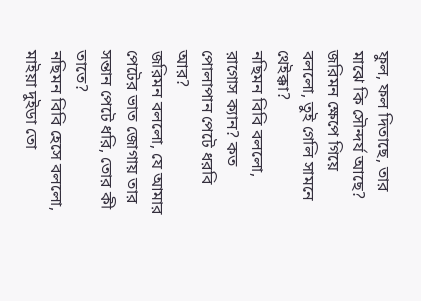ফুল, ফল দিতাছে, তার মাঝে কি সৌন্দর্য আছে?
জরিমন ক্ষেপে গিয়ে বললো, তুই গেলি সামনে থেইক্কা?
নছিমন বিবি বললো, রাগোস ক্যান? কত পোলাপান পেটে ধরবি আর?
জরিমন বললো, যে আমার পেটের ভাত জোগায় তার সন্তান পেটে ধরি, তোর কী তাতে?
নছিমন বিবি হেসে বললো, মাইয়া দুইডা তো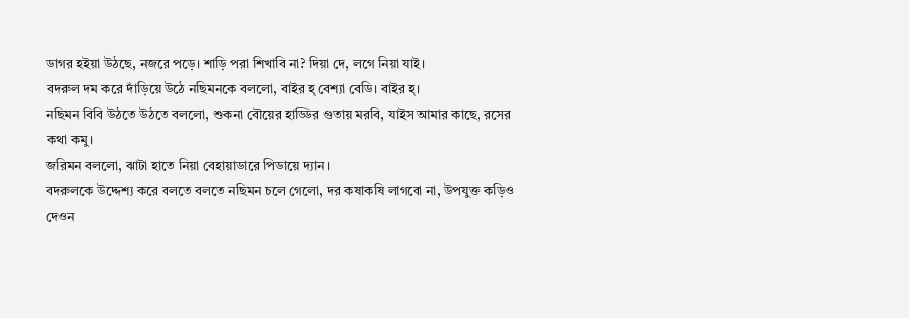ডাগর হইয়া উঠছে, নজরে পড়ে। শাড়ি পরা শিখাবি না? দিয়া দে, লগে নিয়া যাই।
বদরুল দম করে দাঁড়িয়ে উঠে নছিমনকে বললো, বাইর হ্ বেশ্যা বেডি। বাইর হ্।
নছিমন বিবি উঠতে উঠতে বললো, শুকনা বৌয়ের হাড্ডির গুতায় মরবি, যাইস আমার কাছে, রসের কথা কমু।
জরিমন বললো, ঝাটা হাতে নিয়া বেহায়াডারে পিডায়ে দ্যান।
বদরুলকে উদ্দেশ্য করে বলতে বলতে নছিমন চলে গেলো, দর কষাকষি লাগবো না, উপযুক্ত কড়িও দেওন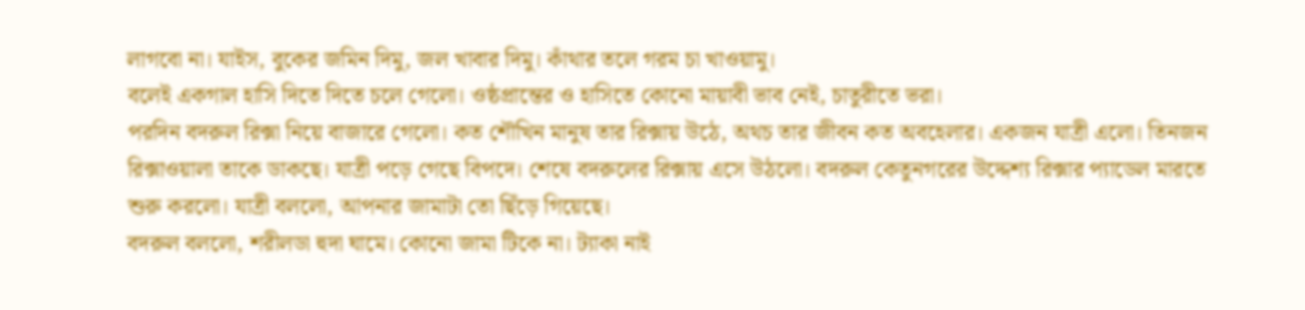লাগবো না। যাইস, বুকের জমিন দিমু, জল খাবার দিমু। কাঁথার তলে গরম চা খাওয়ামু।
বলেই একগাল হাসি দিতে দিতে চলে গেলো। ওষ্ঠপ্রান্তের ও হাসিতে কোনো মায়াবী ভাব নেই, চাতুরীতে ভরা।
পরদিন বদরুল রিক্সা নিয়ে বাজারে গেলো। কত শৌখিন মানুষ তার রিক্সায় উঠে, অথচ তার জীবন কত অবহেলার। একজন যাত্রী এলো। তিনজন রিক্সাওয়ালা তাকে ডাকছে। যাত্রী পড়ে গেছে বিপদে। শেষে বদরুলের রিক্সায় এসে উঠলো। বদরুল কেতুনগরের উদ্দেশ্য রিক্সার প্যাডেল মারতে শুরু করলো। যাত্রী বললো, আপনার জামাটা তো ছিঁড়ে গিয়েছে।
বদরুল বললো, শরীলডা হুদা ঘামে। কোনো জামা টিকে না। ট্যাকা নাই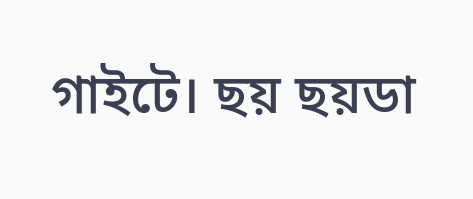গাইটে। ছয় ছয়ডা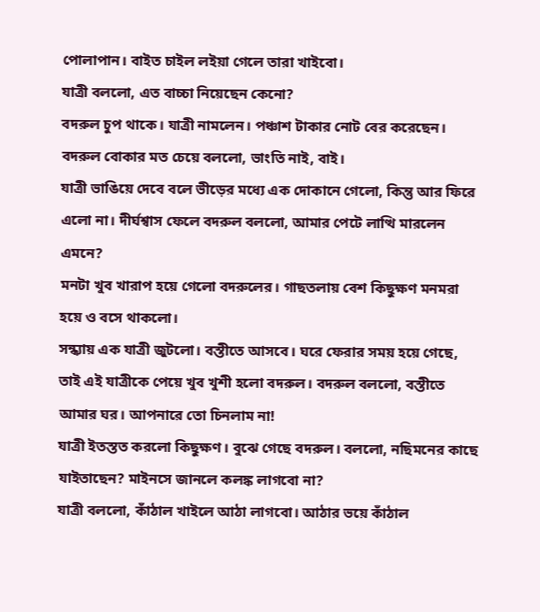পোলাপান। বাইত চাইল লইয়া গেলে তারা খাইবো।
যাত্রী বললো, এত বাচ্চা নিয়েছেন কেনো?
বদরুল চুপ থাকে। যাত্রী নামলেন। পঞ্চাশ টাকার নোট বের করেছেন। বদরুল বোকার মত চেয়ে বললো, ভাংতি নাই, বাই।
যাত্রী ভাঙিয়ে দেবে বলে ভীড়ের মধ্যে এক দোকানে গেলো, কিন্তু আর ফিরে এলো না। দীর্ঘশ্বাস ফেলে বদরুল বললো, আমার পেটে লাত্থি মারলেন এমনে?
মনটা খুব খারাপ হয়ে গেলো বদরুলের। গাছতলায় বেশ কিছুক্ষণ মনমরা হয়ে ও বসে থাকলো।
সন্ধ্যায় এক যাত্রী জুটলো। বস্তীতে আসবে। ঘরে ফেরার সময় হয়ে গেছে, তাই এই যাত্রীকে পেয়ে খুব খুশী হলো বদরুল। বদরুল বললো, বস্তীতে আমার ঘর। আপনারে তো চিনলাম না!
যাত্রী ইতস্তত করলো কিছুক্ষণ। বুঝে গেছে বদরুল। বললো, নছিমনের কাছে যাইতাছেন? মাইনসে জানলে কলঙ্ক লাগবো না?
যাত্রী বললো, কাঁঠাল খাইলে আঠা লাগবো। আঠার ভয়ে কাঁঠাল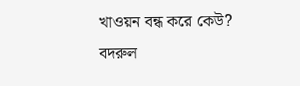খাওয়ন বন্ধ করে কেউ?
বদরুল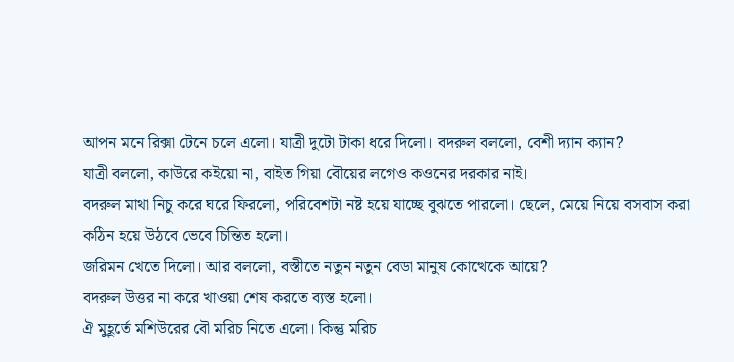আপন মনে রিক্সা টেনে চলে এলো। যাত্রী দুটো টাকা ধরে দিলো। বদরুল বললো, বেশী দ্যান ক্যান?
যাত্রী বললো, কাউরে কইয়ো না, বাইত গিয়া বৌয়ের লগেও কওনের দরকার নাই।
বদরুল মাথা নিচু করে ঘরে ফিরলো, পরিবেশটা নষ্ট হয়ে যাচ্ছে বুঝতে পারলো। ছেলে, মেয়ে নিয়ে বসবাস করা কঠিন হয়ে উঠবে ভেবে চিন্তিত হলো।
জরিমন খেতে দিলো। আর বললো, বস্তীতে নতুন নতুন বেডা মানুষ কোত্থেকে আয়ে?
বদরুল উত্তর না করে খাওয়া শেষ করতে ব্যস্ত হলো।
ঐ মুহূর্তে মশিউরের বৌ মরিচ নিতে এলো। কিন্তু মরিচ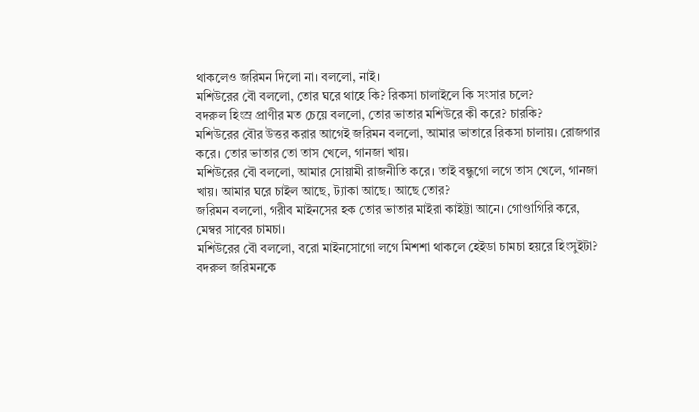থাকলেও জরিমন দিলো না। বললো, নাই।
মশিউরের বৌ বললো, তোর ঘরে থাহে কি? রিকসা চালাইলে কি সংসার চলে?
বদরুল হিংস্র প্রাণীর মত চেয়ে বললো, তোর ভাতার মশিউরে কী করে? চারকি?
মশিউরের বৌর উত্তর করার আগেই জরিমন বললো, আমার ভাতারে রিকসা চালায়। রোজগার করে। তোর ভাতার তো তাস খেলে, গানজা খায়।
মশিউরের বৌ বললো, আমার সোয়ামী রাজনীতি করে। তাই বন্ধুগো লগে তাস খেলে, গানজা খায়। আমার ঘরে চাইল আছে, ট্যাকা আছে। আছে তোর?
জরিমন বললো, গরীব মাইনসের হক তোর ভাতার মাইরা কাইট্টা আনে। গোণ্ডাগিরি করে, মেম্বর সাবের চামচা।
মশিউরের বৌ বললো, বরো মাইনসোগো লগে মিশশা থাকলে হেইডা চামচা হয়রে হিংসুইটা?
বদরুল জরিমনকে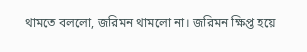থামতে বললো, জরিমন থামলো না। জরিমন ক্ষিপ্ত হয়ে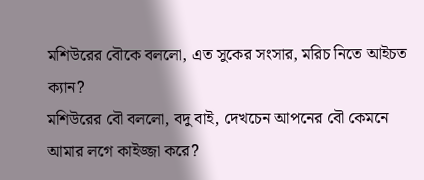মশিউরের বৌকে বললো, এত সুকের সংসার, মরিচ নিতে আইচত ক্যান?
মশিউরের বৌ বললো, বদু বাই, দেখচেন আপনের বৌ কেমনে আমার লগে কাইজ্জা করে?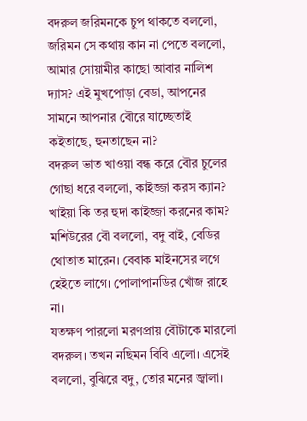বদরুল জরিমনকে চুপ থাকতে বললো, জরিমন সে কথায় কান না পেতে বললো, আমার সোয়ামীর কাছো আবার নালিশ দ্যাস? এই মুখপোড়া বেডা, আপনের সামনে আপনার বৌরে যাচ্ছেতাই কইতাছে, হুনতাছেন না?
বদরুল ভাত খাওয়া বন্ধ করে বৌর চুলের গোছা ধরে বললো, কাইজ্জা করস ক্যান? খাইয়া কি তর হুদা কাইজ্জা করনের কাম?
মশিউরের বৌ বললো, বদু বাই, বেডির থোতাত মারেন। বেবাক মাইনসের লগে হেইতে লাগে। পোলাপানডির খোঁজ রাহে না।
যতক্ষণ পারলো মরণপ্রায় বৌটাকে মারলো বদরুল। তখন নছিমন বিবি এলো। এসেই বললো, বুঝিরে বদু, তোর মনের জ্বালা।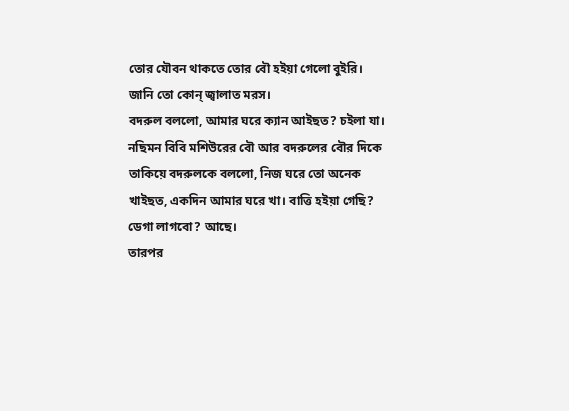তোর যৌবন থাকতে তোর বৌ হইয়া গেলো বুইরি। জানি তো কোন্ জ্বালাত মরস।
বদরুল বললো, আমার ঘরে ক্যান আইছত? চইলা যা।
নছিমন বিবি মশিউরের বৌ আর বদরুলের বৌর দিকে তাকিয়ে বদরুলকে বললো, নিজ ঘরে তো অনেক খাইছত, একদিন আমার ঘরে খা। বাত্তি হইয়া গেছি? ডেগা লাগবো? আছে।
তারপর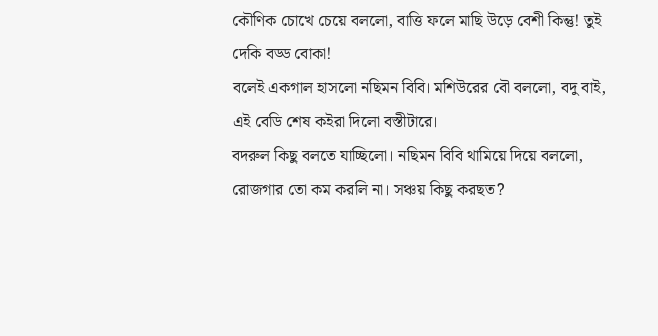কৌণিক চোখে চেয়ে বললো, বাত্তি ফলে মাছি উড়ে বেশী কিন্তু! তুই দেকি বড্ড বোকা!
বলেই একগাল হাসলো নছিমন বিবি। মশিউরের বৌ বললো, বদু বাই, এই বেডি শেষ কইরা দিলো বস্তীটারে।
বদরুল কিছু বলতে যাচ্ছিলো। নছিমন বিবি থামিয়ে দিয়ে বললো, রোজগার তো কম করলি না। সঞ্চয় কিছু করছত?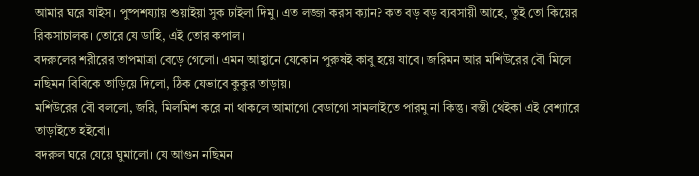আমার ঘরে যাইস। পুষ্পশয্যায় শুয়াইয়া সুক ঢাইলা দিমু। এত লজ্জা করস ক্যান? কত বড় বড় ব্যবসায়ী আহে, তুই তো কিয়ের রিকসাচালক। তোরে যে ডাহি, এই তোর কপাল।
বদরুলের শরীরের তাপমাত্রা বেড়ে গেলো। এমন আহ্বানে যেকোন পুরুষই কাবু হয়ে যাবে। জরিমন আর মশিউরের বৌ মিলে নছিমন বিবিকে তাড়িয়ে দিলো, ঠিক যেভাবে কুকুর তাড়ায়।
মশিউরের বৌ বললো, জরি, মিলমিশ করে না থাকলে আমাগো বেডাগো সামলাইতে পারমু না কিন্তু। বস্তী থেইকা এই বেশ্যারে তাড়াইতে হইবো।
বদরুল ঘরে যেয়ে ঘুমালো। যে আগুন নছিমন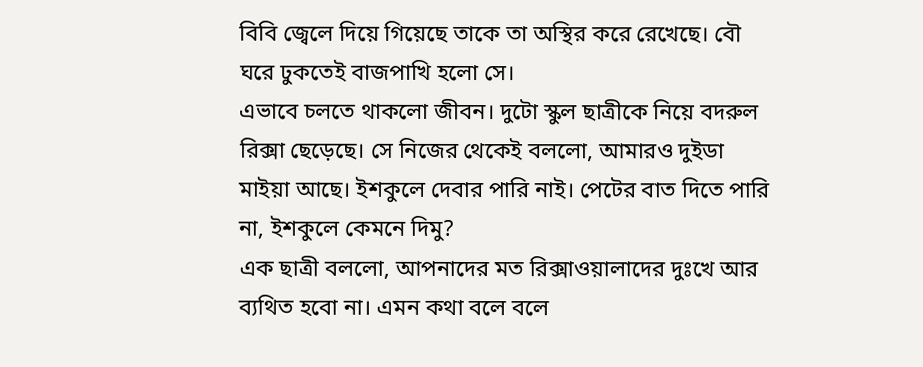বিবি জ্বেলে দিয়ে গিয়েছে তাকে তা অস্থির করে রেখেছে। বৌ ঘরে ঢুকতেই বাজপাখি হলো সে।
এভাবে চলতে থাকলো জীবন। দুটো স্কুল ছাত্রীকে নিয়ে বদরুল রিক্সা ছেড়েছে। সে নিজের থেকেই বললো, আমারও দুইডা মাইয়া আছে। ইশকুলে দেবার পারি নাই। পেটের বাত দিতে পারি না, ইশকুলে কেমনে দিমু?
এক ছাত্রী বললো, আপনাদের মত রিক্সাওয়ালাদের দুঃখে আর ব্যথিত হবো না। এমন কথা বলে বলে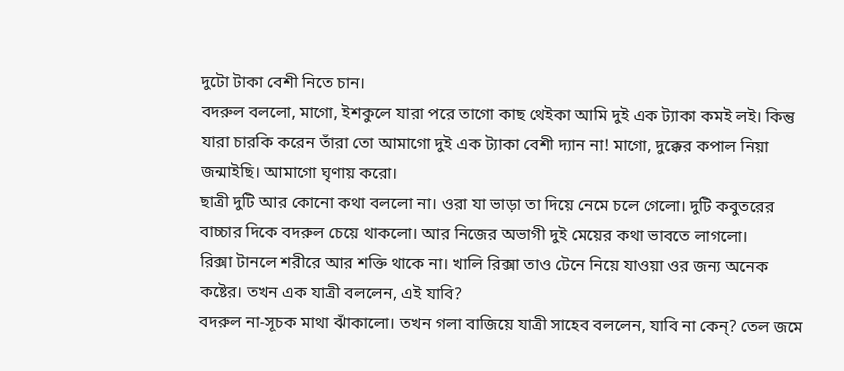দুটো টাকা বেশী নিতে চান।
বদরুল বললো, মাগো, ইশকুলে যারা পরে তাগো কাছ থেইকা আমি দুই এক ট্যাকা কমই লই। কিন্তু যারা চারকি করেন তাঁরা তো আমাগো দুই এক ট্যাকা বেশী দ্যান না! মাগো, দুক্কের কপাল নিয়া জন্মাইছি। আমাগো ঘৃণায় করো।
ছাত্রী দুটি আর কোনো কথা বললো না। ওরা যা ভাড়া তা দিয়ে নেমে চলে গেলো। দুটি কবুতরের বাচ্চার দিকে বদরুল চেয়ে থাকলো। আর নিজের অভাগী দুই মেয়ের কথা ভাবতে লাগলো।
রিক্সা টানলে শরীরে আর শক্তি থাকে না। খালি রিক্সা তাও টেনে নিয়ে যাওয়া ওর জন্য অনেক কষ্টের। তখন এক যাত্রী বললেন, এই যাবি?
বদরুল না-সূচক মাথা ঝাঁকালো। তখন গলা বাজিয়ে যাত্রী সাহেব বললেন, যাবি না কেন্? তেল জমে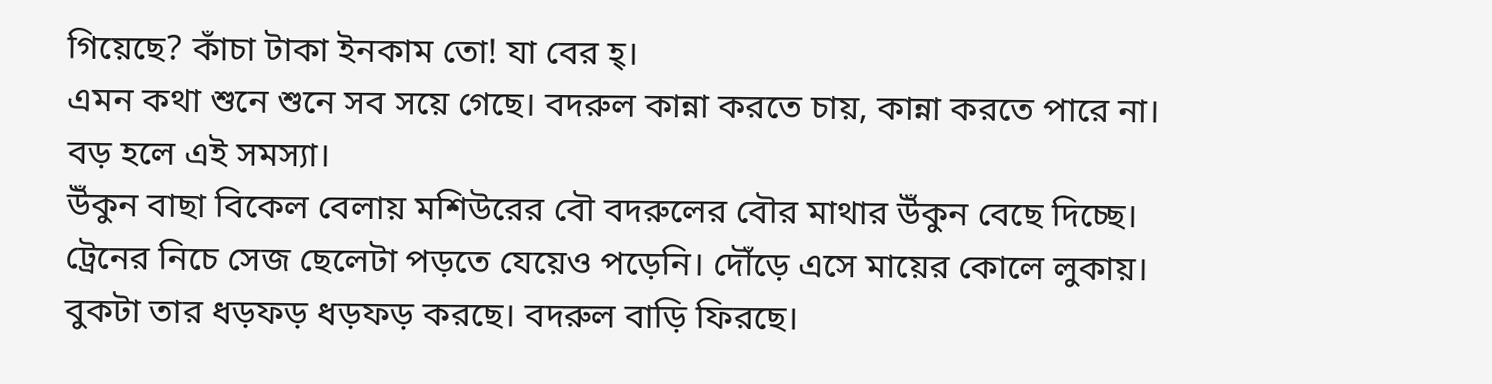গিয়েছে? কাঁচা টাকা ইনকাম তো! যা বের হ্।
এমন কথা শুনে শুনে সব সয়ে গেছে। বদরুল কান্না করতে চায়, কান্না করতে পারে না। বড় হলে এই সমস্যা।
উঁকুন বাছা বিকেল বেলায় মশিউরের বৌ বদরুলের বৌর মাথার উঁকুন বেছে দিচ্ছে। ট্রেনের নিচে সেজ ছেলেটা পড়তে যেয়েও পড়েনি। দৌঁড়ে এসে মায়ের কোলে লুকায়। বুকটা তার ধড়ফড় ধড়ফড় করছে। বদরুল বাড়ি ফিরছে।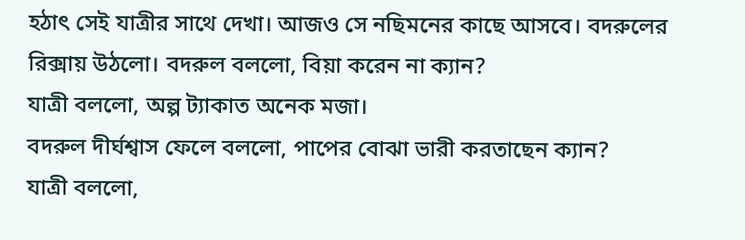হঠাৎ সেই যাত্রীর সাথে দেখা। আজও সে নছিমনের কাছে আসবে। বদরুলের রিক্সায় উঠলো। বদরুল বললো, বিয়া করেন না ক্যান?
যাত্রী বললো, অল্প ট্যাকাত অনেক মজা।
বদরুল দীর্ঘশ্বাস ফেলে বললো, পাপের বোঝা ভারী করতাছেন ক্যান?
যাত্রী বললো,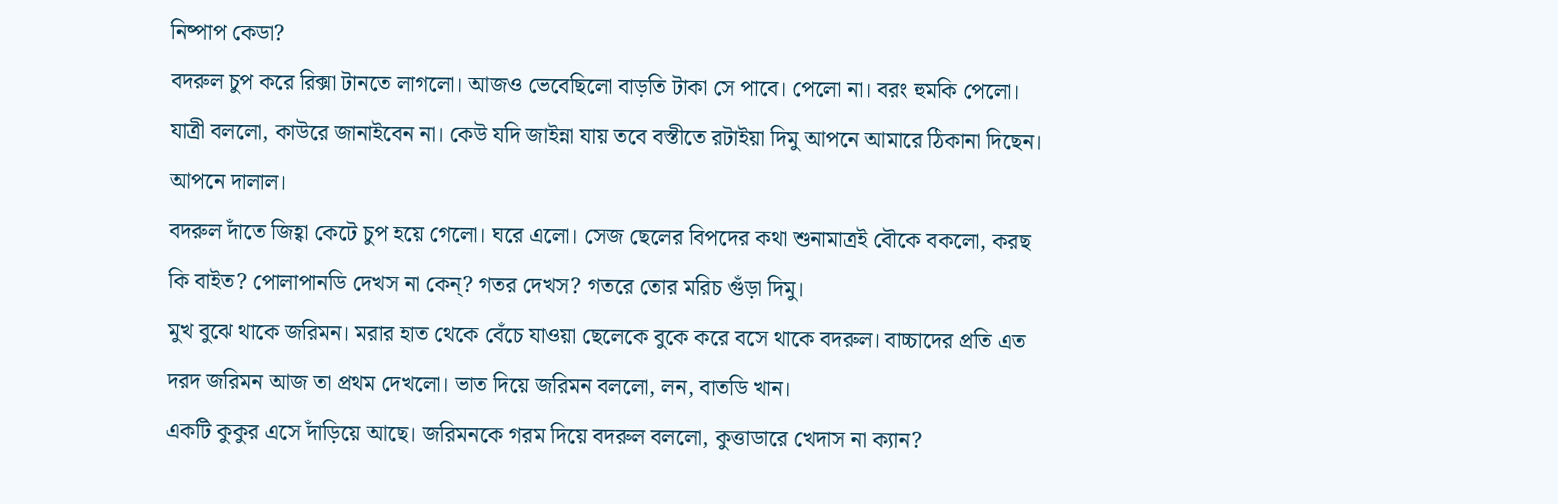নিষ্পাপ কেডা?
বদরুল চুপ করে রিক্সা টানতে লাগলো। আজও ভেবেছিলো বাড়তি টাকা সে পাবে। পেলো না। বরং হুমকি পেলো। যাত্রী বললো, কাউরে জানাইবেন না। কেউ যদি জাইন্না যায় তবে বস্তীতে রটাইয়া দিমু আপনে আমারে ঠিকানা দিছেন। আপনে দালাল।
বদরুল দাঁতে জিহ্বা কেটে চুপ হয়ে গেলো। ঘরে এলো। সেজ ছেলের বিপদের কথা শুনামাত্রই বৌকে বকলো, করছ কি বাইত? পোলাপানডি দেখস না কেন্? গতর দেখস? গতরে তোর মরিচ গুঁড়া দিমু।
মুখ বুঝে থাকে জরিমন। মরার হাত থেকে বেঁচে যাওয়া ছেলেকে বুকে করে বসে থাকে বদরুল। বাচ্চাদের প্রতি এত দরদ জরিমন আজ তা প্রথম দেখলো। ভাত দিয়ে জরিমন বললো, লন, বাতডি খান।
একটি কুকুর এসে দাঁড়িয়ে আছে। জরিমনকে গরম দিয়ে বদরুল বললো, কুত্তাডারে খেদাস না ক্যান?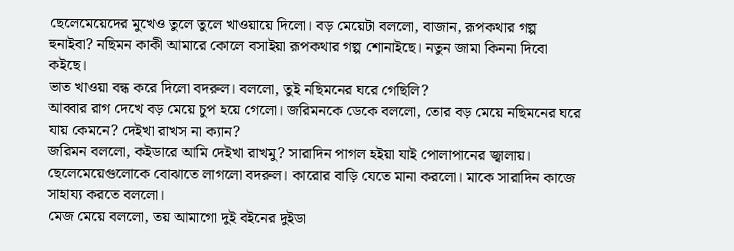ছেলেমেয়েদের মুখেও তুলে তুলে খাওয়ায়ে দিলো। বড় মেয়েটা বললো, বাজান, রূপকথার গল্প হুনাইবা? নছিমন কাকী আমারে কোলে বসাইয়া রূপকথার গল্প শোনাইছে। নতুন জামা কিননা দিবো কইছে।
ভাত খাওয়া বন্ধ করে দিলো বদরুল। বললো, তুই নছিমনের ঘরে গেছিলি?
আব্বার রাগ দেখে বড় মেয়ে চুপ হয়ে গেলো। জরিমনকে ডেকে বললো, তোর বড় মেয়ে নছিমনের ঘরে যায় কেমনে? দেইখা রাখস না ক্যান?
জরিমন বললো, কইডারে আমি দেইখা রাখমু? সারাদিন পাগল হইয়া যাই পোলাপানের জ্বালায়।
ছেলেমেয়েগুলোকে বোঝাতে লাগলো বদরুল। কারোর বাড়ি যেতে মানা করলো। মাকে সারাদিন কাজে সাহায্য করতে বললো।
মেজ মেয়ে বললো, তয় আমাগো দুই বইনের দুইডা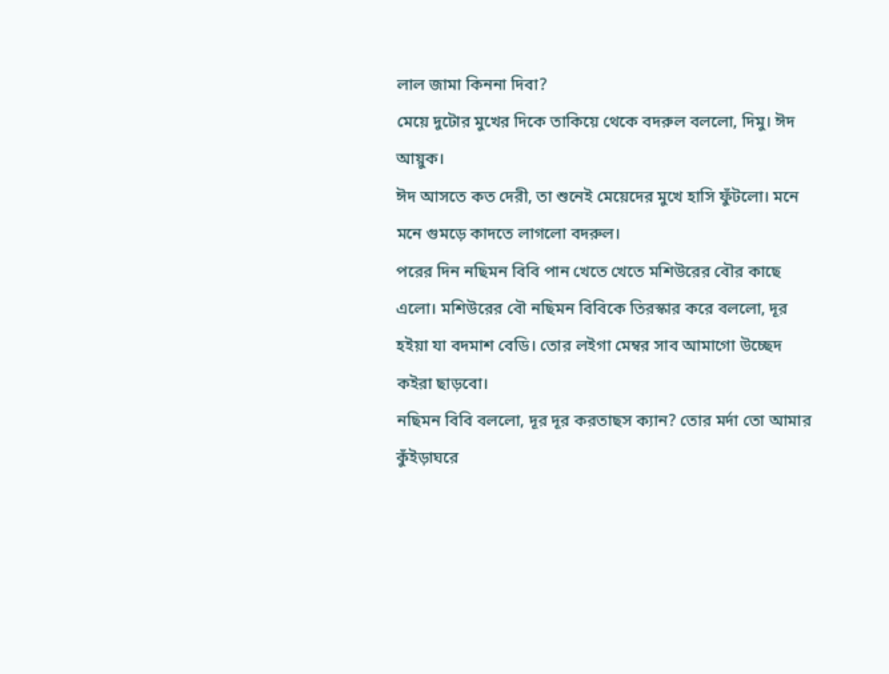লাল জামা কিননা দিবা?
মেয়ে দুটোর মুখের দিকে তাকিয়ে থেকে বদরুল বললো, দিমু। ঈদ আয়ুক।
ঈদ আসতে কত দেরী, তা শুনেই মেয়েদের মুখে হাসি ফুঁটলো। মনে মনে গুমড়ে কাদতে লাগলো বদরুল।
পরের দিন নছিমন বিবি পান খেতে খেতে মশিউরের বৌর কাছে এলো। মশিউরের বৌ নছিমন বিবিকে তিরস্কার করে বললো, দূর হইয়া যা বদমাশ বেডি। তোর লইগা মেম্বর সাব আমাগো উচ্ছেদ কইরা ছাড়বো।
নছিমন বিবি বললো, দূর দূর করতাছস ক্যান? তোর মর্দা তো আমার কুঁইড়াঘরে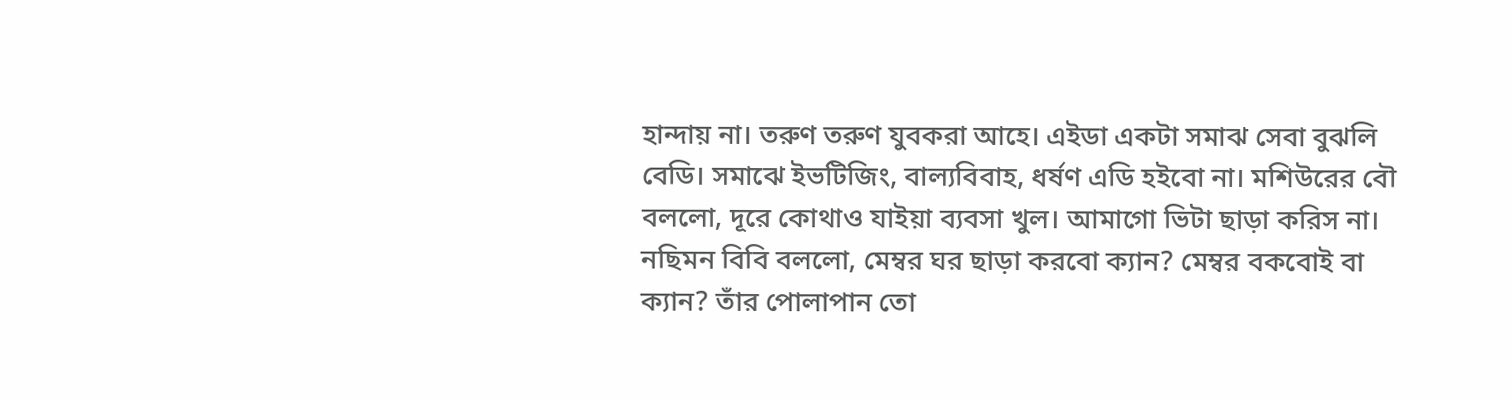হান্দায় না। তরুণ তরুণ যুবকরা আহে। এইডা একটা সমাঝ সেবা বুঝলি বেডি। সমাঝে ইভটিজিং, বাল্যবিবাহ, ধর্ষণ এডি হইবো না। মশিউরের বৌ বললো, দূরে কোথাও যাইয়া ব্যবসা খুল। আমাগো ভিটা ছাড়া করিস না।
নছিমন বিবি বললো, মেম্বর ঘর ছাড়া করবো ক্যান? মেম্বর বকবোই বা ক্যান? তাঁর পোলাপান তো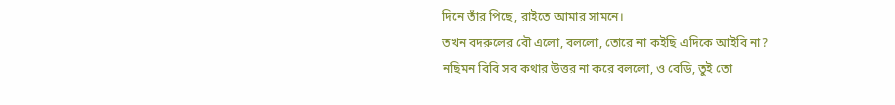দিনে তাঁর পিছে, রাইতে আমার সামনে।
তখন বদরুলের বৌ এলো, বললো, তোরে না কইছি এদিকে আইবি না?
নছিমন বিবি সব কথার উত্তর না করে বললো, ও বেডি, তুই তো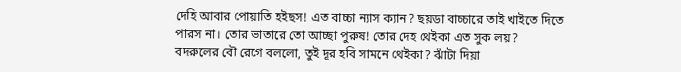দেহি আবার পোয়াতি হইছস! এত বাচ্চা ন্যাস ক্যান? ছয়ডা বাচ্চারে তাই খাইতে দিতে পারস না। তোর ভাতারে তো আচ্ছা পুরুষ! তোর দেহ থেইকা এত সুক লয়?
বদরুলের বৌ রেগে বললো, তুই দূর হবি সামনে থেইকা? ঝাঁটা দিয়া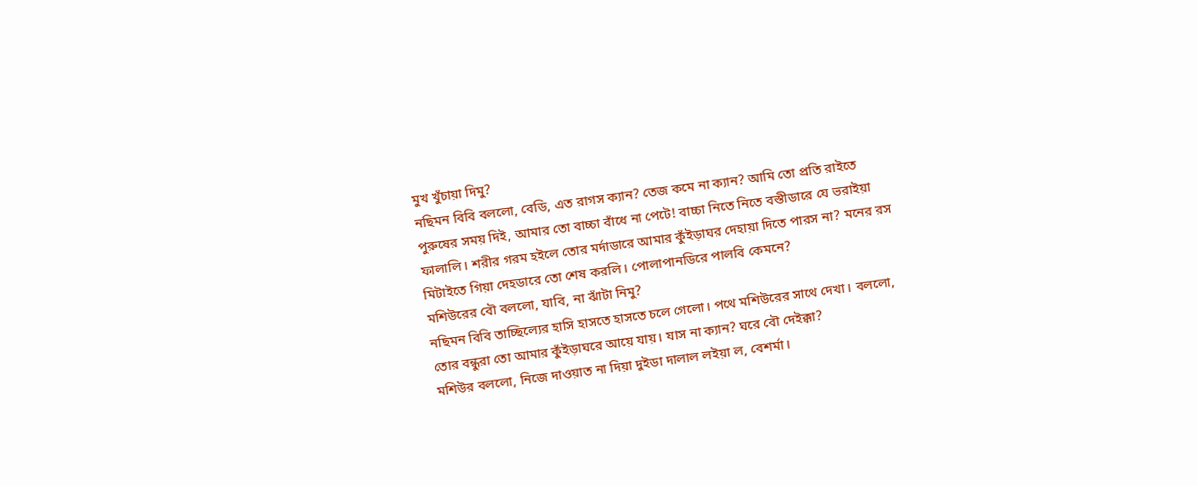মুখ খুঁচায়া দিমু?
নছিমন বিবি বললো, বেডি, এত রাগস ক্যান? তেজ কমে না ক্যান? আমি তো প্রতি রাইতে পুরুষের সময় দিই, আমার তো বাচ্চা বাঁধে না পেটে! বাচ্চা নিতে নিতে বস্তীডারে যে ভরাইয়া ফালালি। শরীর গরম হইলে তোর মর্দাডারে আমার কুঁইড়াঘর দেহায়া দিতে পারস না? মনের রস মিটাইতে গিয়া দেহডারে তো শেষ করলি। পোলাপানডিরে পালবি কেমনে?
মশিউরের বৌ বললো, যাবি, না ঝাঁটা নিমু?
নছিমন বিবি তাচ্ছিল্যের হাসি হাসতে হাসতে চলে গেলো। পথে মশিউরের সাথে দেখা। বললো, তোর বন্ধুরা তো আমার কুঁইড়াঘরে আয়ে যায়। যাস না ক্যান? ঘরে বৌ দেইক্কা?
মশিউর বললো, নিজে দাওয়াত না দিয়া দুইডা দালাল লইয়া ল, বেশর্মা।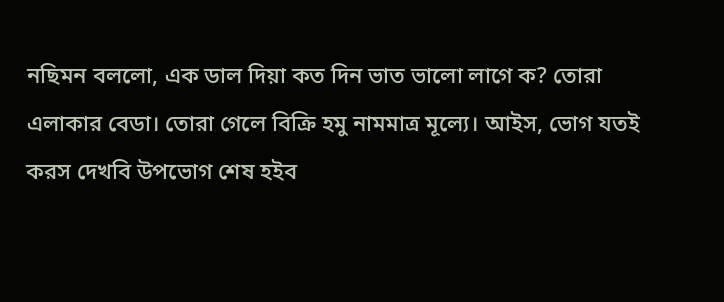নছিমন বললো, এক ডাল দিয়া কত দিন ভাত ভালো লাগে ক? তোরা এলাকার বেডা। তোরা গেলে বিক্রি হমু নামমাত্র মূল্যে। আইস, ভোগ যতই করস দেখবি উপভোগ শেষ হইব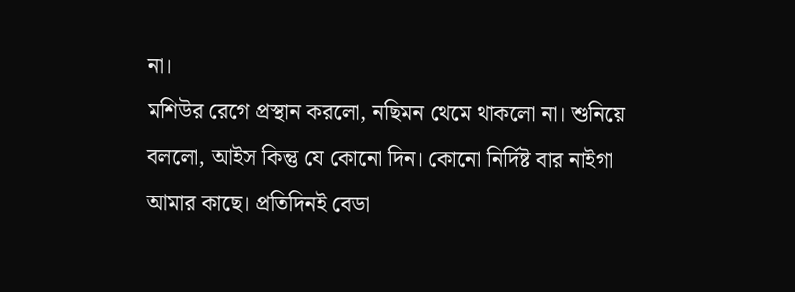না।
মশিউর রেগে প্রস্থান করলো, নছিমন থেমে থাকলো না। শুনিয়ে বললো, আইস কিন্তু যে কোনো দিন। কোনো নির্দিষ্ট বার নাইগা আমার কাছে। প্রতিদিনই বেডা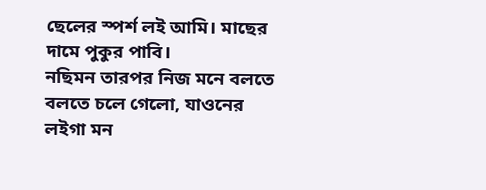ছেলের স্পর্শ লই আমি। মাছের দামে পুকুর পাবি।
নছিমন তারপর নিজ মনে বলতে বলতে চলে গেলো, যাওনের লইগা মন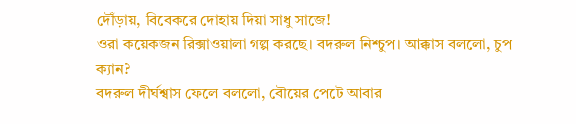দৌঁড়ায়, বিবেকরে দোহায় দিয়া সাধু সাজে!
ওরা কয়েকজন রিক্সাওয়ালা গল্প করছে। বদরুল নিশ্চুপ। আক্কাস বললো, চুপ ক্যান?
বদরুল দীর্ঘশ্বাস ফেলে বললো, বৌয়ের পেটে আবার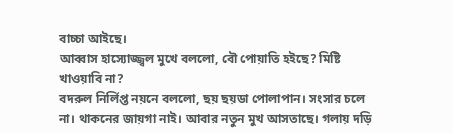বাচ্চা আইছে।
আব্বাস হাস্যোজ্জ্বল মুখে বললো, বৌ পোয়াতি হইছে? মিষ্টি খাওয়াবি না?
বদরুল নির্লিপ্ত নয়নে বললো, ছয় ছয়ডা পোলাপান। সংসার চলে না। থাকনের জায়গা নাই। আবার নতুন মুখ আসতাছে। গলায় দড়ি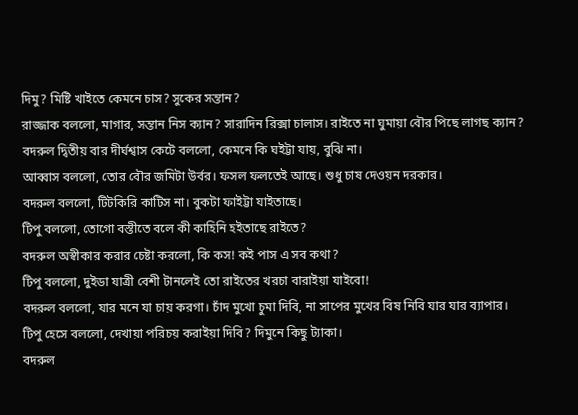দিমু? মিষ্টি খাইতে কেমনে চাস? সুকের সন্তান?
রাজ্জাক বললো, মাগার, সন্তান নিস ক্যান? সারাদিন রিক্সা চালাস। রাইতে না ঘুমায়া বৌর পিছে লাগছ ক্যান?
বদরুল দ্বিতীয় বার দীর্ঘশ্বাস কেটে বললো, কেমনে কি ঘইট্টা যায়, বুঝি না।
আব্বাস বললো, তোর বৌর জমিটা উর্বর। ফসল ফলতেই আছে। শুধু চাষ দেওয়ন দরকার।
বদরুল বললো, টিটকিরি কাটিস না। বুকটা ফাইট্টা যাইতাছে।
টিপু বললো, তোগো বস্তীতে বলে কী কাহিনি হইতাছে রাইতে?
বদরুল অস্বীকার করার চেষ্টা করলো, কি কস! কই পাস এ সব কথা?
টিপু বললো, দুইডা যাত্রী বেশী টানলেই তো রাইতের খরচা বারাইয়া যাইবো!
বদরুল বললো, যার মনে যা চায় করগা। চাঁদ মুখো চুমা দিবি, না সাপের মুখের বিষ নিবি যার যার ব্যাপার।
টিপু হেসে বললো, দেখায়া পরিচয় করাইয়া দিবি? দিমুনে কিছু ট্যাকা।
বদরুল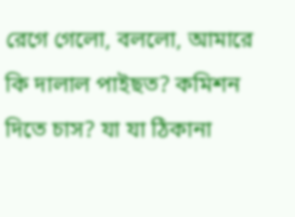রেগে গেলো, বললো, আমারে কি দালাল পাইছত? কমিশন দিতে চাস? যা যা ঠিকানা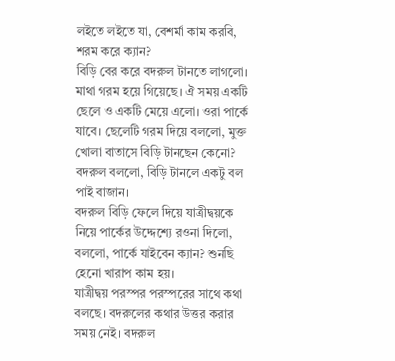লইতে লইতে যা, বেশর্মা কাম করবি, শরম করে ক্যান?
বিড়ি বের করে বদরুল টানতে লাগলো। মাথা গরম হয়ে গিয়েছে। ঐ সময় একটি ছেলে ও একটি মেয়ে এলো। ওরা পার্কে যাবে। ছেলেটি গরম দিয়ে বললো, মুক্ত খোলা বাতাসে বিড়ি টানছেন কেনো?
বদরুল বললো, বিড়ি টানলে একটু বল পাই বাজান।
বদরুল বিড়ি ফেলে দিয়ে যাত্রীদ্বয়কে নিয়ে পার্কের উদ্দেশ্যে রওনা দিলো, বললো, পার্কে যাইবেন ক্যান? শুনছি হেনো খারাপ কাম হয়।
যাত্রীদ্বয় পরস্পর পরস্পরের সাথে কথা বলছে। বদরুলের কথার উত্তর করার সময় নেই। বদরুল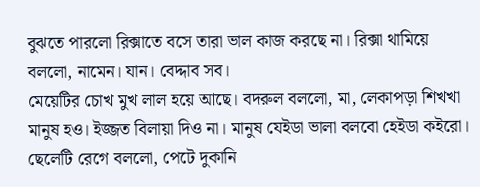বুঝতে পারলো রিক্সাতে বসে তারা ভাল কাজ করছে না। রিক্সা থামিয়ে বললো, নামেন। যান। বেদ্দাব সব।
মেয়েটির চোখ মুখ লাল হয়ে আছে। বদরুল বললো, মা, লেকাপড়া শিখখা মানুষ হও। ইজ্জত বিলায়া দিও না। মানুষ যেইডা ভালা বলবো হেইডা কইরো।
ছেলেটি রেগে বললো, পেটে দুকানি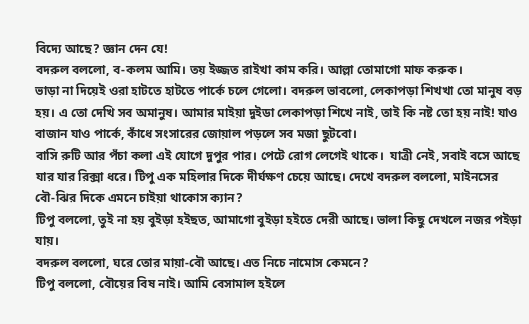বিদ্যে আছে? জ্ঞান দেন যে!
বদরুল বললো, ব-কলম আমি। তয় ইজ্জত রাইখা কাম করি। আল্লা তোমাগো মাফ করুক।
ভাড়া না দিয়েই ওরা হাটতে হাটতে পার্কে চলে গেলো। বদরুল ভাবলো, লেকাপড়া শিখখা তো মানুষ বড় হয়। এ তো দেখি সব অমানুষ। আমার মাইয়া দুইডা লেকাপড়া শিখে নাই, তাই কি নষ্ট তো হয় নাই! যাও বাজান যাও পার্কে, কাঁধে সংসারের জোয়াল পড়লে সব মজা ছুটবো।
বাসি রুটি আর পঁচা কলা এই যোগে দুপুর পার। পেটে রোগ লেগেই থাকে।  যাত্রী নেই, সবাই বসে আছে যার যার রিক্সা ধরে। টিপু এক মহিলার দিকে দীর্ঘক্ষণ চেয়ে আছে। দেখে বদরুল বললো, মাইনসের বৌ-ঝির দিকে এমনে চাইয়া থাকোস ক্যান?
টিপু বললো, তুই না হয় বুইড়া হইছত, আমাগো বুইড়া হইতে দেরী আছে। ভালা কিছু দেখলে নজর পইড়া যায়।
বদরুল বললো, ঘরে তোর মায়া-বৌ আছে। এত নিচে নামোস কেমনে?
টিপু বললো, বৌয়ের বিষ নাই। আমি বেসামাল হইলে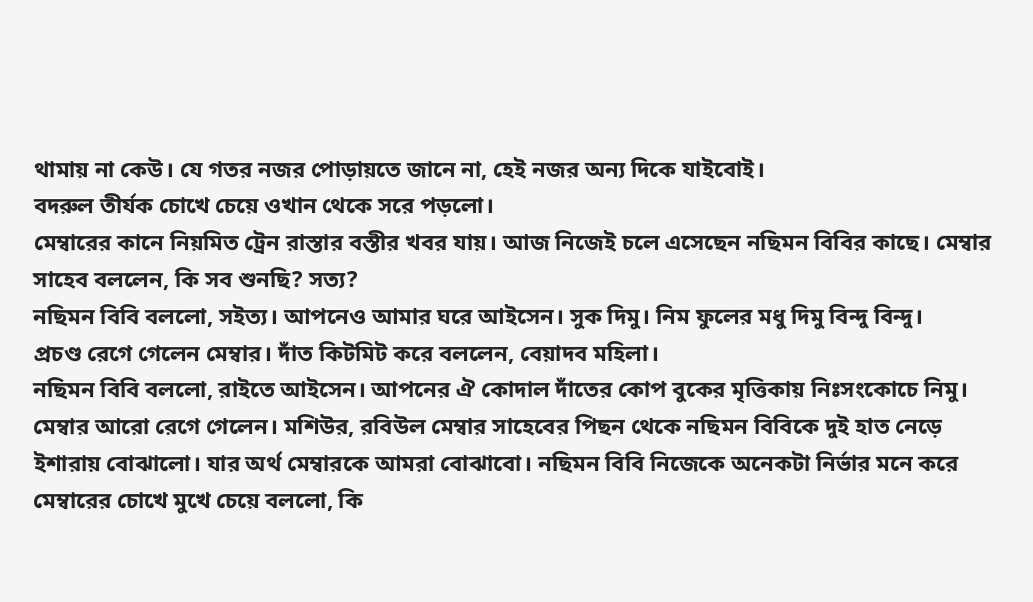থামায় না কেউ। যে গতর নজর পোড়ায়তে জানে না, হেই নজর অন্য দিকে যাইবোই।
বদরুল তীর্যক চোখে চেয়ে ওখান থেকে সরে পড়লো।
মেম্বারের কানে নিয়মিত ট্রেন রাস্তার বস্তীর খবর যায়। আজ নিজেই চলে এসেছেন নছিমন বিবির কাছে। মেম্বার সাহেব বললেন, কি সব শুনছি? সত্য?
নছিমন বিবি বললো, সইত্য। আপনেও আমার ঘরে আইসেন। সুক দিমু। নিম ফুলের মধু দিমু বিন্দু বিন্দু।
প্রচণ্ড রেগে গেলেন মেম্বার। দাঁত কিটমিট করে বললেন, বেয়াদব মহিলা।
নছিমন বিবি বললো, রাইতে আইসেন। আপনের ঐ কোদাল দাঁতের কোপ বুকের মৃত্তিকায় নিঃসংকোচে নিমু।
মেম্বার আরো রেগে গেলেন। মশিউর, রবিউল মেম্বার সাহেবের পিছন থেকে নছিমন বিবিকে দুই হাত নেড়ে ইশারায় বোঝালো। যার অর্থ মেম্বারকে আমরা বোঝাবো। নছিমন বিবি নিজেকে অনেকটা নির্ভার মনে করে মেম্বারের চোখে মুখে চেয়ে বললো, কি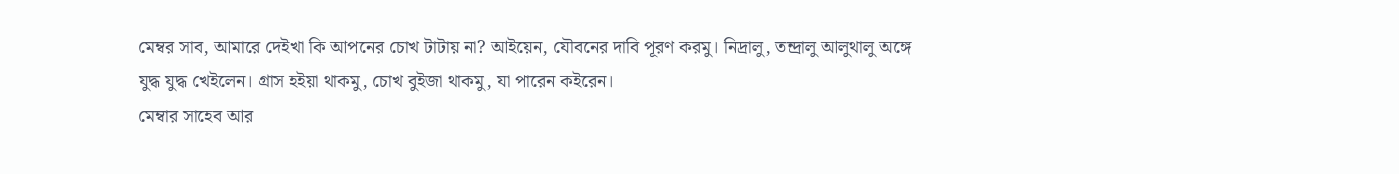মেম্বর সাব, আমারে দেইখা কি আপনের চোখ টাটায় না? আইয়েন, যৌবনের দাবি পূরণ করমু। নিদ্রালু, তন্দ্রালু আলুথালু অঙ্গে যুদ্ধ যুদ্ধ খেইলেন। গ্রাস হইয়া থাকমু, চোখ বুইজা থাকমু, যা পারেন কইরেন।
মেম্বার সাহেব আর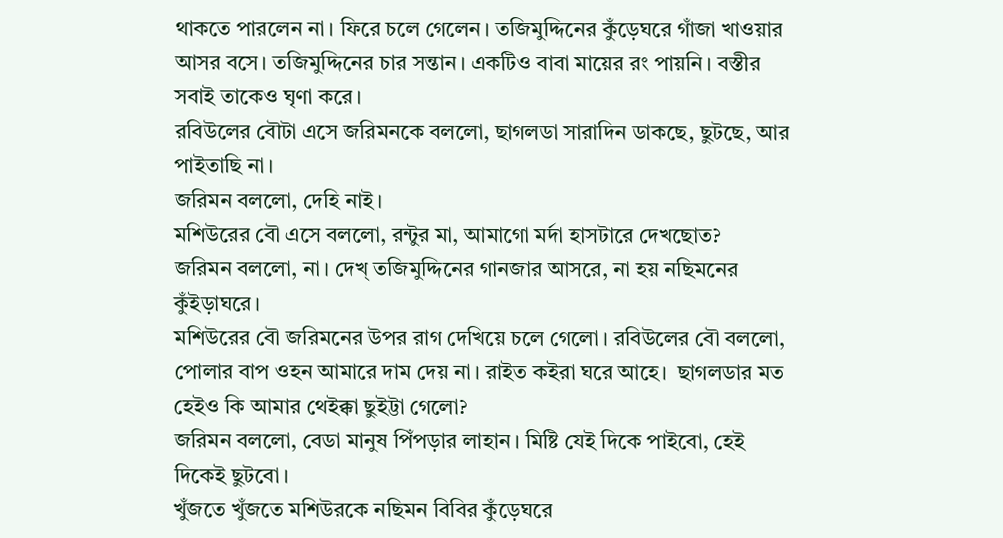থাকতে পারলেন না। ফিরে চলে গেলেন। তজিমুদ্দিনের কুঁড়েঘরে গাঁজা খাওয়ার আসর বসে। তজিমুদ্দিনের চার সন্তান। একটিও বাবা মায়ের রং পায়নি। বস্তীর সবাই তাকেও ঘৃণা করে।
রবিউলের বৌটা এসে জরিমনকে বললো, ছাগলডা সারাদিন ডাকছে, ছুটছে, আর পাইতাছি না।
জরিমন বললো, দেহি নাই।
মশিউরের বৌ এসে বললো, রন্টুর মা, আমাগো মর্দা হাসটারে দেখছোত?
জরিমন বললো, না। দেখ্ তজিমুদ্দিনের গানজার আসরে, না হয় নছিমনের কুঁইড়াঘরে।
মশিউরের বৌ জরিমনের উপর রাগ দেখিয়ে চলে গেলো। রবিউলের বৌ বললো, পোলার বাপ ওহন আমারে দাম দেয় না। রাইত কইরা ঘরে আহে।  ছাগলডার মত হেইও কি আমার থেইক্কা ছুইট্টা গেলো?
জরিমন বললো, বেডা মানুষ পিঁপড়ার লাহান। মিষ্টি যেই দিকে পাইবো, হেই দিকেই ছুটবো।
খুঁজতে খুঁজতে মশিউরকে নছিমন বিবির কুঁড়েঘরে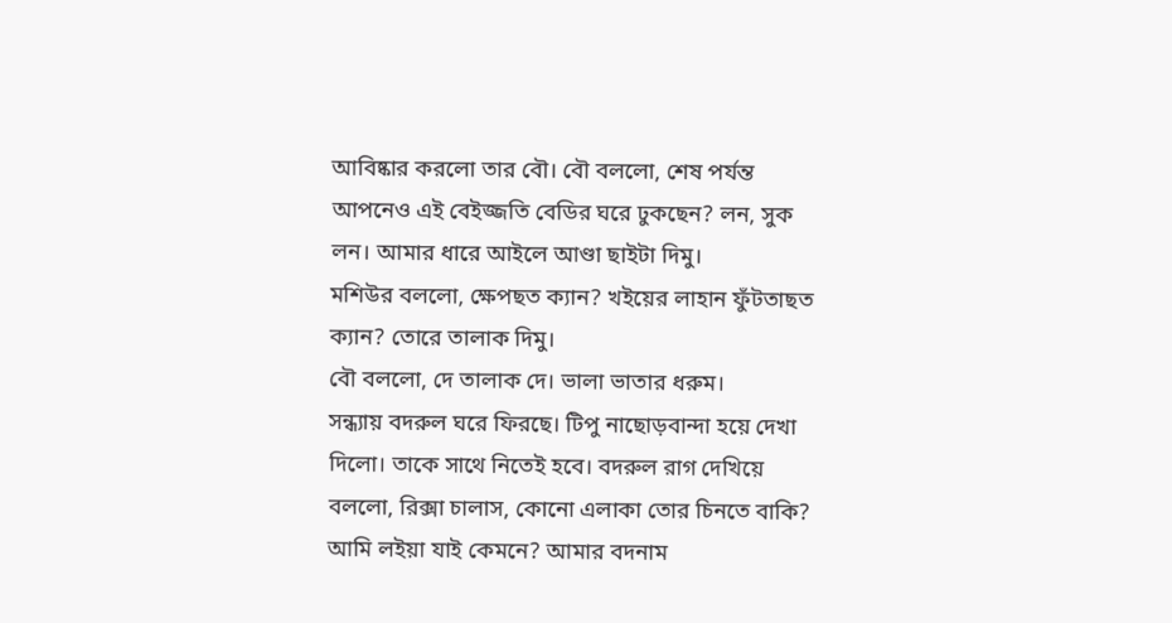আবিষ্কার করলো তার বৌ। বৌ বললো, শেষ পর্যন্ত আপনেও এই বেইজ্জতি বেডির ঘরে ঢুকছেন? লন, সুক লন। আমার ধারে আইলে আণ্ডা ছাইটা দিমু।
মশিউর বললো, ক্ষেপছত ক্যান? খইয়ের লাহান ফুঁটতাছত ক্যান? তোরে তালাক দিমু।
বৌ বললো, দে তালাক দে। ভালা ভাতার ধরুম।
সন্ধ্যায় বদরুল ঘরে ফিরছে। টিপু নাছোড়বান্দা হয়ে দেখা দিলো। তাকে সাথে নিতেই হবে। বদরুল রাগ দেখিয়ে বললো, রিক্সা চালাস, কোনো এলাকা তোর চিনতে বাকি? আমি লইয়া যাই কেমনে? আমার বদনাম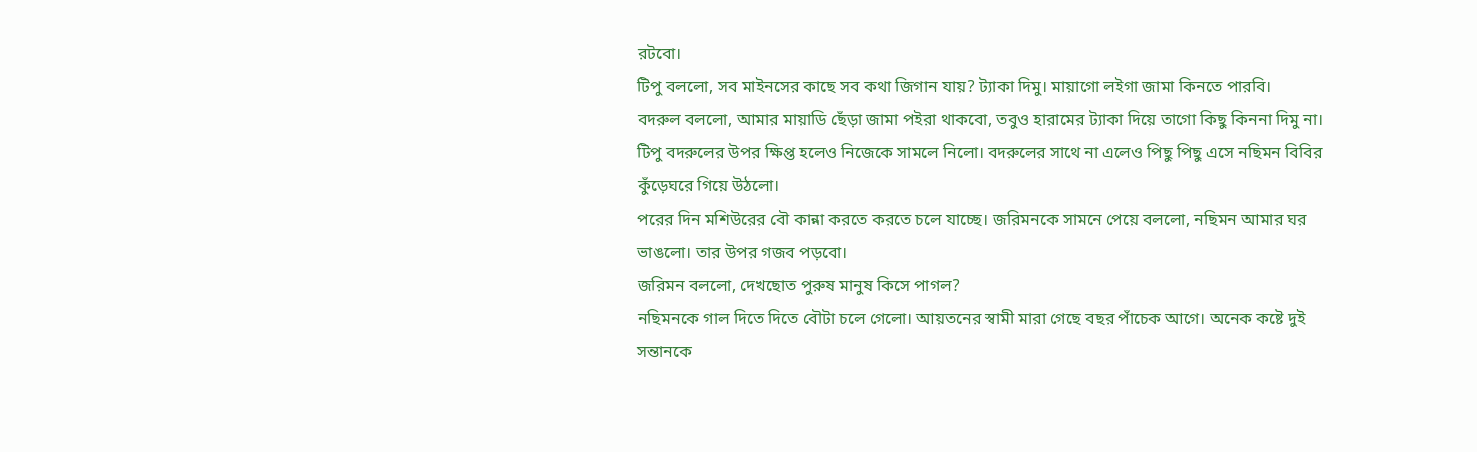রটবো।
টিপু বললো, সব মাইনসের কাছে সব কথা জিগান যায়? ট্যাকা দিমু। মায়াগো লইগা জামা কিনতে পারবি।
বদরুল বললো, আমার মায়াডি ছেঁড়া জামা পইরা থাকবো, তবুও হারামের ট্যাকা দিয়ে তাগো কিছু কিননা দিমু না।
টিপু বদরুলের উপর ক্ষিপ্ত হলেও নিজেকে সামলে নিলো। বদরুলের সাথে না এলেও পিছু পিছু এসে নছিমন বিবির কুঁড়েঘরে গিয়ে উঠলো।
পরের দিন মশিউরের বৌ কান্না করতে করতে চলে যাচ্ছে। জরিমনকে সামনে পেয়ে বললো, নছিমন আমার ঘর ভাঙলো। তার উপর গজব পড়বো।
জরিমন বললো, দেখছোত পুরুষ মানুষ কিসে পাগল?
নছিমনকে গাল দিতে দিতে বৌটা চলে গেলো। আয়তনের স্বামী মারা গেছে বছর পাঁচেক আগে। অনেক কষ্টে দুই সন্তানকে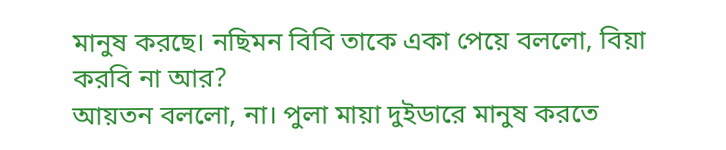মানুষ করছে। নছিমন বিবি তাকে একা পেয়ে বললো, বিয়া করবি না আর?
আয়তন বললো, না। পুলা মায়া দুইডারে মানুষ করতে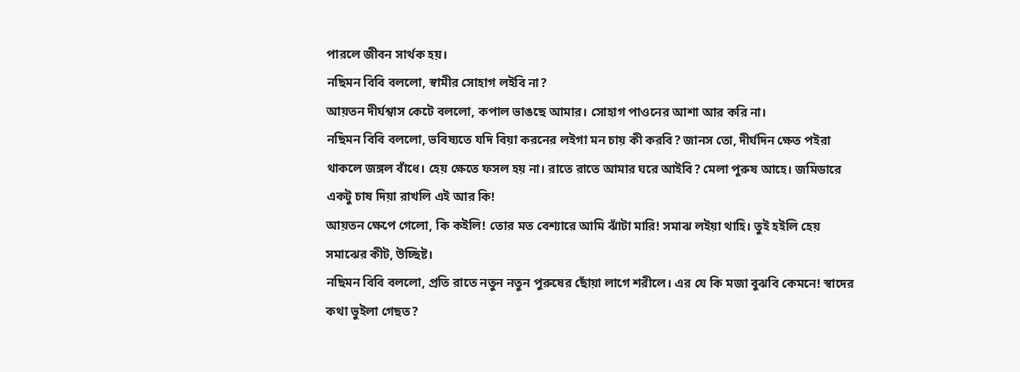পারলে জীবন সার্থক হয়।
নছিমন বিবি বললো, স্বামীর সোহাগ লইবি না?
আয়তন দীর্ঘশ্বাস কেটে বললো, কপাল ভাঙছে আমার। সোহাগ পাওনের আশা আর করি না।
নছিমন বিবি বললো, ভবিষ্যতে যদি বিয়া করনের লইগা মন চায় কী করবি? জানস তো, দীর্ঘদিন ক্ষেত পইরা থাকলে জঙ্গল বাঁধে। হেয় ক্ষেতে ফসল হয় না। রাতে রাতে আমার ঘরে আইবি? মেলা পুরুষ আহে। জমিডারে একটু চাষ দিয়া রাখলি এই আর কি!
আয়তন ক্ষেপে গেলো, কি কইলি! তোর মত বেশ্যারে আমি ঝাঁটা মারি! সমাঝ লইয়া থাহি। তুই হইলি হেয় সমাঝের কীট, উচ্ছিষ্ট।
নছিমন বিবি বললো, প্রতি রাতে নতুন নতুন পুরুষের ছোঁয়া লাগে শরীলে। এর যে কি মজা বুঝবি কেমনে! স্বাদের কথা ভুইলা গেছত?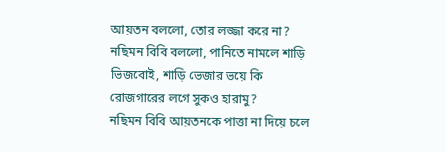আয়তন বললো, তোর লজ্জা করে না?
নছিমন বিবি বললো, পানিতে নামলে শাড়ি ভিজবোই, শাড়ি ভেজার ভয়ে কি রোজগারের লগে সুকও হারামু?
নছিমন বিবি আয়তনকে পাত্তা না দিয়ে চলে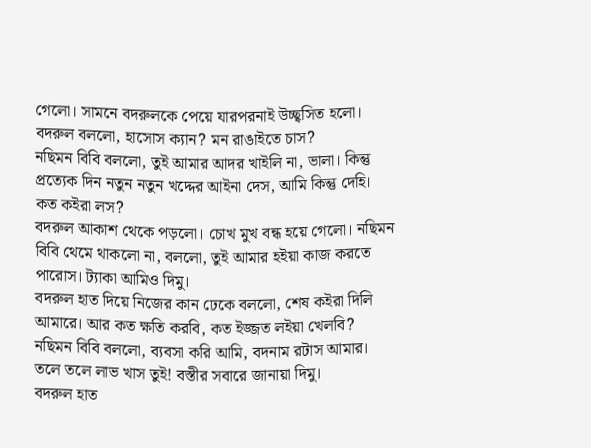গেলো। সামনে বদরুলকে পেয়ে যারপরনাই উচ্ছ্বসিত হলো। বদরুল বললো, হাসোস ক্যান? মন রাঙাইতে চাস?
নছিমন বিবি বললো, তুই আমার আদর খাইলি না, ভালা। কিন্তু প্রত্যেক দিন নতুন নতুন খদ্দের আইনা দেস, আমি কিন্তু দেহি। কত কইরা লস?
বদরুল আকাশ থেকে পড়লো। চোখ মুখ বন্ধ হয়ে গেলো। নছিমন বিবি থেমে থাকলো না, বললো, তুই আমার হইয়া কাজ করতে পারোস। ট্যাকা আমিও দিমু।
বদরুল হাত দিয়ে নিজের কান ঢেকে বললো, শেষ কইরা দিলি আমারে। আর কত ক্ষতি করবি, কত ইজ্জত লইয়া খেলবি?
নছিমন বিবি বললো, ব্যবসা করি আমি, বদনাম রটাস আমার। তলে তলে লাভ খাস তুই! বস্তীর সবারে জানায়া দিমু।
বদরুল হাত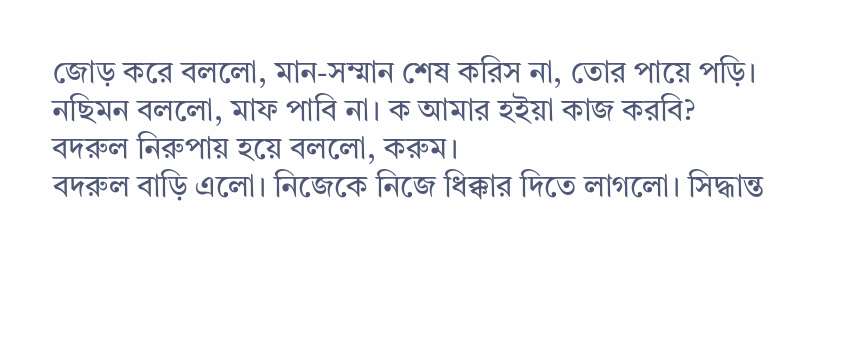জোড় করে বললো, মান-সম্মান শেষ করিস না, তোর পায়ে পড়ি।
নছিমন বললো, মাফ পাবি না। ক আমার হইয়া কাজ করবি?
বদরুল নিরুপায় হয়ে বললো, করুম।
বদরুল বাড়ি এলো। নিজেকে নিজে ধিক্কার দিতে লাগলো। সিদ্ধান্ত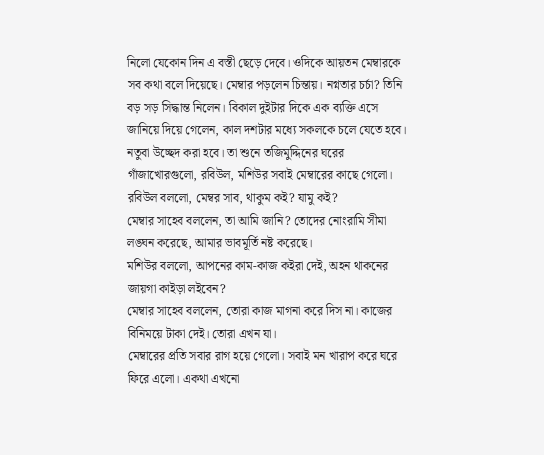নিলো যেকোন দিন এ বস্তী ছেড়ে দেবে। ওদিকে আয়তন মেম্বারকে সব কথা বলে দিয়েছে। মেম্বার পড়লেন চিন্তায়। নগ্নতার চর্চা? তিনি বড় সড় সিদ্ধান্ত নিলেন। বিকাল দুইটার দিকে এক ব্যক্তি এসে জানিয়ে দিয়ে গেলেন, কাল দশটার মধ্যে সকলকে চলে যেতে হবে। নতুবা উচ্ছেদ করা হবে। তা শুনে তজিমুদ্দিনের ঘরের গাঁজাখোরগুলো, রবিউল, মশিউর সবাই মেম্বারের কাছে গেলো। রবিউল বললো, মেম্বর সাব, থাকুম কই? যামু কই?
মেম্বার সাহেব বললেন, তা আমি জানি? তোদের নোংরামি সীমা লঙ্ঘন করেছে, আমার ভাবমূর্তি নষ্ট করেছে।
মশিউর বললো, আপনের কাম-কাজ কইরা দেই, অহন থাকনের জায়গা কাইড়া লইবেন?
মেম্বার সাহেব বললেন, তোরা কাজ মাগনা করে দিস না। কাজের বিনিময়ে টাকা দেই। তোরা এখন যা।
মেম্বারের প্রতি সবার রাগ হয়ে গেলো। সবাই মন খারাপ করে ঘরে ফিরে এলো। একথা এখনো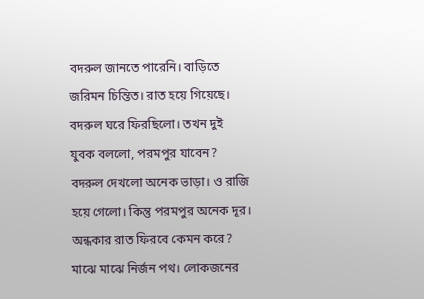বদরুল জানতে পারেনি। বাড়িতে জরিমন চিন্তিত। রাত হয়ে গিয়েছে। বদরুল ঘরে ফিরছিলো। তখন দুই যুবক বললো, পরমপুর যাবেন?
বদরুল দেখলো অনেক ভাড়া। ও রাজি হয়ে গেলো। কিন্তু পরমপুর অনেক দূর। অন্ধকার রাত ফিরবে কেমন করে? মাঝে মাঝে নির্জন পথ। লোকজনের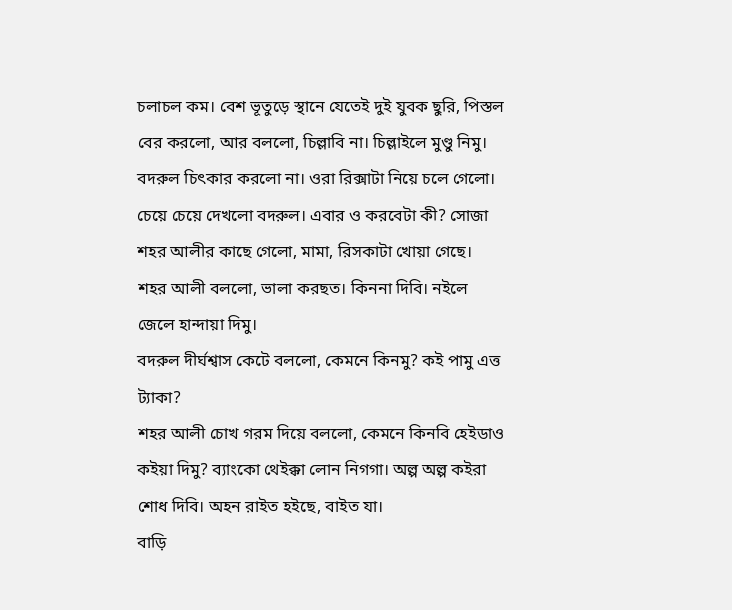চলাচল কম। বেশ ভূতুড়ে স্থানে যেতেই দুই যুবক ছুরি, পিস্তল বের করলো, আর বললো, চিল্লাবি না। চিল্লাইলে মুণ্ডু নিমু।
বদরুল চিৎকার করলো না। ওরা রিক্সাটা নিয়ে চলে গেলো। চেয়ে চেয়ে দেখলো বদরুল। এবার ও করবেটা কী? সোজা শহর আলীর কাছে গেলো, মামা, রিসকাটা খোয়া গেছে।
শহর আলী বললো, ভালা করছত। কিননা দিবি। নইলে জেলে হান্দায়া দিমু।
বদরুল দীর্ঘশ্বাস কেটে বললো, কেমনে কিনমু? কই পামু এত্ত ট্যাকা?
শহর আলী চোখ গরম দিয়ে বললো, কেমনে কিনবি হেইডাও কইয়া দিমু? ব্যাংকো থেইক্কা লোন নিগগা। অল্প অল্প কইরা শোধ দিবি। অহন রাইত হইছে, বাইত যা।
বাড়ি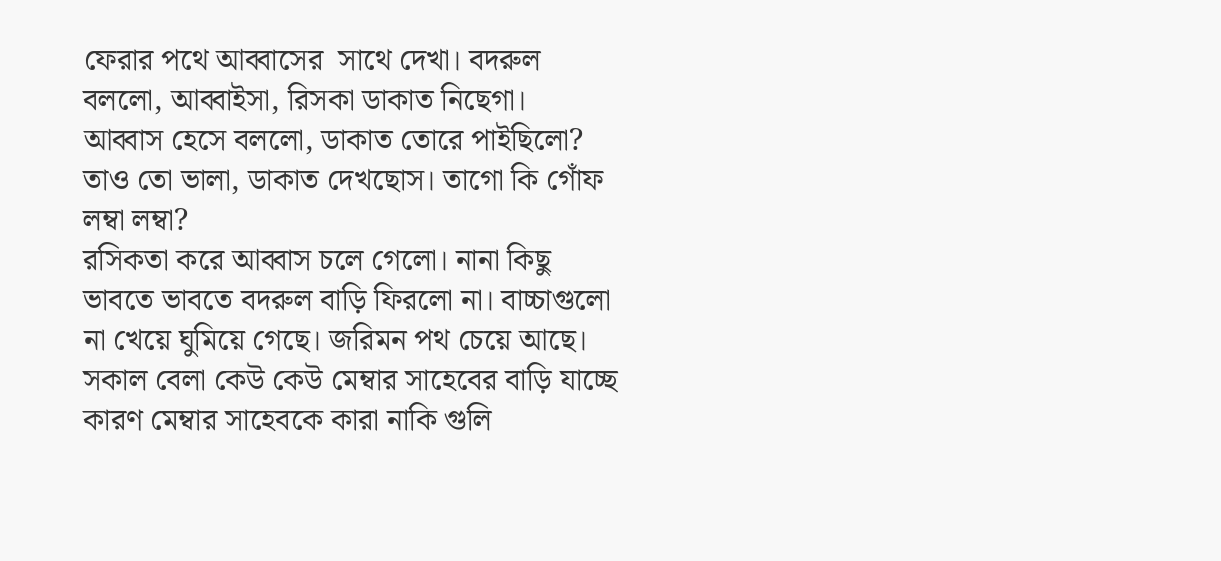ফেরার পথে আব্বাসের  সাথে দেখা। বদরুল বললো, আব্বাইসা, রিসকা ডাকাত নিছেগা।
আব্বাস হেসে বললো, ডাকাত তোরে পাইছিলো? তাও তো ভালা, ডাকাত দেখছোস। তাগো কি গোঁফ লম্বা লম্বা?
রসিকতা করে আব্বাস চলে গেলো। নানা কিছু ভাবতে ভাবতে বদরুল বাড়ি ফিরলো না। বাচ্চাগুলো না খেয়ে ঘুমিয়ে গেছে। জরিমন পথ চেয়ে আছে।
সকাল বেলা কেউ কেউ মেম্বার সাহেবের বাড়ি যাচ্ছে কারণ মেম্বার সাহেবকে কারা নাকি গুলি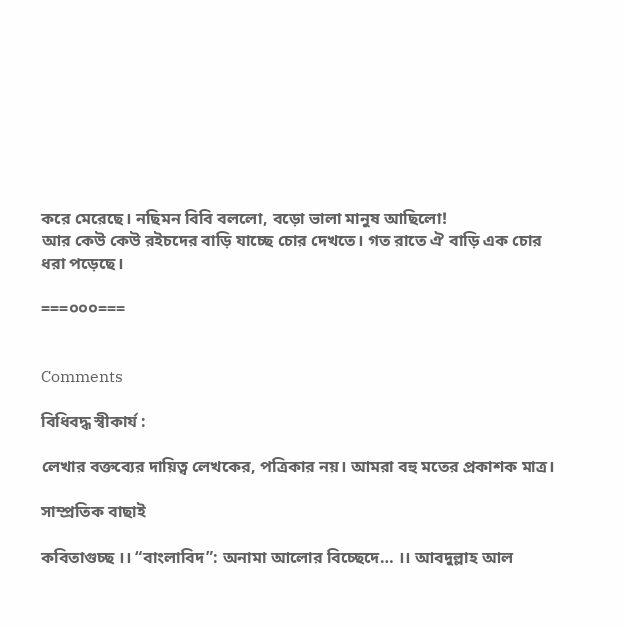করে মেরেছে। নছিমন বিবি বললো, বড়ো ভালা মানুষ আছিলো!
আর কেউ কেউ রইচদের বাড়ি যাচ্ছে চোর দেখতে। গত রাতে ঐ বাড়ি এক চোর ধরা পড়েছে।

===০০০===


Comments

বিধিবদ্ধ স্বীকার্য :

লেখার বক্তব্যের দায়িত্ব লেখকের, পত্রিকার নয়। আমরা বহু মতের প্রকাশক মাত্র।

সাম্প্রতিক বাছাই

কবিতাগুচ্ছ ।। “বাংলাবিদ”: অনামা আলোর বিচ্ছেদে… ।। আবদুল্লাহ আল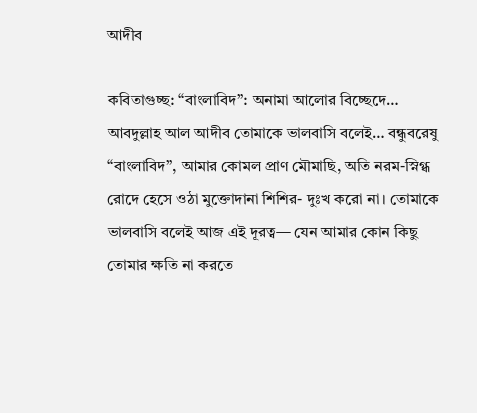আদীব

কবিতাগুচ্ছ: “বাংলাবিদ”: অনামা আলোর বিচ্ছেদে…  আবদুল্লাহ আল আদীব তোমাকে ভালবাসি বলেই… বন্ধুবরেষু “বাংলাবিদ”, আমার কোমল প্রাণ মৌমাছি, অতি নরম-স্নিগ্ধ রোদে হেসে ওঠা মুক্তোদানা শিশির- দুঃখ করো না। তোমাকে ভালবাসি বলেই আজ এই দূরত্ব— যেন আমার কোন কিছু তোমার ক্ষতি না করতে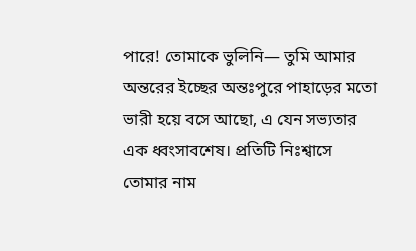পারে! তোমাকে ভুলিনি— তুমি আমার অন্তরের ইচ্ছের অন্তঃপুরে পাহাড়ের মতো ভারী হয়ে বসে আছো, এ যেন সভ্যতার এক ধ্বংসাবশেষ। প্রতিটি নিঃশ্বাসে তোমার নাম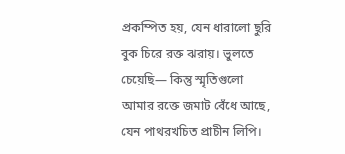প্রকম্পিত হয়, যেন ধারালো ছুরি বুক চিরে রক্ত ঝরায়। ভুলতে চেয়েছি— কিন্তু স্মৃতিগুলো আমার রক্তে জমাট বেঁধে আছে, যেন পাথরখচিত প্রাচীন লিপি।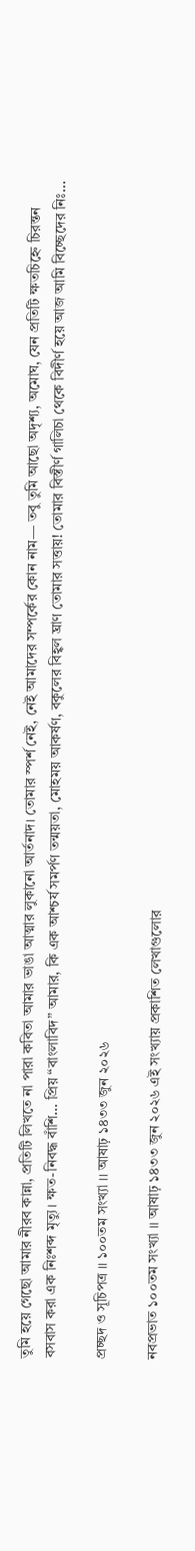তুমি হয়ে গেছো আমার নীরব কান্না, প্রতিটি লিখতে না পারা কবিতা আমার ভাঙা আত্মার লুকানো আর্তনাদ। তোমার স্পর্শ নেই, নেই আমাদের সম্পর্কের কোন নাম— তবু তুমি আছো অদৃশ্য, অমোঘ, যেন প্রতিটি ক্ষতচিহ্নে চিরন্তন বসবাস করা এক নিঃশব্দ মৃত্যু। ক্ষত-নিবদ্ধ বাঁশি… প্রিয় “বাংলাবিদ” আমার, কি এক আশ্চর্য সমর্পণ তন্ময়তা, মোহময় আকর্ষণ, বকুলের বিহ্বল ঘ্রাণ তোমার সত্তায়! তোমার বিস্তীর্ণ গালিচা থেকে বিদীর্ণ হয়ে আজ আমি বিচ্ছেদের নিঃ...

প্রচ্ছদ ও সূচিপত্র ।। ১০০তম সংখ্যা ।। আষাঢ় ১৪৩৩ জুন ২০২৬

নবপ্রভাত ১০০তম সংখ্যা ।। আষাঢ় ১৪৩৩ জুন ২০২৬ এই সংখ্যায় প্রকাশিত লেখাগুলোর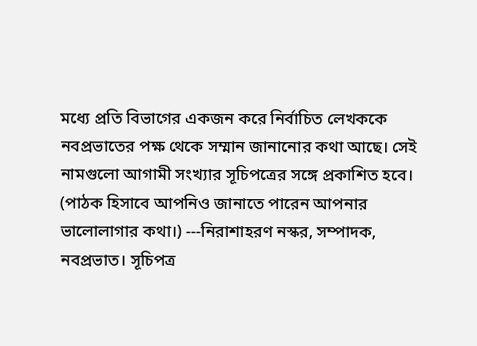মধ্যে প্রতি বিভাগের একজন করে নির্বাচিত লেখককে নবপ্রভাতের পক্ষ থেকে সম্মান জানানোর কথা আছে। সেই নামগুলো আগামী সংখ্যার সূচিপত্রের সঙ্গে প্রকাশিত হবে। (পাঠক হিসাবে আপনিও জানাতে পারেন আপনার ভালোলাগার কথা।) ---নিরাশাহরণ নস্কর, সম্পাদক, নবপ্রভাত। সূচিপত্র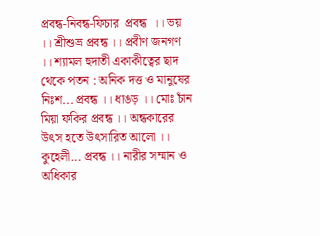প্রবন্ধ-নিবন্ধ-ফিচার  প্রবন্ধ  ।। ভয় ।। শ্রীশুভ্র প্রবন্ধ ।। প্রবীণ জনগণ ।। শ্যামল হুদাতী একাকীত্বের ছাদ থেকে পতন : অনিক দত্ত ও মানুষের নিঃশ... প্রবন্ধ ।। ধাঙড় ।। মোঃ চাঁন মিয়া ফকির প্রবন্ধ ।। অন্ধকারের উৎস হতে উৎসারিত আলো ।। কুহেলী... প্রবন্ধ ।। নারীর সম্মান ও অধিকার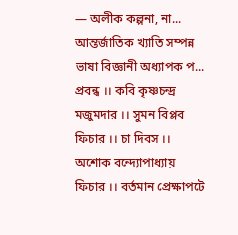— অলীক কল্পনা, না... আন্তর্জাতিক খ্যাতি সম্পন্ন ভাষা বিজ্ঞানী অধ্যাপক প... প্রবন্ধ ।। কবি কৃষ্ণচন্দ্র মজুমদার ।। সুমন বিপ্লব     ফিচার ।। চা দিবস ।। অশোক বন্দ্যোপাধ্যায়   ফিচার ।। বর্তমান প্রেক্ষাপটে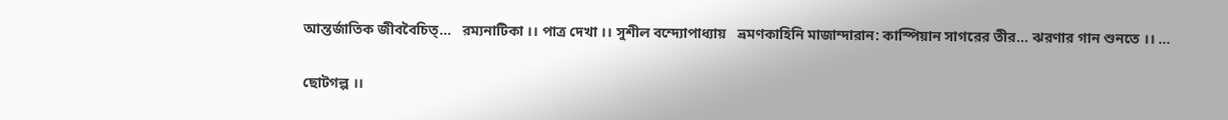আন্তর্জাতিক জীববৈচিত্...   রম্যনাটিকা ।। পাত্র দেখা ।। সুশীল বন্দ্যোপাধ্যায়   ভ্রমণকাহিনি মাজান্দারান: কাস্পিয়ান সাগরের তীর... ঝরণার গান শুনতে ।। ...

ছোটগল্প ।।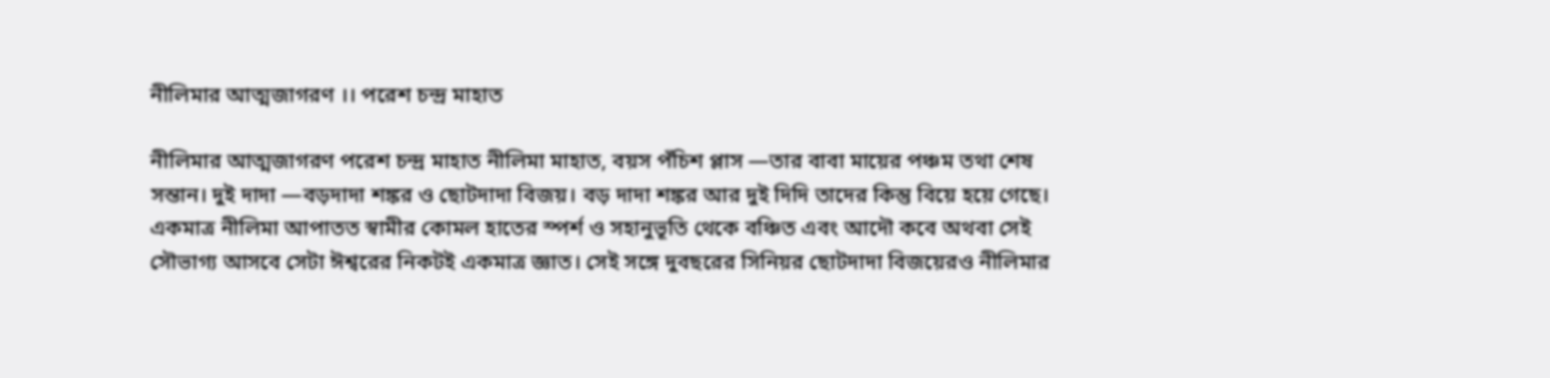নীলিমার আত্মজাগরণ ।। পরেশ চন্দ্র মাহাত

নীলিমার আত্মজাগরণ পরেশ চন্দ্র মাহাত নীলিমা মাহাত, বয়স পঁচিশ প্লাস —তার বাবা মায়ের পঞ্চম তথা শেষ সন্তান। দুই দাদা —বড়দাদা শঙ্কর ও ছোটদাদা বিজয়। বড় দাদা শঙ্কর আর দুই দিদি তাদের কিন্তু বিয়ে হয়ে গেছে। একমাত্র নীলিমা আপাতত স্বামীর কোমল হাতের স্পর্শ ও সহানুভূতি থেকে বঞ্চিত এবং আদৌ কবে অথবা সেই সৌভাগ্য আসবে সেটা ঈশ্বরের নিকটই একমাত্র জ্ঞাত। সেই সঙ্গে দুবছরের সিনিয়র ছোটদাদা বিজয়েরও নীলিমার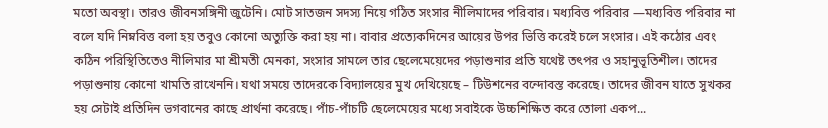মতো অবস্থা। তারও জীবনসঙ্গিনী জুটেনি। মোট সাতজন সদস্য নিয়ে গঠিত সংসার নীলিমাদের পরিবার। মধ্যবিত্ত পরিবার —মধ্যবিত্ত পরিবার না বলে যদি নিম্নবিত্ত বলা হয় তবুও কোনো অত্যুক্তি করা হয় না। বাবার প্রত্যেকদিনের আয়ের উপর ভিত্তি করেই চলে সংসার। এই কঠোর এবং কঠিন পরিস্থিতিতেও নীলিমার মা শ্রীমতী মেনকা‚ সংসার সামলে তার ছেলেমেয়েদের পড়াশুনার প্রতি যথেষ্ট তৎপর ও সহানুভূতিশীল। তাদের পড়াশুনায় কোনো খামতি রাখেননি। যথা সময়ে তাদেরকে বিদ্যালয়ের মুখ দেখিয়েছে – টিউশনের বন্দোবস্ত করেছে। তাদের জীবন যাতে সুখকর হয় সেটাই প্রতিদিন ভগবানের কাছে প্রার্থনা করেছে। পাঁচ-পাঁচটি ছেলেমেয়ের মধ্যে সবাইকে উচ্চশিক্ষিত করে তোলা একপ...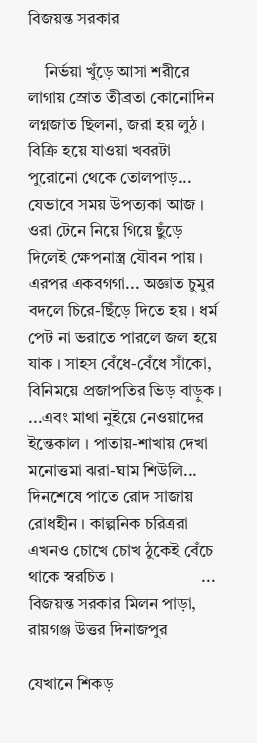বিজয়ন্ত সরকার

    নির্ভয়া খুঁড়ে আসা শরীরে লাগায় স্রোত তীব্রতা কোনোদিন লগ্নজাত ছিলনা, জরা হয় লুঠ । বিক্রি হয়ে যাওয়া খবরটা পুরোনো থেকে তোলপাড়... যেভাবে সময় উপত্যকা আজ । ওরা টেনে নিয়ে গিয়ে ছুঁড়ে দিলেই ক্ষেপনাস্ত্র যৌবন পায় । এরপর একবগগা... অজ্ঞাত চুমুর বদলে চিরে-ছিঁড়ে দিতে হয় । ধর্ম পেট না ভরাতে পারলে জল হয়ে যাক । সাহস বেঁধে-বেঁধে সাঁকো, বিনিময়ে প্রজাপতির ভিড় বাড়ুক । ...এবং মাথা নুইয়ে নেওয়াদের ইন্তেকাল । পাতায়-শাখায় দেখা মনোত্তমা ঝরা-ঘাম শিউলি... দিনশেষে পাতে রোদ সাজায় রোধহীন । কাল্পনিক চরিত্ররা এখনও চোখে চোখ ঠুকেই বেঁচে থাকে স্বরচিত ।                     ... বিজয়ন্ত সরকার মিলন পাড়া, রায়গঞ্জ উত্তর দিনাজপুর

যেখানে শিকড়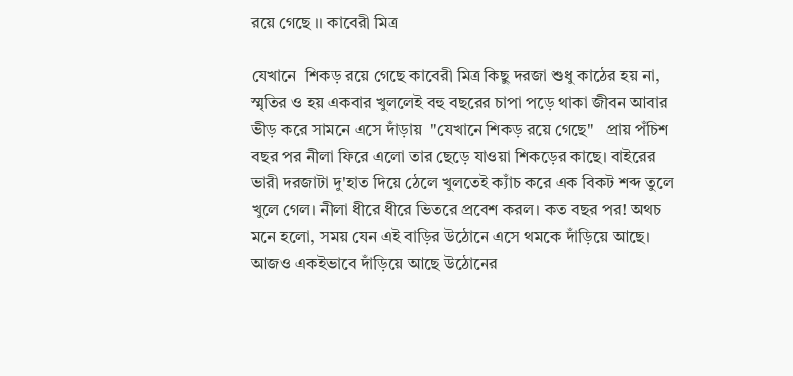রয়ে গেছে ।। কাবেরী মিত্র

যেখানে  শিকড় রয়ে গেছে কাবেরী মিত্র কিছু দরজা শুধু কাঠের হয় না, স্মৃতির ও হয় একবার খুললেই বহু বছরের চাপা পড়ে থাকা জীবন আবার ভীড় করে সামনে এসে দাঁড়ায়  "যেখানে শিকড় রয়ে গেছে"   প্রায় পঁচিশ বছর পর নীলা ফিরে এলো তার ছেড়ে যাওয়া শিকড়ের কাছে। বাইরের ভারী দরজাটা দু'হাত দিয়ে ঠেলে খুলতেই ক্যাঁচ করে এক বিকট শব্দ তুলে খুলে গেল। নীলা ধীরে ধীরে ভিতরে প্রবেশ করল। কত বছর পর! অথচ মনে হলো, সময় যেন এই বাড়ির উঠোনে এসে থমকে দাঁড়িয়ে আছে। আজও একইভাবে দাঁড়িয়ে আছে উঠোনের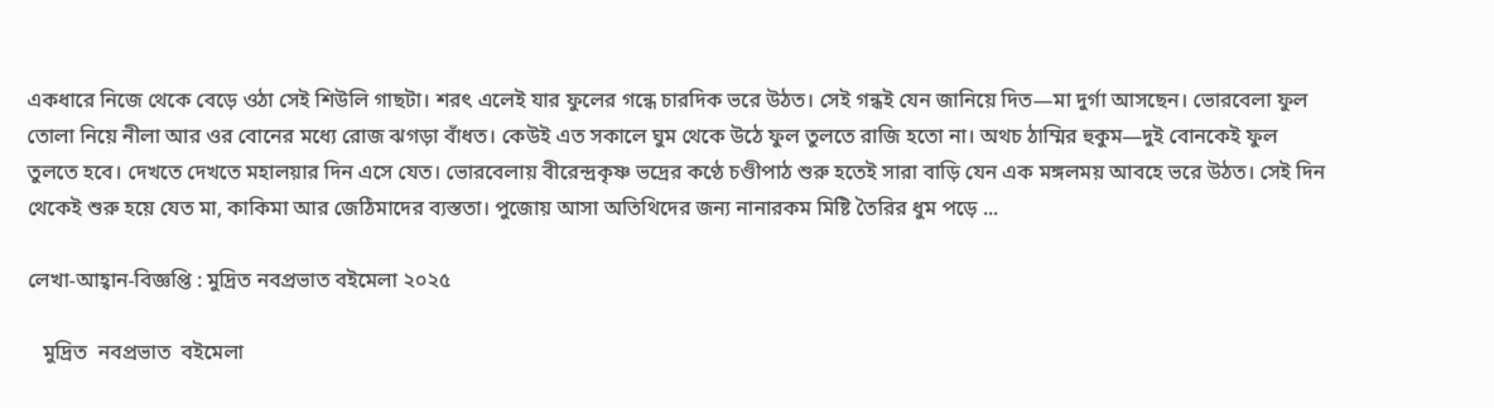একধারে নিজে থেকে বেড়ে ওঠা সেই শিউলি গাছটা। শরৎ এলেই যার ফুলের গন্ধে চারদিক ভরে উঠত। সেই গন্ধই যেন জানিয়ে দিত—মা দুর্গা আসছেন। ভোরবেলা ফুল তোলা নিয়ে নীলা আর ওর বোনের মধ্যে রোজ ঝগড়া বাঁধত। কেউই এত সকালে ঘুম থেকে উঠে ফুল তুলতে রাজি হতো না। অথচ ঠাম্মির হুকুম—দুই বোনকেই ফুল তুলতে হবে। দেখতে দেখতে মহালয়ার দিন এসে যেত। ভোরবেলায় বীরেন্দ্রকৃষ্ণ ভদ্রের কণ্ঠে চণ্ডীপাঠ শুরু হতেই সারা বাড়ি যেন এক মঙ্গলময় আবহে ভরে উঠত। সেই দিন থেকেই শুরু হয়ে যেত মা, কাকিমা আর জেঠিমাদের ব্যস্ততা। পুজোয় আসা অতিথিদের জন্য নানারকম মিষ্টি তৈরির ধুম পড়ে ...

লেখা-আহ্বান-বিজ্ঞপ্তি : মুদ্রিত নবপ্রভাত বইমেলা ২০২৫

   মুদ্রিত  নবপ্রভাত  বইমেলা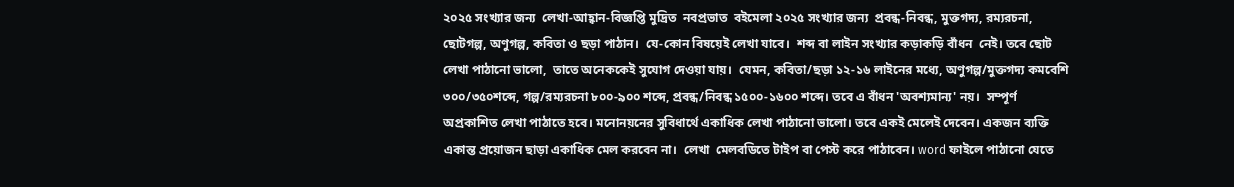২০২৫ সংখ্যার জন্য  লেখা-আহ্বান-বিজ্ঞপ্তি মুদ্রিত  নবপ্রভাত  বইমেলা ২০২৫ সংখ্যার জন্য  প্রবন্ধ-নিবন্ধ, মুক্তগদ্য, রম্যরচনা, ছোটগল্প, অণুগল্প, কবিতা ও ছড়া পাঠান।  যে-কোন বিষয়েই লেখা যাবে।  শব্দ বা লাইন সংখ্যার কড়াকড়ি বাঁধন  নেই। তবে ছোট লেখা পাঠানো ভালো,  তাতে অনেককেই সুযোগ দেওয়া যায়।  যেমন, কবিতা/ছড়া ১২-১৬ লাইনের মধ্যে, অণুগল্প/মুক্তগদ্য কমবেশি ৩০০/৩৫০শব্দে, গল্প/রম্যরচনা ৮০০-৯০০ শব্দে, প্রবন্ধ/নিবন্ধ ১৫০০-১৬০০ শব্দে। তবে এ বাঁধন 'অবশ্যমান্য' নয়।  সম্পূর্ণ অপ্রকাশিত লেখা পাঠাতে হবে। মনোনয়নের সুবিধার্থে একাধিক লেখা পাঠানো ভালো। তবে একই মেলেই দেবেন। একজন ব্যক্তি একান্ত প্রয়োজন ছাড়া একাধিক মেল করবেন না।  লেখা  মেলবডিতে টাইপ বা পেস্ট করে পাঠাবেন। word ফাইলে পাঠানো যেতে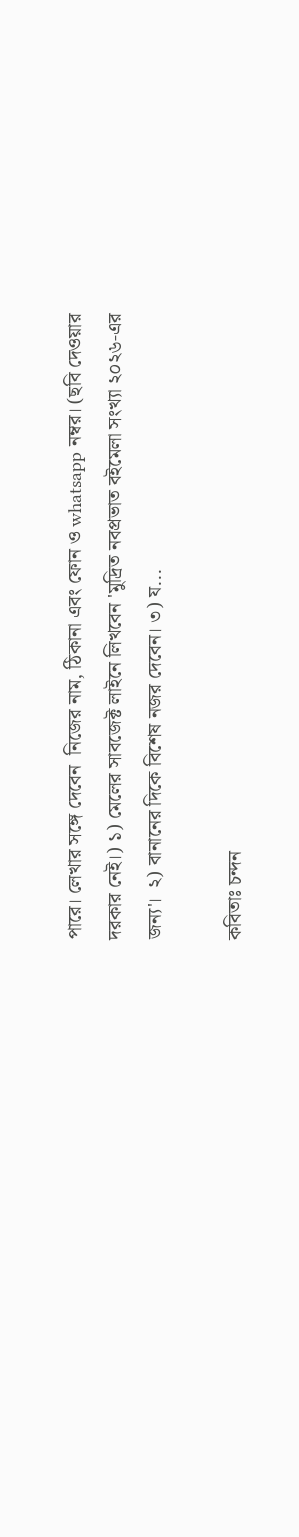পারে। লেখার সঙ্গে দেবেন  নিজের নাম, ঠিকানা এবং ফোন ও whatsapp নম্বর। (ছবি দেওয়ার দরকার নেই।) ১) মেলের সাবজেক্ট লাইনে লিখবেন 'মুদ্রিত নবপ্রভাত বইমেলা সংখ্যা ২০২৬-এর জন্য'।  ২) বানানের দিকে বিশেষ নজর দেবেন। ৩) য...

কবিতাঃ চন্দন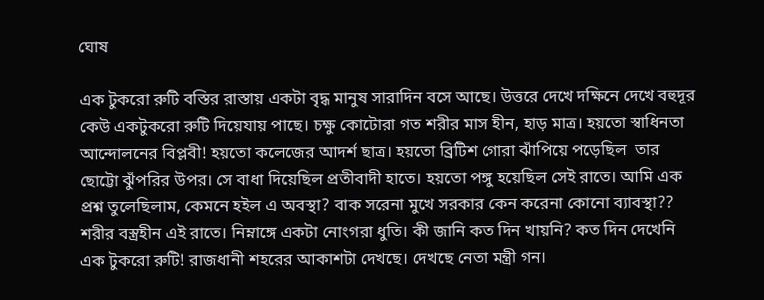ঘোষ

এক টুকরো রুটি বস্তির রাস্তায় একটা বৃদ্ধ মানুষ সারাদিন বসে আছে। উত্তরে দেখে দক্ষিনে দেখে বহুদূর কেউ একটুকরো রুটি দিয়েযায় পাছে। চক্ষু কোটোরা গত শরীর মাস হীন, হাড় মাত্র। হয়তো স্বাধিনতা আন্দোলনের বিপ্লবী! হয়তো কলেজের আদর্শ ছাত্র। হয়তো ব্রিটিশ গোরা ঝাঁপিয়ে পড়েছিল  তার ছোট্টো ঝুঁপরির উপর। সে বাধা দিয়েছিল প্রতীবাদী হাতে। হয়তো পঙ্গু হয়েছিল সেই রাতে। আমি এক প্রশ্ন তুলেছিলাম, কেমনে হইল এ অবস্থা? বাক সরেনা মুখে সরকার কেন করেনা কোনো ব্যাবস্থা?? শরীর বস্ত্রহীন এই রাতে। নিম্নাঙ্গে একটা নোংগরা ধুতি। কী জানি কত দিন খায়নি? কত দিন দেখেনি এক টুকরো রুটি! রাজধানী শহরের আকাশটা দেখছে। দেখছে নেতা মন্ত্রী গন।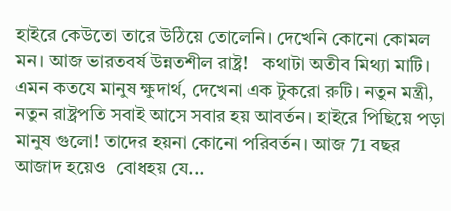হাইরে কেউতো তারে উঠিয়ে তোলেনি। দেখেনি কোনো কোমল মন। আজ ভারতবর্ষ উন্নতশীল রাষ্ট্র!   কথাটা অতীব মিথ্যা মাটি। এমন কতযে মানুষ ক্ষুদার্থ, দেখেনা এক টুকরো রুটি। নতুন মন্ত্রী, নতুন রাষ্ট্রপতি সবাই আসে সবার হয় আবর্তন। হাইরে পিছিয়ে পড়া মানুষ গুলো! তাদের হয়না কোনো পরিবর্তন। আজ 71 বছর আজাদ হয়েও  বোধহয় যে...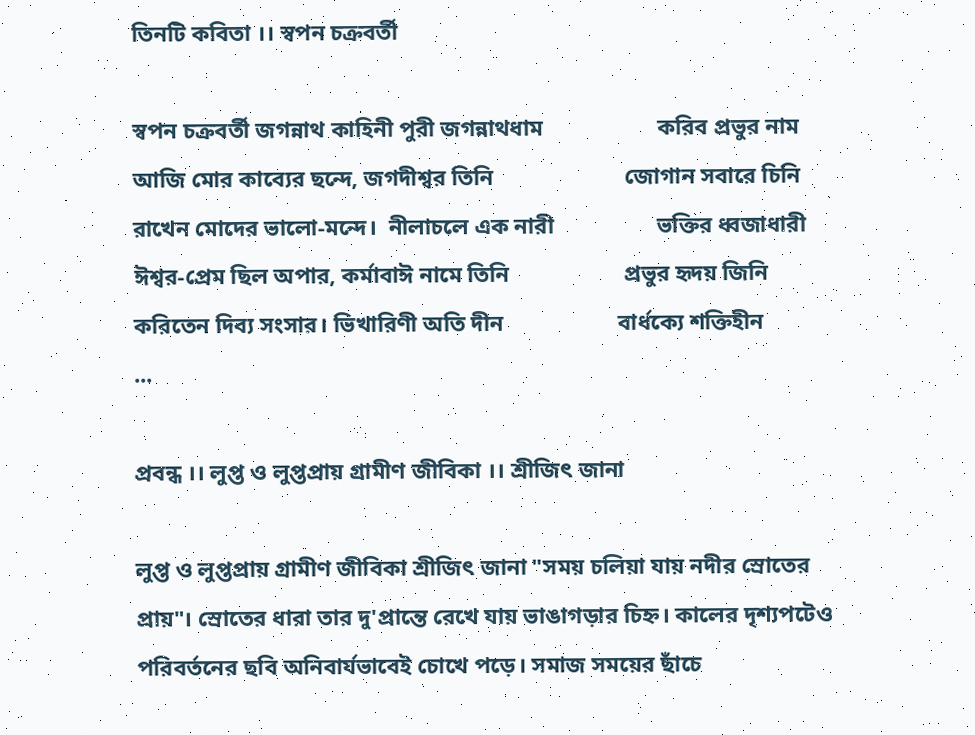তিনটি কবিতা ।। স্বপন চক্রবর্তী

স্বপন চক্রবর্তী জগন্নাথ কাহিনী পুরী জগন্নাথধাম                    করিব প্রভুর নাম                    আজি মোর কাব‍্যের ছন্দে, জগদীশ্বর তিনি                       জোগান সবারে চিনি                     রাখেন মোদের ভালো-মন্দে।  নীলাচলে এক নারী                  ভক্তির ধ্বজাধারী                       ঈশ্বর-প্রেম ছিল অপার, কর্মাবাঈ নামে তিনি                    প্রভুর হৃদয় জিনি                       করিতেন দিব্য সংসার। ভিখারিণী অতি দীন                    বার্ধক্যে শক্তিহীন              ...

প্রবন্ধ ।। লুপ্ত ও লুপ্তপ্রায় গ্রামীণ জীবিকা ।। শ্রীজিৎ জানা

লুপ্ত ও লুপ্তপ্রায় গ্রামীণ জীবিকা শ্রীজিৎ জানা "সময় চলিয়া যায় নদীর স্রোতের প্রায়"। স্রোতের ধারা তার দু'প্রান্তে রেখে যায় ভাঙাগড়ার চিহ্ন। কালের দৃশ্যপটেও পরিবর্তনের ছবি অনিবার্যভাবেই চোখে পড়ে। সমাজ সময়ের ছাঁচে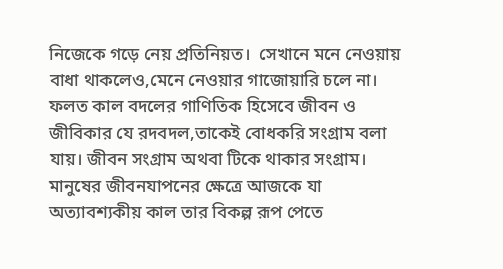নিজেকে গড়ে নেয় প্রতিনিয়ত।  সেখানে মনে নেওয়ায় বাধা থাকলেও,মেনে নেওয়ার গাজোয়ারি চলে না। ফলত কাল বদলের গাণিতিক হিসেবে জীবন ও জীবিকার যে রদবদল,তাকেই বোধকরি সংগ্রাম বলা যায়। জীবন সংগ্রাম অথবা টিকে থাকার সংগ্রাম।  মানুষের জীবনযাপনের ক্ষেত্রে আজকে যা অত্যাবশ্যকীয় কাল তার বিকল্প রূপ পেতে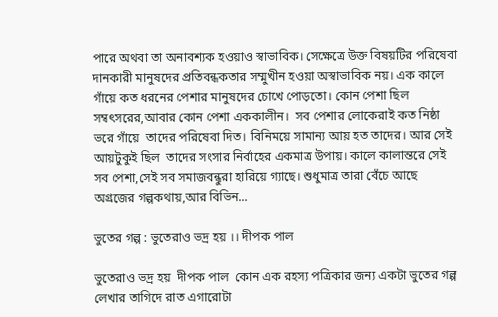পারে অথবা তা অনাবশ্যক হওয়াও স্বাভাবিক। সেক্ষেত্রে উক্ত বিষয়টির পরিষেবা দানকারী মানুষদের প্রতিবন্ধকতার সম্মুখীন হওয়া অস্বাভাবিক নয়। এক কালে গাঁয়ে কত ধরনের পেশার মানুষদের চোখে পোড়তো। কোন পেশা ছিল সম্বৎসরের,আবার কোন পেশা এককালীন।  সব পেশার লোকেরাই কত নিষ্ঠা ভরে গাঁয়ে  তাদের পরিষেবা দিত। বিনিময়ে সামান্য আয় হত তাদের। আর সেই আয়টুকুই ছিল  তাদের সংসার নির্বাহের একমাত্র উপায়। কালে কালান্তরে সেই সব পেশা,সেই সব সমাজবন্ধুরা হারিয়ে গ্যাছে। শুধুমাত্র তারা বেঁচে আছে অগ্রজের গল্পকথায়,আর বিভিন...

ভুতের গল্প : ভুতেরাও ভদ্র হয় ।। দীপক পাল

ভুতেরাও ভদ্র হয়  দীপক পাল  কোন এক রহস্য পত্রিকার জন্য একটা ভুতের গল্প লেখার তাগিদে রাত এগারোটা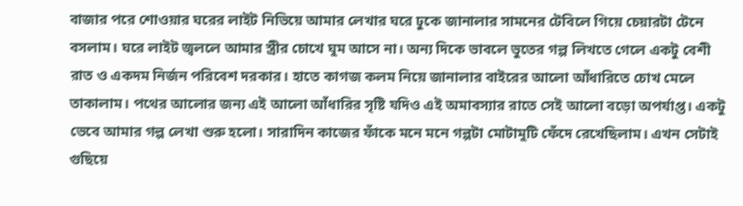বাজার পরে শোওয়ার ঘরের লাইট নিভিয়ে আমার লেখার ঘরে ঢুকে জানালার সামনের টেবিলে গিয়ে চেয়ারটা টেনে বসলাম। ঘরে লাইট জ্বললে আমার স্ত্রীর চোখে ঘুম আসে না। অন্য দিকে ভাবলে ভুতের গল্প লিখতে গেলে একটু বেশী রাত ও একদম নির্জন পরিবেশ দরকার। হাতে কাগজ কলম নিয়ে জানালার বাইরের আলো আঁধারিতে চোখ মেলে তাকালাম। পথের আলোর জন্য এই আলো আঁধারির সৃষ্টি যদিও এই অমাবস্যার রাতে সেই আলো বড়ো অপর্যাপ্ত। একটু ভেবে আমার গল্প লেখা শুরু হলো। সারাদিন কাজের ফাঁকে মনে মনে গল্পটা মোটামুটি ফেঁদে রেখেছিলাম। এখন সেটাই গুছিয়ে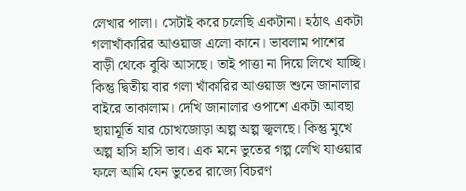লেখার পালা। সেটাই করে চলেছি একটানা। হঠাৎ একটা গলাখাঁকারির আওয়াজ এলো কানে। ভাবলাম পাশের বাড়ী থেকে বুঝি আসছে। তাই পাত্তা না দিয়ে লিখে যাচ্ছি। কিন্তু দ্বিতীয় বার গলা খাঁকারির আওয়াজ শুনে জানালার বাইরে তাকালাম। দেখি জানালার ওপাশে একটা আবছা ছায়ামূর্তি যার চোখজোড়া অল্প অল্প জ্বলছে। কিন্তু মুখে অল্প হাসি হাসি ভাব। এক মনে ভুতের গল্প লেখি যাওয়ার ফলে আমি যেন ভুতের রাজ্যে বিচরণ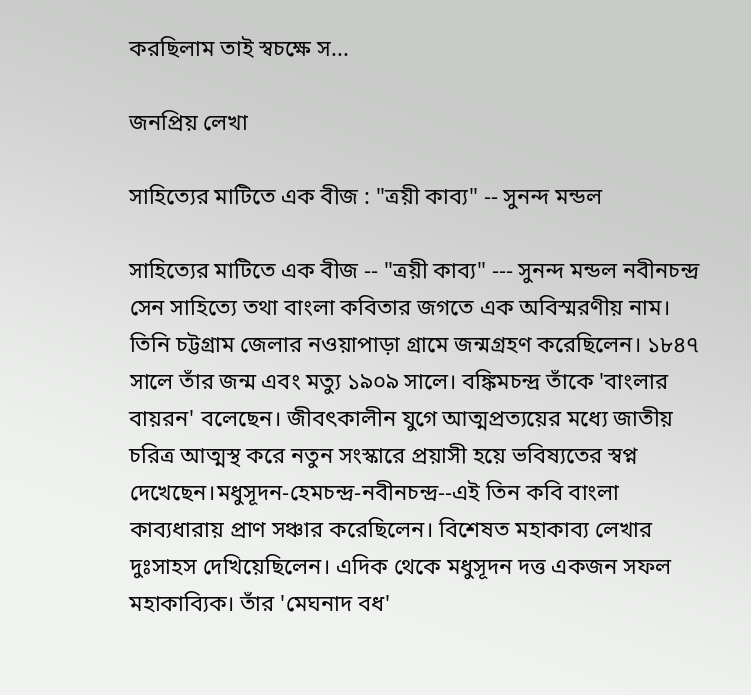করছিলাম তাই স্বচক্ষে স...

জনপ্রিয় লেখা

সাহিত্যের মাটিতে এক বীজ : "ত্রয়ী কাব্য" -- সুনন্দ মন্ডল

সাহিত্যের মাটিতে এক বীজ -- "ত্রয়ী কাব্য" --- সুনন্দ মন্ডল নবীনচন্দ্র সেন সাহিত্যে তথা বাংলা কবিতার জগতে এক অবিস্মরণীয় নাম। তিনি চট্টগ্রাম জেলার নওয়াপাড়া গ্রামে জন্মগ্রহণ করেছিলেন। ১৮৪৭ সালে তাঁর জন্ম এবং মত্যু ১৯০৯ সালে। বঙ্কিমচন্দ্র তাঁকে 'বাংলার বায়রন' বলেছেন। জীবৎকালীন যুগে আত্মপ্রত্যয়ের মধ্যে জাতীয় চরিত্র আত্মস্থ করে নতুন সংস্কারে প্রয়াসী হয়ে ভবিষ্যতের স্বপ্ন দেখেছেন।মধুসূদন-হেমচন্দ্র-নবীনচন্দ্র--এই তিন কবি বাংলা কাব্যধারায় প্রাণ সঞ্চার করেছিলেন। বিশেষত মহাকাব্য লেখার দুঃসাহস দেখিয়েছিলেন। এদিক থেকে মধুসূদন দত্ত একজন সফল মহাকাব্যিক। তাঁর 'মেঘনাদ বধ'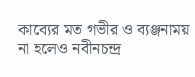কাব্যের মত গভীর ও ব্যঞ্জনাময় না হলেও নবীনচন্দ্র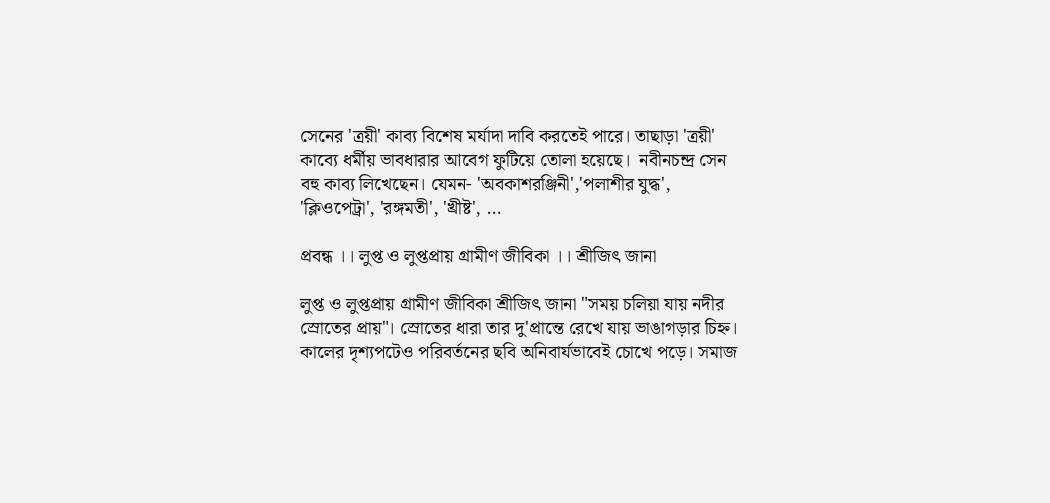সেনের 'ত্রয়ী' কাব্য বিশেষ মর্যাদা দাবি করতেই পারে। তাছাড়া 'ত্রয়ী' কাব্যে ধর্মীয় ভাবধারার আবেগ ফুটিয়ে তোলা হয়েছে।  নবীনচন্দ্র সেন বহু কাব্য লিখেছেন। যেমন- 'অবকাশরঞ্জিনী','পলাশীর যুদ্ধ', 'ক্লিওপেট্রা', 'রঙ্গমতী', 'খ্রীষ্ট', ...

প্রবন্ধ ।। লুপ্ত ও লুপ্তপ্রায় গ্রামীণ জীবিকা ।। শ্রীজিৎ জানা

লুপ্ত ও লুপ্তপ্রায় গ্রামীণ জীবিকা শ্রীজিৎ জানা "সময় চলিয়া যায় নদীর স্রোতের প্রায়"। স্রোতের ধারা তার দু'প্রান্তে রেখে যায় ভাঙাগড়ার চিহ্ন। কালের দৃশ্যপটেও পরিবর্তনের ছবি অনিবার্যভাবেই চোখে পড়ে। সমাজ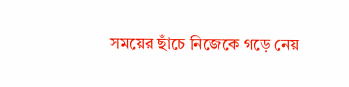সময়ের ছাঁচে নিজেকে গড়ে নেয়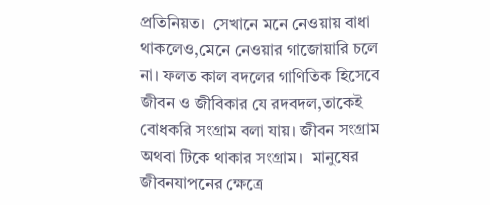প্রতিনিয়ত।  সেখানে মনে নেওয়ায় বাধা থাকলেও,মেনে নেওয়ার গাজোয়ারি চলে না। ফলত কাল বদলের গাণিতিক হিসেবে জীবন ও জীবিকার যে রদবদল,তাকেই বোধকরি সংগ্রাম বলা যায়। জীবন সংগ্রাম অথবা টিকে থাকার সংগ্রাম।  মানুষের জীবনযাপনের ক্ষেত্রে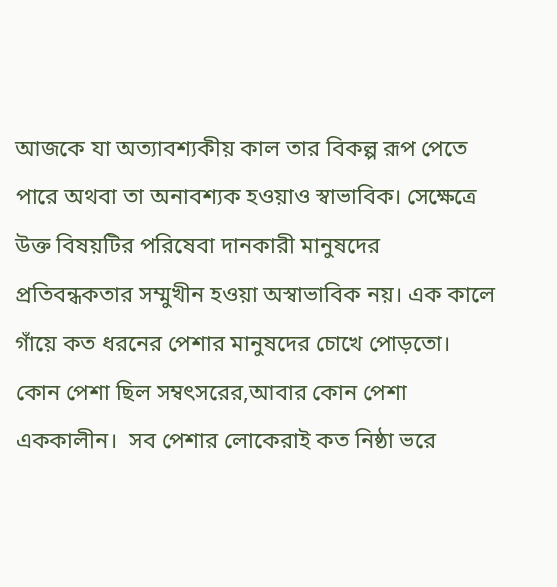আজকে যা অত্যাবশ্যকীয় কাল তার বিকল্প রূপ পেতে পারে অথবা তা অনাবশ্যক হওয়াও স্বাভাবিক। সেক্ষেত্রে উক্ত বিষয়টির পরিষেবা দানকারী মানুষদের প্রতিবন্ধকতার সম্মুখীন হওয়া অস্বাভাবিক নয়। এক কালে গাঁয়ে কত ধরনের পেশার মানুষদের চোখে পোড়তো। কোন পেশা ছিল সম্বৎসরের,আবার কোন পেশা এককালীন।  সব পেশার লোকেরাই কত নিষ্ঠা ভরে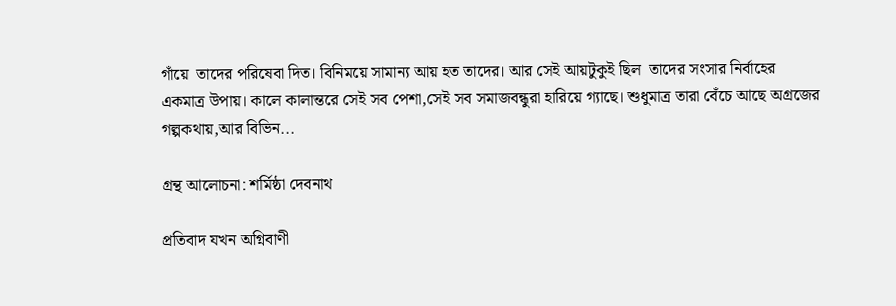গাঁয়ে  তাদের পরিষেবা দিত। বিনিময়ে সামান্য আয় হত তাদের। আর সেই আয়টুকুই ছিল  তাদের সংসার নির্বাহের একমাত্র উপায়। কালে কালান্তরে সেই সব পেশা,সেই সব সমাজবন্ধুরা হারিয়ে গ্যাছে। শুধুমাত্র তারা বেঁচে আছে অগ্রজের গল্পকথায়,আর বিভিন...

গ্রন্থ আলোচনা: শর্মিষ্ঠা দেবনাথ

প্রতিবাদ যখন অগ্নিবাণী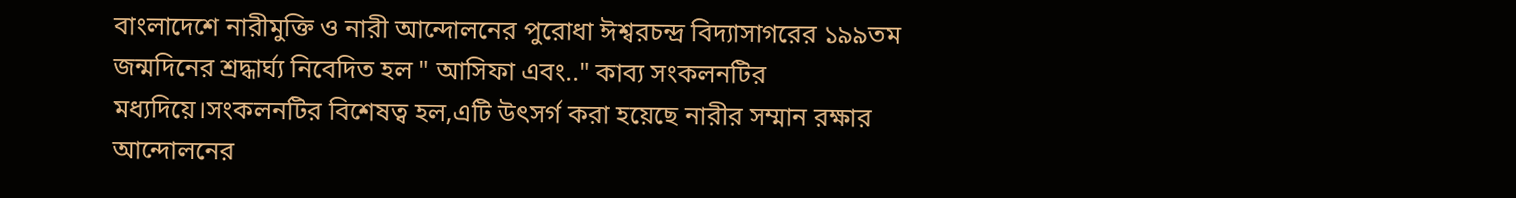বাংলাদেশে নারীমুক্তি ও নারী আন্দোলনের পুরোধা ঈশ্বরচন্দ্র বিদ্যাসাগরের ১৯৯তম জন্মদিনের শ্রদ্ধার্ঘ্য নিবেদিত হল " আসিফা এবং.." কাব্য সংকলনটির মধ্যদিয়ে।সংকলনটির বিশেষত্ব হল,এটি উৎসর্গ করা হয়েছে নারীর সম্মান রক্ষার আন্দোলনের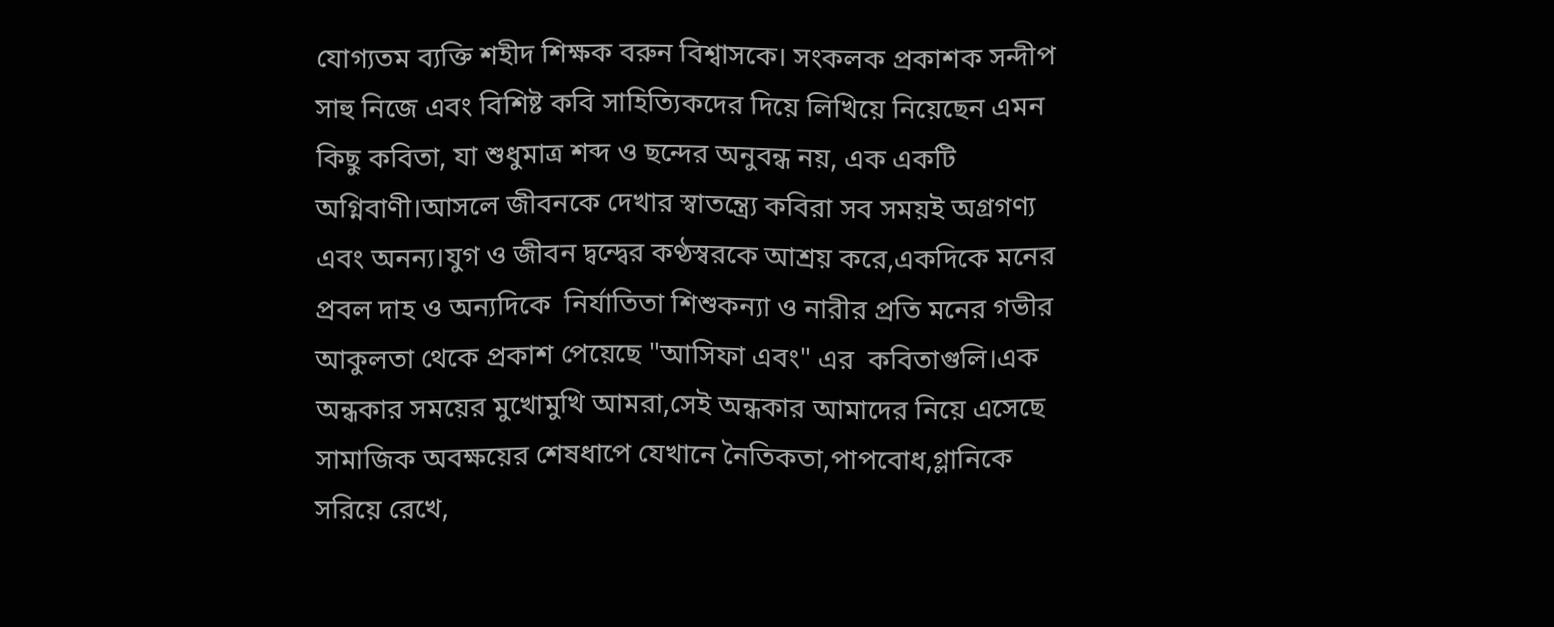যোগ্যতম ব্যক্তি শহীদ শিক্ষক বরুন বিশ্বাসকে। সংকলক প্রকাশক সন্দীপ সাহু নিজে এবং বিশিষ্ট কবি সাহিত্যিকদের দিয়ে লিখিয়ে নিয়েছেন এমন কিছু কবিতা, যা শুধুমাত্র শব্দ ও ছন্দের অনুবন্ধ নয়, এক একটি অগ্নিবাণী।আসলে জীবনকে দেখার স্বাতন্ত্র‍্যে কবিরা সব সময়ই অগ্রগণ্য এবং অনন্য।যুগ ও জীবন দ্বন্দ্বের কণ্ঠস্বরকে আশ্রয় করে,একদিকে মনের প্রবল দাহ ও অন্যদিকে  নির্যাতিতা শিশুকন্যা ও নারীর প্রতি মনের গভীর আকুলতা থেকে প্রকাশ পেয়েছে "আসিফা এবং" এর  কবিতাগুলি।এক অন্ধকার সময়ের মুখোমুখি আমরা,সেই অন্ধকার আমাদের নিয়ে এসেছে সামাজিক অবক্ষয়ের শেষধাপে যেখানে নৈতিকতা,পাপবোধ,গ্লানিকে সরিয়ে রেখে,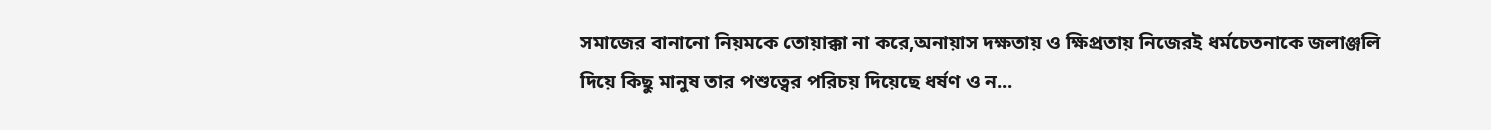সমাজের বানানো নিয়মকে তোয়াক্কা না করে,অনায়াস দক্ষতায় ও ক্ষিপ্রতায় নিজেরই ধর্মচেতনাকে জলাঞ্জলি দিয়ে কিছু মানুষ তার পশুত্বের পরিচয় দিয়েছে ধর্ষণ ও ন...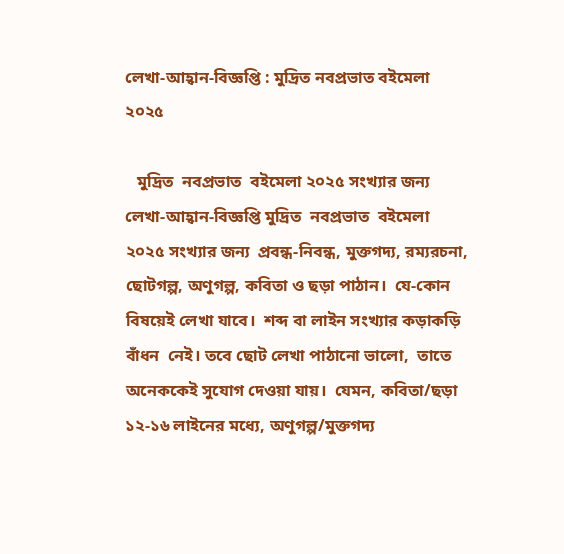লেখা-আহ্বান-বিজ্ঞপ্তি : মুদ্রিত নবপ্রভাত বইমেলা ২০২৫

   মুদ্রিত  নবপ্রভাত  বইমেলা ২০২৫ সংখ্যার জন্য  লেখা-আহ্বান-বিজ্ঞপ্তি মুদ্রিত  নবপ্রভাত  বইমেলা ২০২৫ সংখ্যার জন্য  প্রবন্ধ-নিবন্ধ, মুক্তগদ্য, রম্যরচনা, ছোটগল্প, অণুগল্প, কবিতা ও ছড়া পাঠান।  যে-কোন বিষয়েই লেখা যাবে।  শব্দ বা লাইন সংখ্যার কড়াকড়ি বাঁধন  নেই। তবে ছোট লেখা পাঠানো ভালো,  তাতে অনেককেই সুযোগ দেওয়া যায়।  যেমন, কবিতা/ছড়া ১২-১৬ লাইনের মধ্যে, অণুগল্প/মুক্তগদ্য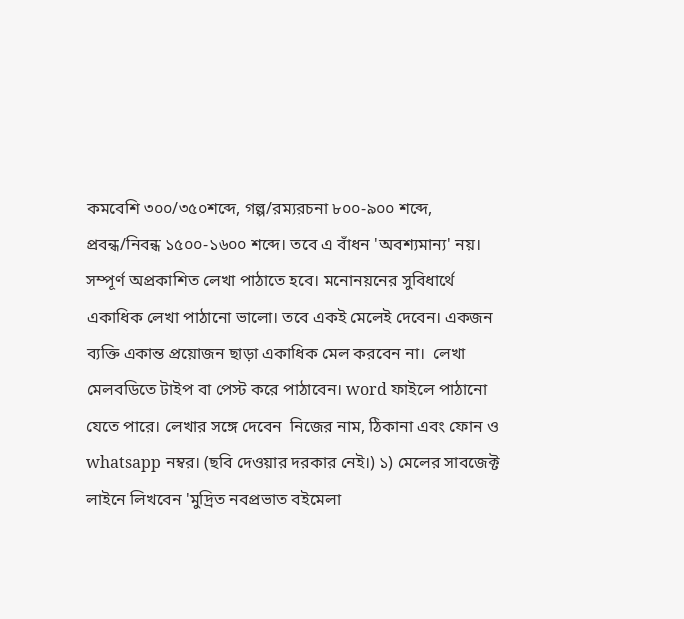কমবেশি ৩০০/৩৫০শব্দে, গল্প/রম্যরচনা ৮০০-৯০০ শব্দে, প্রবন্ধ/নিবন্ধ ১৫০০-১৬০০ শব্দে। তবে এ বাঁধন 'অবশ্যমান্য' নয়।  সম্পূর্ণ অপ্রকাশিত লেখা পাঠাতে হবে। মনোনয়নের সুবিধার্থে একাধিক লেখা পাঠানো ভালো। তবে একই মেলেই দেবেন। একজন ব্যক্তি একান্ত প্রয়োজন ছাড়া একাধিক মেল করবেন না।  লেখা  মেলবডিতে টাইপ বা পেস্ট করে পাঠাবেন। word ফাইলে পাঠানো যেতে পারে। লেখার সঙ্গে দেবেন  নিজের নাম, ঠিকানা এবং ফোন ও whatsapp নম্বর। (ছবি দেওয়ার দরকার নেই।) ১) মেলের সাবজেক্ট লাইনে লিখবেন 'মুদ্রিত নবপ্রভাত বইমেলা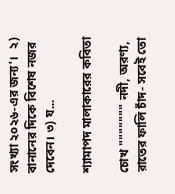সংখ্যা ২০২৬-এর জন্য'।  ২) বানানের দিকে বিশেষ নজর দেবেন। ৩) য...

শ্যামাপদ মালাকারের কবিতা

চোখ """"""" নদী, অরণ্য, রাতের ফালি চাঁদ- সবেই তো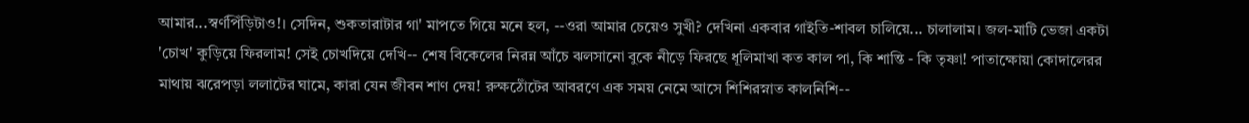আমার...স্বর্ণপিঁড়িটাও!। সেদিন, শুকতারাটার গা' মাপতে গিয়ে মনে হল, --ওরা আমার চেয়েও সুখী? দেখিনা একবার গাইতি-শাবল চালিয়ে... চালালাম। জল-মাটি ভেজা একটা 'চোখ' কুড়িয়ে ফিরলাম! সেই চোখদিয়ে দেখি-- শেষ বিকেলের নিরন্ন আঁচে ঝলসানো বুকে নীড়ে ফিরছে ধূলিমাখা কত কাল পা, কি শান্তি - কি তৃষ্ণা! পাতাক্ষোয়া কোদালেরর মাথায় ঝরেপড়া ললাটের ঘামে, কারা যেন জীবন শাণ দেয়! রুক্ষঠোঁটের আবরণে এক সময় নেমে আসে শিশিরস্নাত কালনিশি--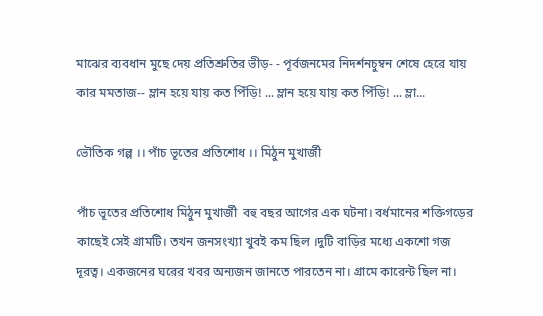মাঝের ব্যবধান মুছে দেয় প্রতিশ্রুতির ভীড়- - পূর্বজনমের নিদর্শনচুম্বন শেষে হেরে যায় কার মমতাজ-- ম্লান হয়ে যায় কত পিঁড়ি! ... ম্লান হয়ে যায় কত পিঁড়ি! ... ম্লা...

ভৌতিক গল্প ।। পাঁচ ভূতের প্রতিশোধ ।। মিঠুন মুখার্জী

পাঁচ ভূতের প্রতিশোধ মিঠুন মুখার্জী  বহু বছর আগের এক ঘটনা। বর্ধমানের শক্তিগড়ের কাছেই সেই গ্ৰামটি। তখন জনসংখ্যা খুবই কম ছিল ।দুটি বাড়ির মধ্যে একশো গজ দূরত্ব। একজনের ঘরের খবর অন্যজন জানতে পারতেন না। গ্ৰামে কারেন্ট ছিল না।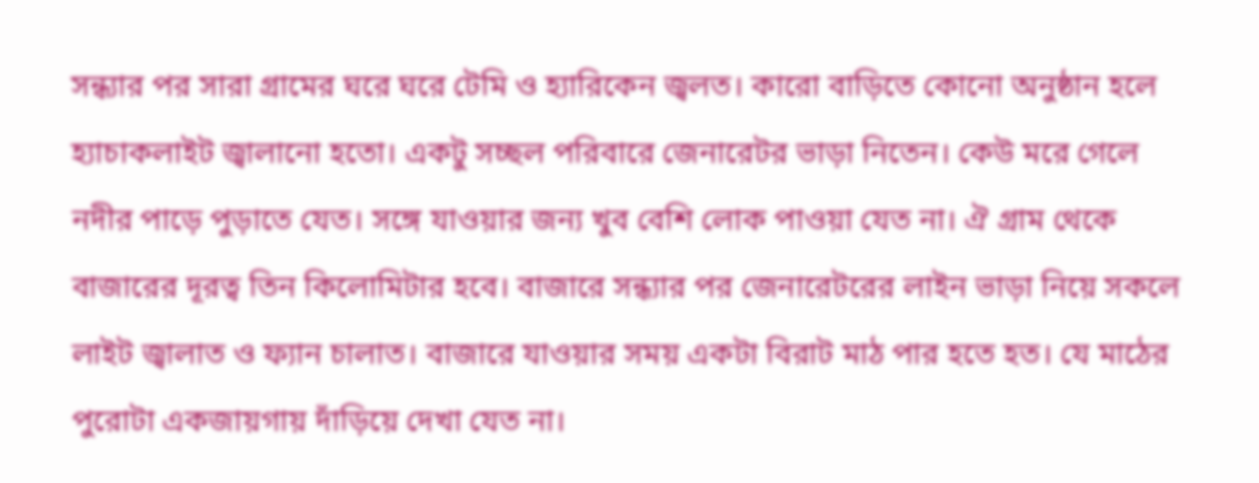সন্ধ্যার পর সারা গ্ৰামের ঘরে ঘরে টেমি ও হ্যারিকেন জ্বলত। কারো বাড়িতে কোনো অনুষ্ঠান হলে হ্যাচাকলাইট জ্বালানো হতো। একটু সচ্ছল পরিবারে জেনারেটর ভাড়া নিতেন। কেউ মরে গেলে নদীর পাড়ে পুড়াতে যেত। সঙ্গে যাওয়ার জন্য খুব বেশি লোক পাওয়া যেত না। ঐ গ্ৰাম থেকে বাজারের দূরত্ব তিন কিলোমিটার হবে। বাজারে সন্ধ্যার পর জেনারেটরের লাইন ভাড়া নিয়ে সকলে লাইট জ্বালাত ও ফ্যান চালাত। বাজারে যাওয়ার সময় একটা বিরাট মাঠ পার হতে হত। যে মাঠের পুরোটা একজায়গায় দাঁড়িয়ে দেখা যেত না।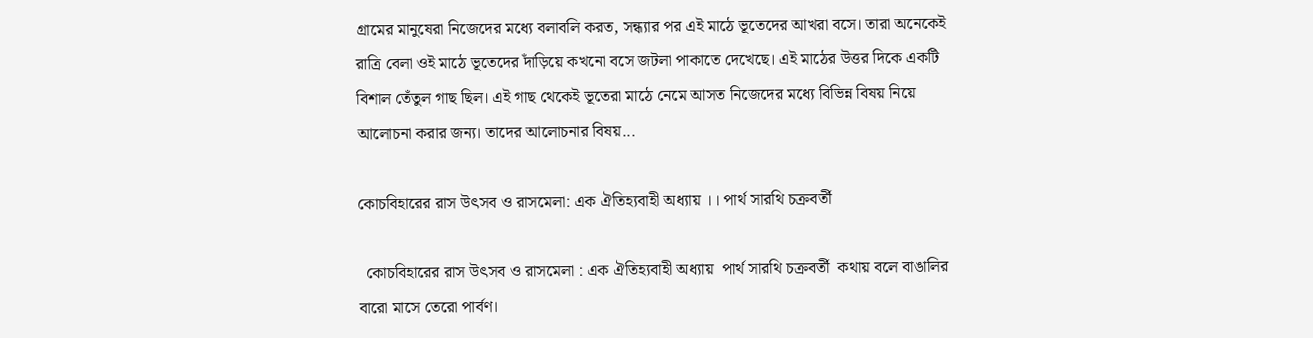গ্ৰামের মানুষেরা নিজেদের মধ্যে বলাবলি করত, সন্ধ্যার পর এই মাঠে ভূতেদের আখরা বসে। তারা অনেকেই রাত্রি বেলা ওই মাঠে ভূতেদের দাঁড়িয়ে কখনো বসে জটলা পাকাতে দেখেছে। এই মাঠের উত্তর দিকে একটি বিশাল তেঁতুল গাছ ছিল। এই গাছ থেকেই ভূতেরা মাঠে নেমে আসত নিজেদের মধ্যে বিভিন্ন বিষয় নিয়ে আলোচনা করার জন্য। তাদের আলোচনার বিষয়...

কোচবিহারের রাস উৎসব ও রাসমেলা: এক ঐতিহ্যবাহী অধ্যায় ।। পার্থ সারথি চক্রবর্তী

  কোচবিহারের রাস উৎসব ও রাসমেলা : এক ঐতিহ্যবাহী অধ্যায়  পার্থ সারথি চক্রবর্তী  কথায় বলে বাঙালির বারো মাসে তেরো পার্বণ।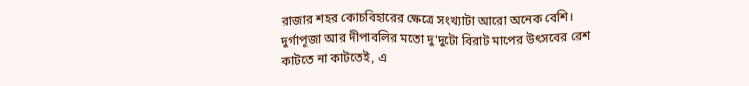রাজার শহর কোচবিহারের ক্ষেত্রে সংখ্যাটা আরো অনেক বেশি। দুর্গাপূজা আর দীপাবলির মতো দু'দুটো বিরাট মাপের উৎসবের রেশ কাটতে না কাটতেই, এ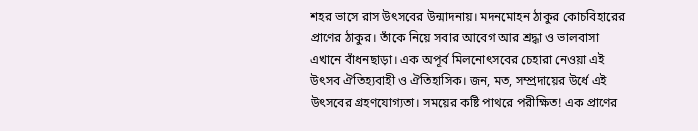শহর ভাসে রাস উৎসবের উন্মাদনায়। মদনমোহন ঠাকুর কোচবিহারের প্রাণের ঠাকুর। তাঁকে নিয়ে সবার আবেগ আর শ্রদ্ধা ও ভালবাসা এখানে বাঁধনছাড়া। এক অপূর্ব মিলনোৎসবের চেহারা নেওয়া এই উৎসব ঐতিহ্যবাহী ও ঐতিহাসিক। জন, মত, সম্প্রদায়ের উর্ধে এই উৎসবের গ্রহণযোগ্যতা। সময়ের কষ্টি পাথরে পরীক্ষিত! এক প্রাণের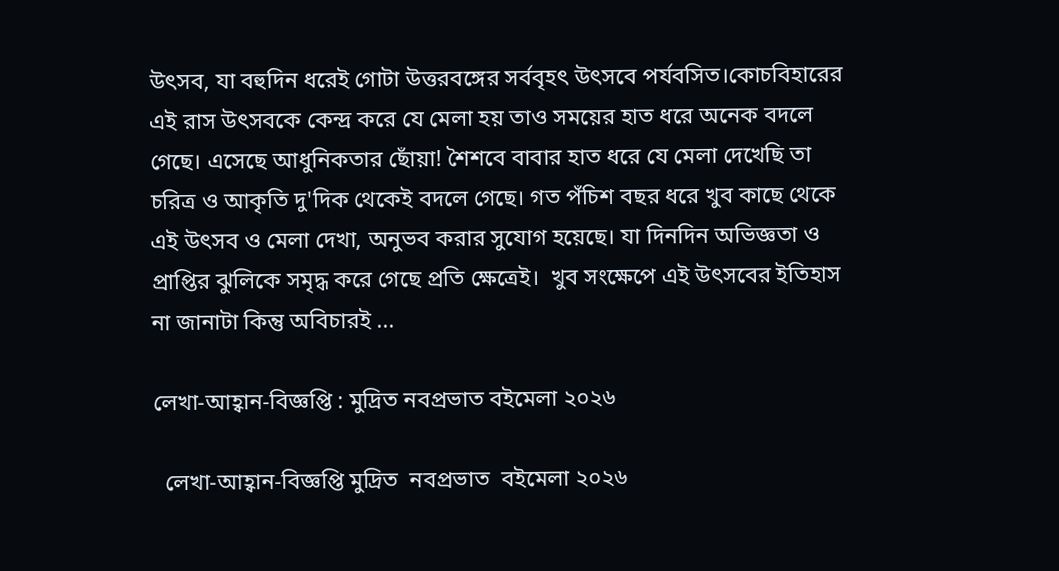উৎসব, যা বহুদিন ধরেই গোটা উত্তরবঙ্গের সর্ববৃহৎ উৎসবে পর্যবসিত।কোচবিহারের এই রাস উৎসবকে কেন্দ্র করে যে মেলা হয় তাও সময়ের হাত ধরে অনেক বদলে গেছে। এসেছে আধুনিকতার ছোঁয়া! শৈশবে বাবার হাত ধরে যে মেলা দেখেছি তা চরিত্র ও আকৃতি দু'দিক থেকেই বদলে গেছে। গত পঁচিশ বছর ধরে খুব কাছে থেকে এই উৎসব ও মেলা দেখা, অনুভব করার সুযোগ হয়েছে। যা দিনদিন অভিজ্ঞতা ও প্রাপ্তির ঝুলিকে সমৃদ্ধ করে গেছে প্রতি ক্ষেত্রেই।  খুব সংক্ষেপে এই উৎসবের ইতিহাস না জানাটা কিন্তু অবিচারই ...

লেখা-আহ্বান-বিজ্ঞপ্তি : মুদ্রিত নবপ্রভাত বইমেলা ২০২৬

  লেখা-আহ্বান-বিজ্ঞপ্তি মুদ্রিত  নবপ্রভাত  বইমেলা ২০২৬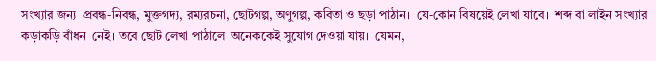সংখ্যার জন্য  প্রবন্ধ-নিবন্ধ, মুক্তগদ্য, রম্যরচনা, ছোটগল্প, অণুগল্প, কবিতা ও ছড়া পাঠান।  যে-কোন বিষয়েই লেখা যাবে।  শব্দ বা লাইন সংখ্যার কড়াকড়ি বাঁধন  নেই। তবে ছোট লেখা পাঠালে  অনেককেই সুযোগ দেওয়া যায়।  যেমন,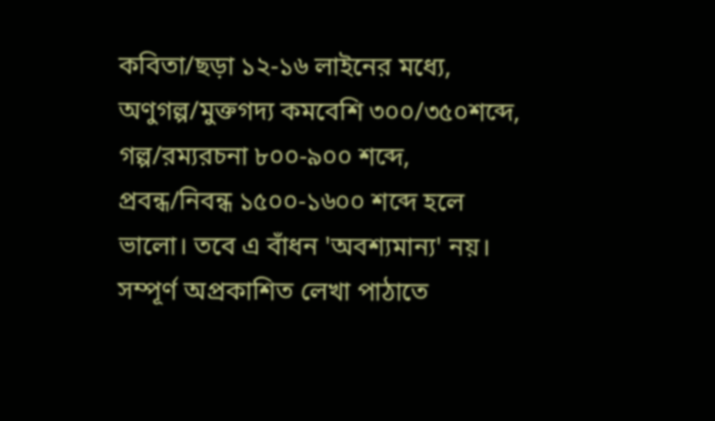কবিতা/ছড়া ১২-১৬ লাইনের মধ্যে, অণুগল্প/মুক্তগদ্য কমবেশি ৩০০/৩৫০শব্দে, গল্প/রম্যরচনা ৮০০-৯০০ শব্দে, প্রবন্ধ/নিবন্ধ ১৫০০-১৬০০ শব্দে হলে ভালো। তবে এ বাঁধন 'অবশ্যমান্য' নয়।  সম্পূর্ণ অপ্রকাশিত লেখা পাঠাতে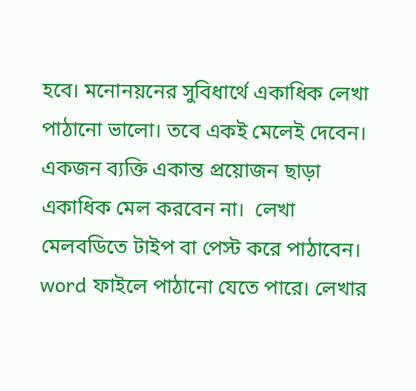হবে। মনোনয়নের সুবিধার্থে একাধিক লেখা পাঠানো ভালো। তবে একই মেলেই দেবেন। একজন ব্যক্তি একান্ত প্রয়োজন ছাড়া একাধিক মেল করবেন না।  লেখা  মেলবডিতে টাইপ বা পেস্ট করে পাঠাবেন। word ফাইলে পাঠানো যেতে পারে। লেখার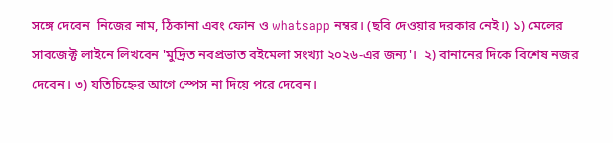সঙ্গে দেবেন  নিজের নাম, ঠিকানা এবং ফোন ও whatsapp নম্বর। (ছবি দেওয়ার দরকার নেই।) ১) মেলের সাবজেক্ট লাইনে লিখবেন 'মুদ্রিত নবপ্রভাত বইমেলা সংখ্যা ২০২৬-এর জন্য'।  ২) বানানের দিকে বিশেষ নজর দেবেন। ৩) যতিচিহ্নের আগে স্পেস না দিয়ে পরে দেবেন।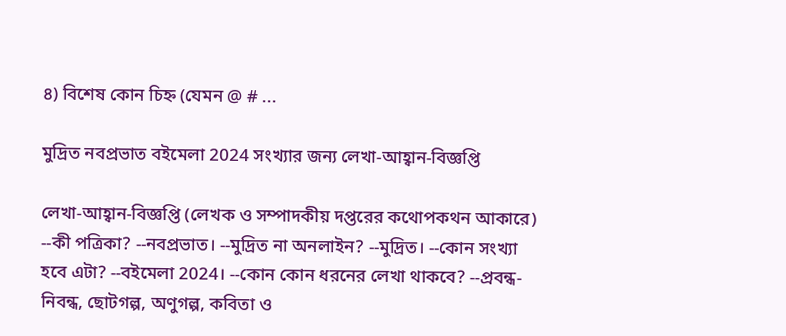৪) বিশেষ কোন চিহ্ন (যেমন @ # ...

মুদ্রিত নবপ্রভাত বইমেলা 2024 সংখ্যার জন্য লেখা-আহ্বান-বিজ্ঞপ্তি

লেখা-আহ্বান-বিজ্ঞপ্তি (লেখক ও সম্পাদকীয় দপ্তরের কথোপকথন আকারে) --কী পত্রিকা? --নবপ্রভাত। --মুদ্রিত না অনলাইন? --মুদ্রিত। --কোন সংখ্যা হবে এটা? --বইমেলা 2024। --কোন কোন ধরনের লেখা থাকবে? --প্রবন্ধ-নিবন্ধ, ছোটগল্প, অণুগল্প, কবিতা ও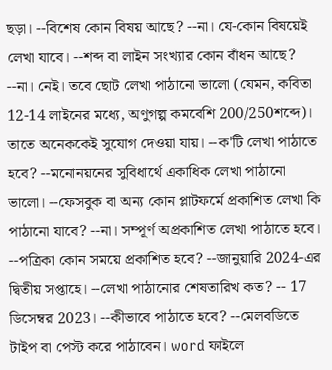ছড়া। --বিশেষ কোন বিষয় আছে? --না। যে-কোন বিষয়েই লেখা যাবে। --শব্দ বা লাইন সংখ্যার কোন বাঁধন আছে? --না। নেই। তবে ছোট লেখা পাঠানো ভালো (যেমন, কবিতা 12-14 লাইনের মধ্যে, অণুগল্প কমবেশি 200/250শব্দে)। তাতে অনেককেই সুযোগ দেওয়া যায়। --ক'টি লেখা পাঠাতে হবে? --মনোনয়নের সুবিধার্থে একাধিক লেখা পাঠানো ভালো। --ফেসবুক বা অন্য কোন প্লাটফর্মে প্রকাশিত লেখা কি পাঠানো যাবে? --না। সম্পূর্ণ অপ্রকাশিত লেখা পাঠাতে হবে। --পত্রিকা কোন সময়ে প্রকাশিত হবে? --জানুয়ারি 2024-এর দ্বিতীয় সপ্তাহে। --লেখা পাঠানোর শেষতারিখ কত? -- 17 ডিসেম্বর 2023। --কীভাবে পাঠাতে হবে? --মেলবডিতে টাইপ বা পেস্ট করে পাঠাবেন। word ফাইলে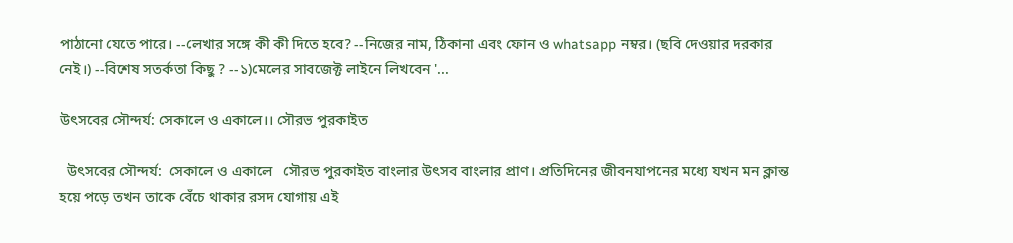পাঠানো যেতে পারে। --লেখার সঙ্গে কী কী দিতে হবে? --নিজের নাম, ঠিকানা এবং ফোন ও whatsapp নম্বর। (ছবি দেওয়ার দরকার নেই।) --বিশেষ সতর্কতা কিছু ? --১)মেলের সাবজেক্ট লাইনে লিখবেন '...

উৎসবের সৌন্দর্য: সেকালে ও একালে।। সৌরভ পুরকাইত

  উৎসবের সৌন্দর্য:  সেকালে ও একালে   সৌরভ পুরকাইত বাংলার উৎসব বাংলার প্রাণ। প্রতিদিনের জীবনযাপনের মধ্যে যখন মন ক্লান্ত হয়ে পড়ে তখন তাকে বেঁচে থাকার রসদ যোগায় এই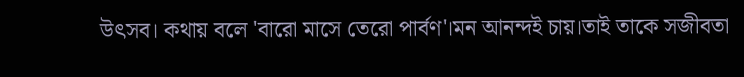উৎসব। কথায় বলে 'বারো মাসে তেরো পার্বণ'।মন আনন্দই চায়।তাই তাকে সজীবতা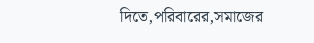দিতে,পরিবারের,সমাজের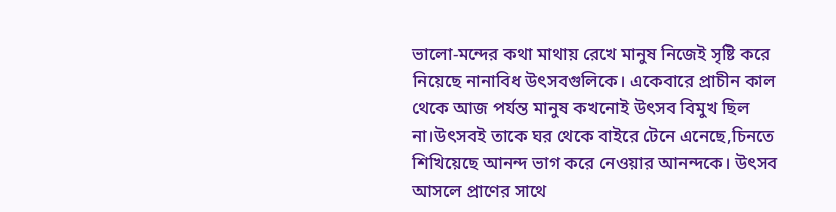ভালো-মন্দের কথা মাথায় রেখে মানুষ নিজেই সৃষ্টি করে নিয়েছে নানাবিধ উৎসবগুলিকে। একেবারে প্রাচীন কাল থেকে আজ পর্যন্ত মানুষ কখনোই উৎসব বিমুখ ছিল না।উৎসবই তাকে ঘর থেকে বাইরে টেনে এনেছে,চিনতে শিখিয়েছে আনন্দ ভাগ করে নেওয়ার আনন্দকে। উৎসব আসলে প্রাণের সাথে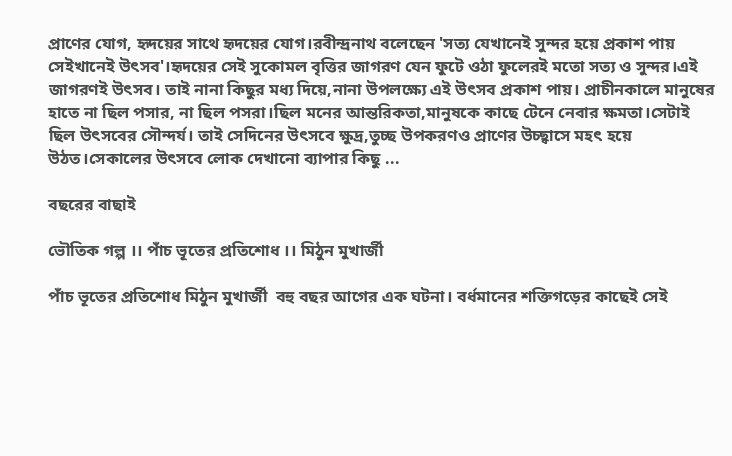প্রাণের যোগ, হৃদয়ের সাথে হৃদয়ের যোগ।রবীন্দ্রনাথ বলেছেন 'সত্য যেখানেই সুন্দর হয়ে প্রকাশ পায় সেইখানেই উৎসব'।হৃদয়ের সেই সুকোমল বৃত্তির জাগরণ যেন ফুটে ওঠা ফুলেরই মতো সত্য ও সুন্দর।এই জাগরণই উৎসব। তাই নানা কিছুর মধ্য দিয়ে,নানা উপলক্ষ্যে এই উৎসব প্রকাশ পায়। প্রাচীনকালে মানুষের হাতে না ছিল পসার, না ছিল পসরা।ছিল মনের আন্তরিকতা,মানুষকে কাছে টেনে নেবার ক্ষমতা।সেটাই ছিল উৎসবের সৌন্দর্য। তাই সেদিনের উৎসবে ক্ষুদ্র,তুচ্ছ উপকরণও প্রাণের উচ্ছ্বাসে মহৎ হয়ে উঠত।সেকালের উৎসবে লোক দেখানো ব্যাপার কিছু ...

বছরের বাছাই

ভৌতিক গল্প ।। পাঁচ ভূতের প্রতিশোধ ।। মিঠুন মুখার্জী

পাঁচ ভূতের প্রতিশোধ মিঠুন মুখার্জী  বহু বছর আগের এক ঘটনা। বর্ধমানের শক্তিগড়ের কাছেই সেই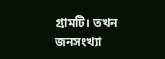গ্ৰামটি। তখন জনসংখ্যা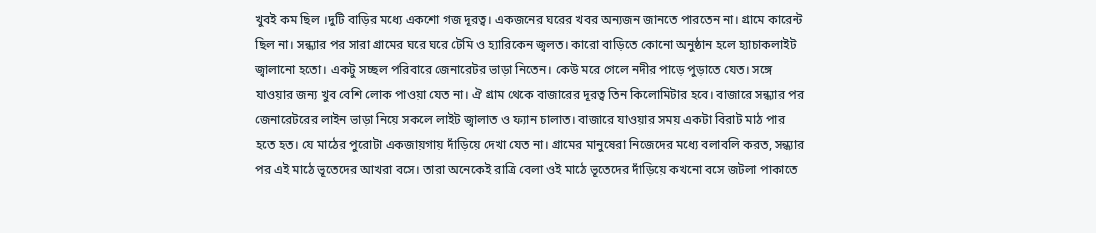খুবই কম ছিল ।দুটি বাড়ির মধ্যে একশো গজ দূরত্ব। একজনের ঘরের খবর অন্যজন জানতে পারতেন না। গ্ৰামে কারেন্ট ছিল না। সন্ধ্যার পর সারা গ্ৰামের ঘরে ঘরে টেমি ও হ্যারিকেন জ্বলত। কারো বাড়িতে কোনো অনুষ্ঠান হলে হ্যাচাকলাইট জ্বালানো হতো। একটু সচ্ছল পরিবারে জেনারেটর ভাড়া নিতেন। কেউ মরে গেলে নদীর পাড়ে পুড়াতে যেত। সঙ্গে যাওয়ার জন্য খুব বেশি লোক পাওয়া যেত না। ঐ গ্ৰাম থেকে বাজারের দূরত্ব তিন কিলোমিটার হবে। বাজারে সন্ধ্যার পর জেনারেটরের লাইন ভাড়া নিয়ে সকলে লাইট জ্বালাত ও ফ্যান চালাত। বাজারে যাওয়ার সময় একটা বিরাট মাঠ পার হতে হত। যে মাঠের পুরোটা একজায়গায় দাঁড়িয়ে দেখা যেত না। গ্ৰামের মানুষেরা নিজেদের মধ্যে বলাবলি করত, সন্ধ্যার পর এই মাঠে ভূতেদের আখরা বসে। তারা অনেকেই রাত্রি বেলা ওই মাঠে ভূতেদের দাঁড়িয়ে কখনো বসে জটলা পাকাতে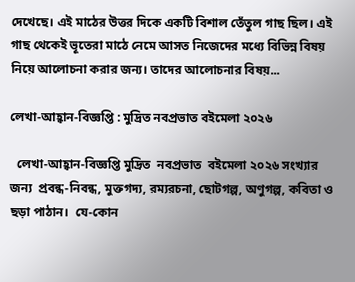দেখেছে। এই মাঠের উত্তর দিকে একটি বিশাল তেঁতুল গাছ ছিল। এই গাছ থেকেই ভূতেরা মাঠে নেমে আসত নিজেদের মধ্যে বিভিন্ন বিষয় নিয়ে আলোচনা করার জন্য। তাদের আলোচনার বিষয়...

লেখা-আহ্বান-বিজ্ঞপ্তি : মুদ্রিত নবপ্রভাত বইমেলা ২০২৬

  লেখা-আহ্বান-বিজ্ঞপ্তি মুদ্রিত  নবপ্রভাত  বইমেলা ২০২৬ সংখ্যার জন্য  প্রবন্ধ-নিবন্ধ, মুক্তগদ্য, রম্যরচনা, ছোটগল্প, অণুগল্প, কবিতা ও ছড়া পাঠান।  যে-কোন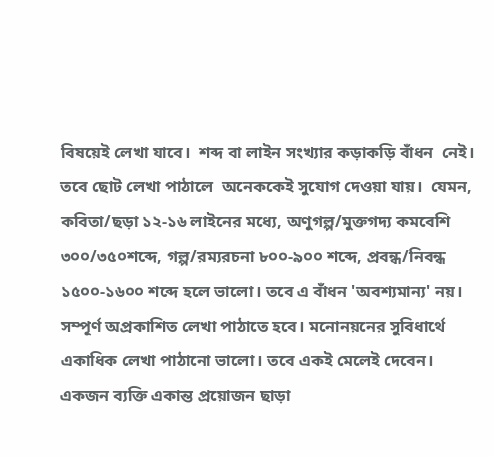বিষয়েই লেখা যাবে।  শব্দ বা লাইন সংখ্যার কড়াকড়ি বাঁধন  নেই। তবে ছোট লেখা পাঠালে  অনেককেই সুযোগ দেওয়া যায়।  যেমন, কবিতা/ছড়া ১২-১৬ লাইনের মধ্যে, অণুগল্প/মুক্তগদ্য কমবেশি ৩০০/৩৫০শব্দে, গল্প/রম্যরচনা ৮০০-৯০০ শব্দে, প্রবন্ধ/নিবন্ধ ১৫০০-১৬০০ শব্দে হলে ভালো। তবে এ বাঁধন 'অবশ্যমান্য' নয়।  সম্পূর্ণ অপ্রকাশিত লেখা পাঠাতে হবে। মনোনয়নের সুবিধার্থে একাধিক লেখা পাঠানো ভালো। তবে একই মেলেই দেবেন। একজন ব্যক্তি একান্ত প্রয়োজন ছাড়া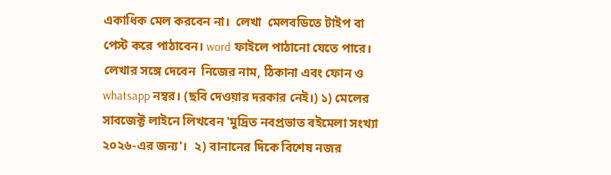একাধিক মেল করবেন না।  লেখা  মেলবডিতে টাইপ বা পেস্ট করে পাঠাবেন। word ফাইলে পাঠানো যেতে পারে। লেখার সঙ্গে দেবেন  নিজের নাম, ঠিকানা এবং ফোন ও whatsapp নম্বর। (ছবি দেওয়ার দরকার নেই।) ১) মেলের সাবজেক্ট লাইনে লিখবেন 'মুদ্রিত নবপ্রভাত বইমেলা সংখ্যা ২০২৬-এর জন্য'।  ২) বানানের দিকে বিশেষ নজর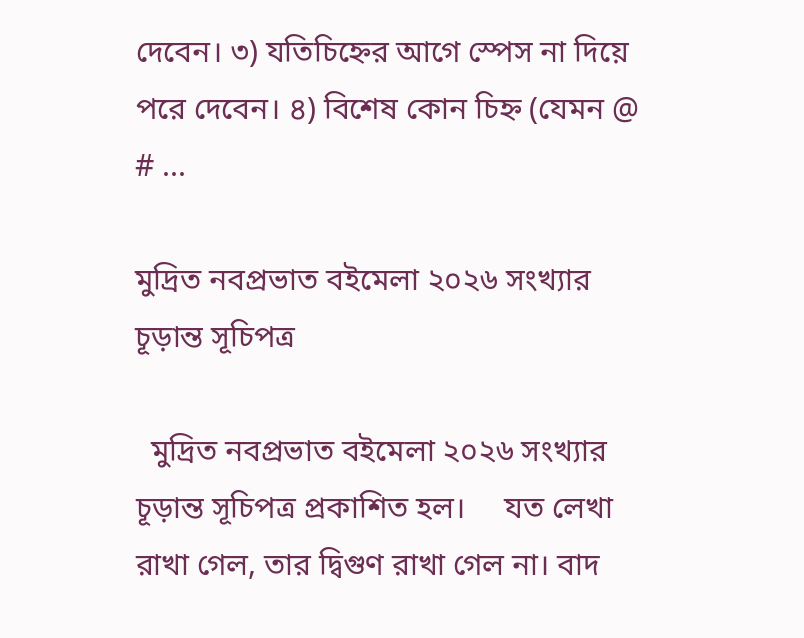দেবেন। ৩) যতিচিহ্নের আগে স্পেস না দিয়ে পরে দেবেন। ৪) বিশেষ কোন চিহ্ন (যেমন @ # ...

মুদ্রিত নবপ্রভাত বইমেলা ২০২৬ সংখ্যার চূড়ান্ত সূচিপত্র

  মুদ্রিত নবপ্রভাত বইমেলা ২০২৬ সংখ্যার চূড়ান্ত সূচিপত্র প্রকাশিত হল।     যত লেখা রাখা গেল, তার দ্বিগুণ রাখা গেল না। বাদ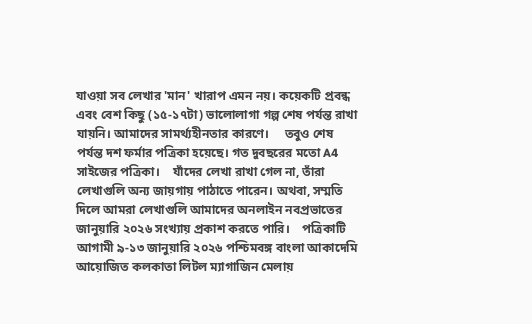যাওয়া সব লেখার 'মান' খারাপ এমন নয়। কয়েকটি প্রবন্ধ এবং বেশ কিছু (১৫-১৭টা) ভালোলাগা গল্প শেষ পর্যন্ত রাখা যায়নি। আমাদের সামর্থ্যহীনতার কারণে।     তবুও শেষ পর্যন্ত দশ ফর্মার পত্রিকা হয়েছে। গত দুবছরের মতো A4 সাইজের পত্রিকা।    যাঁদের লেখা রাখা গেল না, তাঁরা লেখাগুলি অন্য জায়গায় পাঠাতে পারেন। অথবা, সম্মতি দিলে আমরা লেখাগুলি আমাদের অনলাইন নবপ্রভাতের জানুয়ারি ২০২৬ সংখ্যায় প্রকাশ করতে পারি।    পত্রিকাটি আগামী ৯-১৩ জানুয়ারি ২০২৬ পশ্চিমবঙ্গ বাংলা আকাদেমি আয়োজিত কলকাতা লিটল ম্যাগাজিন মেলায়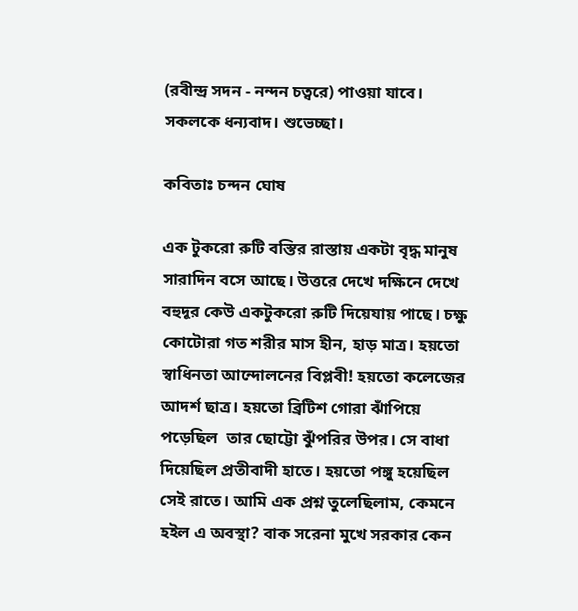(রবীন্দ্র সদন - নন্দন চত্বরে) পাওয়া যাবে।     সকলকে ধন্যবাদ। শুভেচ্ছা।

কবিতাঃ চন্দন ঘোষ

এক টুকরো রুটি বস্তির রাস্তায় একটা বৃদ্ধ মানুষ সারাদিন বসে আছে। উত্তরে দেখে দক্ষিনে দেখে বহুদূর কেউ একটুকরো রুটি দিয়েযায় পাছে। চক্ষু কোটোরা গত শরীর মাস হীন, হাড় মাত্র। হয়তো স্বাধিনতা আন্দোলনের বিপ্লবী! হয়তো কলেজের আদর্শ ছাত্র। হয়তো ব্রিটিশ গোরা ঝাঁপিয়ে পড়েছিল  তার ছোট্টো ঝুঁপরির উপর। সে বাধা দিয়েছিল প্রতীবাদী হাতে। হয়তো পঙ্গু হয়েছিল সেই রাতে। আমি এক প্রশ্ন তুলেছিলাম, কেমনে হইল এ অবস্থা? বাক সরেনা মুখে সরকার কেন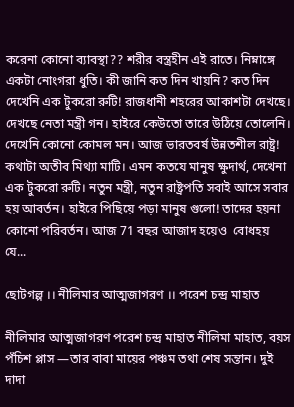করেনা কোনো ব্যাবস্থা?? শরীর বস্ত্রহীন এই রাতে। নিম্নাঙ্গে একটা নোংগরা ধুতি। কী জানি কত দিন খায়নি? কত দিন দেখেনি এক টুকরো রুটি! রাজধানী শহরের আকাশটা দেখছে। দেখছে নেতা মন্ত্রী গন। হাইরে কেউতো তারে উঠিয়ে তোলেনি। দেখেনি কোনো কোমল মন। আজ ভারতবর্ষ উন্নতশীল রাষ্ট্র!   কথাটা অতীব মিথ্যা মাটি। এমন কতযে মানুষ ক্ষুদার্থ, দেখেনা এক টুকরো রুটি। নতুন মন্ত্রী, নতুন রাষ্ট্রপতি সবাই আসে সবার হয় আবর্তন। হাইরে পিছিয়ে পড়া মানুষ গুলো! তাদের হয়না কোনো পরিবর্তন। আজ 71 বছর আজাদ হয়েও  বোধহয় যে...

ছোটগল্প ।। নীলিমার আত্মজাগরণ ।। পরেশ চন্দ্র মাহাত

নীলিমার আত্মজাগরণ পরেশ চন্দ্র মাহাত নীলিমা মাহাত, বয়স পঁচিশ প্লাস —তার বাবা মায়ের পঞ্চম তথা শেষ সন্তান। দুই দাদা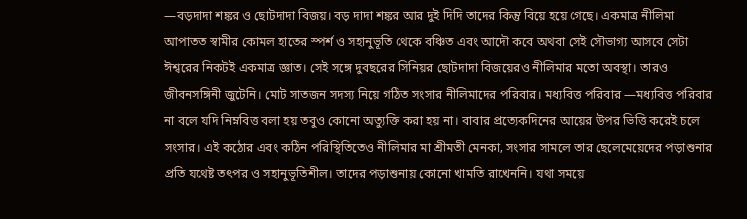—বড়দাদা শঙ্কর ও ছোটদাদা বিজয়। বড় দাদা শঙ্কর আর দুই দিদি তাদের কিন্তু বিয়ে হয়ে গেছে। একমাত্র নীলিমা আপাতত স্বামীর কোমল হাতের স্পর্শ ও সহানুভূতি থেকে বঞ্চিত এবং আদৌ কবে অথবা সেই সৌভাগ্য আসবে সেটা ঈশ্বরের নিকটই একমাত্র জ্ঞাত। সেই সঙ্গে দুবছরের সিনিয়র ছোটদাদা বিজয়েরও নীলিমার মতো অবস্থা। তারও জীবনসঙ্গিনী জুটেনি। মোট সাতজন সদস্য নিয়ে গঠিত সংসার নীলিমাদের পরিবার। মধ্যবিত্ত পরিবার —মধ্যবিত্ত পরিবার না বলে যদি নিম্নবিত্ত বলা হয় তবুও কোনো অত্যুক্তি করা হয় না। বাবার প্রত্যেকদিনের আয়ের উপর ভিত্তি করেই চলে সংসার। এই কঠোর এবং কঠিন পরিস্থিতিতেও নীলিমার মা শ্রীমতী মেনকা‚ সংসার সামলে তার ছেলেমেয়েদের পড়াশুনার প্রতি যথেষ্ট তৎপর ও সহানুভূতিশীল। তাদের পড়াশুনায় কোনো খামতি রাখেননি। যথা সময়ে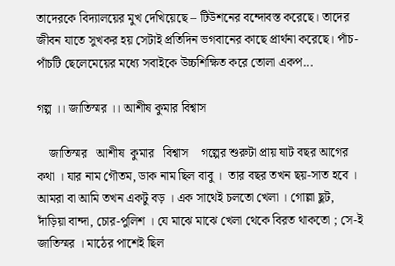তাদেরকে বিদ্যালয়ের মুখ দেখিয়েছে – টিউশনের বন্দোবস্ত করেছে। তাদের জীবন যাতে সুখকর হয় সেটাই প্রতিদিন ভগবানের কাছে প্রার্থনা করেছে। পাঁচ-পাঁচটি ছেলেমেয়ের মধ্যে সবাইকে উচ্চশিক্ষিত করে তোলা একপ...

গল্প ।। জাতিস্মর ।। আশীষ কুমার বিশ্বাস

    জাতিস্মর   আশীষ  কুমার   বিশ্বাস    গল্পের শুরুটা প্রায় ষাট বছর আগের কথা । যার নাম গৌতম, ডাক নাম ছিল বাবু ।  তার বছর তখন ছয়-সাত হবে । আমরা বা আমি তখন একটু বড় । এক সাথেই চলতো খেলা । গোল্লা ছুট, দাঁড়িয়া বান্দা, চোর-পুলিশ । যে মাঝে মাঝে খেলা থেকে বিরত থাকতো ; সে-ই জাতিস্মর । মাঠের পাশেই ছিল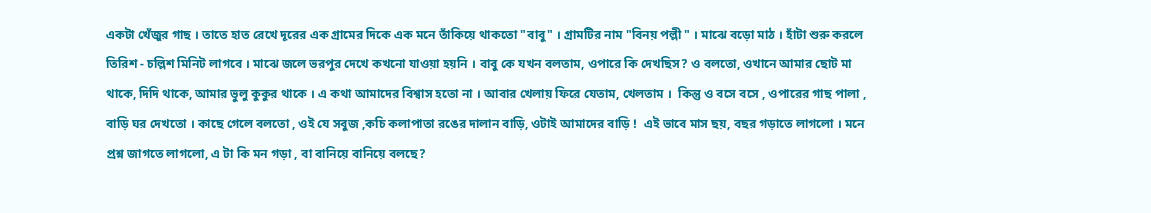একটা খেঁজুর গাছ । তাতে হাত রেখে দূরের এক গ্রামের দিকে এক মনে তাঁকিয়ে থাকতো "বাবু" । গ্রামটির নাম "বিনয় পল্লী " । মাঝে বড়ো মাঠ । হাঁটা শুরু করলে তিরিশ - চল্লিশ মিনিট লাগবে । মাঝে জলে ভরপুর দেখে কখনো যাওয়া হয়নি । বাবু কে যখন বলতাম, ওপারে কি দেখছিস? ও বলতো, ওখানে আমার ছোট মা থাকে, দিদি থাকে, আমার ভুলু কুকুর থাকে । এ কথা আমাদের বিশ্বাস হতো না । আবার খেলায় ফিরে যেতাম, খেলতাম ।  কিন্তু ও বসে বসে , ওপারের গাছ পালা , বাড়ি ঘর দেখতো । কাছে গেলে বলতো , ওই যে সবুজ ,কচি কলাপাতা রঙের দালান বাড়ি, ওটাই আমাদের বাড়ি !  এই ভাবে মাস ছয়, বছর গড়াতে লাগলো । মনে প্রশ্ন জাগতে লাগলো, এ টা কি মন গড়া , বা বানিয়ে বানিয়ে বলছে?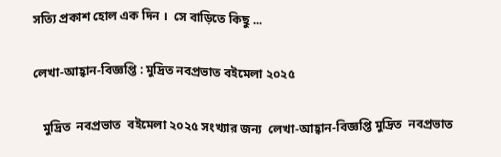সত্যি প্রকাশ হোল এক দিন ।  সে বাড়িতে কিছু ...

লেখা-আহ্বান-বিজ্ঞপ্তি : মুদ্রিত নবপ্রভাত বইমেলা ২০২৫

   মুদ্রিত  নবপ্রভাত  বইমেলা ২০২৫ সংখ্যার জন্য  লেখা-আহ্বান-বিজ্ঞপ্তি মুদ্রিত  নবপ্রভাত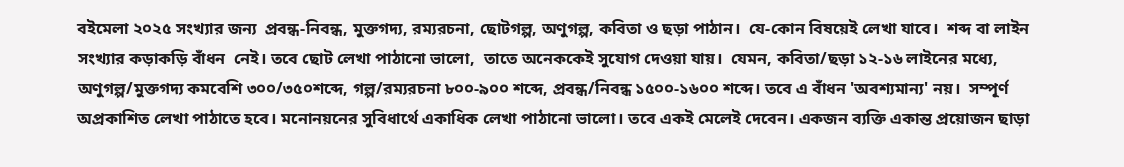বইমেলা ২০২৫ সংখ্যার জন্য  প্রবন্ধ-নিবন্ধ, মুক্তগদ্য, রম্যরচনা, ছোটগল্প, অণুগল্প, কবিতা ও ছড়া পাঠান।  যে-কোন বিষয়েই লেখা যাবে।  শব্দ বা লাইন সংখ্যার কড়াকড়ি বাঁধন  নেই। তবে ছোট লেখা পাঠানো ভালো,  তাতে অনেককেই সুযোগ দেওয়া যায়।  যেমন, কবিতা/ছড়া ১২-১৬ লাইনের মধ্যে, অণুগল্প/মুক্তগদ্য কমবেশি ৩০০/৩৫০শব্দে, গল্প/রম্যরচনা ৮০০-৯০০ শব্দে, প্রবন্ধ/নিবন্ধ ১৫০০-১৬০০ শব্দে। তবে এ বাঁধন 'অবশ্যমান্য' নয়।  সম্পূর্ণ অপ্রকাশিত লেখা পাঠাতে হবে। মনোনয়নের সুবিধার্থে একাধিক লেখা পাঠানো ভালো। তবে একই মেলেই দেবেন। একজন ব্যক্তি একান্ত প্রয়োজন ছাড়া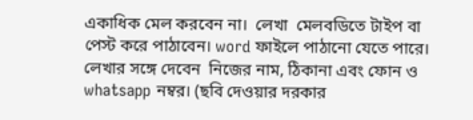একাধিক মেল করবেন না।  লেখা  মেলবডিতে টাইপ বা পেস্ট করে পাঠাবেন। word ফাইলে পাঠানো যেতে পারে। লেখার সঙ্গে দেবেন  নিজের নাম, ঠিকানা এবং ফোন ও whatsapp নম্বর। (ছবি দেওয়ার দরকার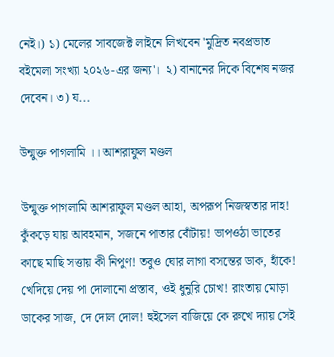নেই।) ১) মেলের সাবজেক্ট লাইনে লিখবেন 'মুদ্রিত নবপ্রভাত বইমেলা সংখ্যা ২০২৬-এর জন্য'।  ২) বানানের দিকে বিশেষ নজর দেবেন। ৩) য...

উন্মুক্ত পাগলামি ।। আশরাফুল মণ্ডল

উন্মুক্ত পাগলামি আশরাফুল মণ্ডল আহা, অপরূপ নিজস্বতার দাহ! কুঁকড়ে যায় আবহমান, সজনে পাতার বোঁটায়! ভাপওঠা ভাতের কাছে মাছি সত্তায় কী নিপুণ! তবুও ঘোর লাগা বসন্তের ডাক, হাঁকে! খেদিয়ে দেয় পা দোলানো প্রস্তাব, ওই ধুনুরি চোখ! রাংতায় মোড়া ডাকের সাজ, দে দোল দোল! হুইসেল বাজিয়ে কে রুখে দ্যায় সেই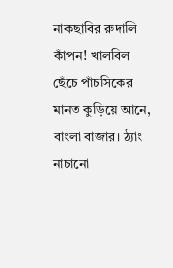নাকছাবির রুদালি কাঁপন! খালবিল ছেঁচে পাঁচসিকের  মানত কুড়িয়ে আনে, বাংলা বাজার। ঠ্যাং নাচানো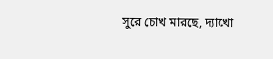সুরে চোখ মারছে, দ্যাখো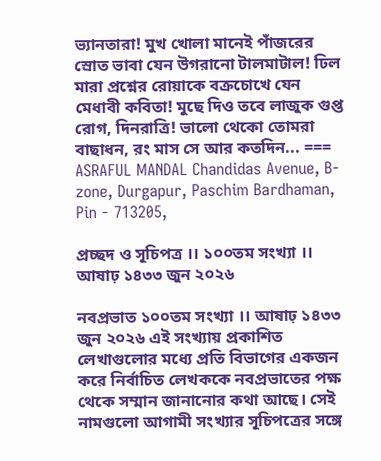ভ্যানতারা! মুখ খোলা মানেই পাঁজরের স্রোত ভাবা যেন উগরানো টালমাটাল! ঢিল মারা প্রশ্নের রোয়াকে বক্রচোখে যেন মেধাবী কবিতা! মুছে দিও তবে লাজুক গুপ্ত রোগ, দিনরাত্রি! ভালো থেকো তোমরা বাছাধন, রং মাস সে আর কতদিন... ===    ASRAFUL MANDAL Chandidas Avenue, B-zone, Durgapur, Paschim Bardhaman, Pin - 713205,

প্রচ্ছদ ও সূচিপত্র ।। ১০০তম সংখ্যা ।। আষাঢ় ১৪৩৩ জুন ২০২৬

নবপ্রভাত ১০০তম সংখ্যা ।। আষাঢ় ১৪৩৩ জুন ২০২৬ এই সংখ্যায় প্রকাশিত লেখাগুলোর মধ্যে প্রতি বিভাগের একজন করে নির্বাচিত লেখককে নবপ্রভাতের পক্ষ থেকে সম্মান জানানোর কথা আছে। সেই নামগুলো আগামী সংখ্যার সূচিপত্রের সঙ্গে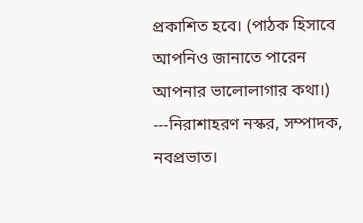প্রকাশিত হবে। (পাঠক হিসাবে আপনিও জানাতে পারেন আপনার ভালোলাগার কথা।) ---নিরাশাহরণ নস্কর, সম্পাদক, নবপ্রভাত।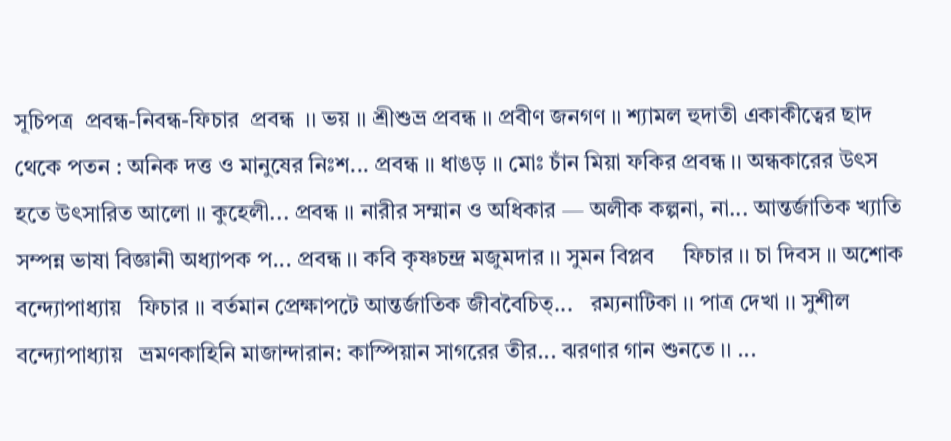সূচিপত্র  প্রবন্ধ-নিবন্ধ-ফিচার  প্রবন্ধ  ।। ভয় ।। শ্রীশুভ্র প্রবন্ধ ।। প্রবীণ জনগণ ।। শ্যামল হুদাতী একাকীত্বের ছাদ থেকে পতন : অনিক দত্ত ও মানুষের নিঃশ... প্রবন্ধ ।। ধাঙড় ।। মোঃ চাঁন মিয়া ফকির প্রবন্ধ ।। অন্ধকারের উৎস হতে উৎসারিত আলো ।। কুহেলী... প্রবন্ধ ।। নারীর সম্মান ও অধিকার — অলীক কল্পনা, না... আন্তর্জাতিক খ্যাতি সম্পন্ন ভাষা বিজ্ঞানী অধ্যাপক প... প্রবন্ধ ।। কবি কৃষ্ণচন্দ্র মজুমদার ।। সুমন বিপ্লব     ফিচার ।। চা দিবস ।। অশোক বন্দ্যোপাধ্যায়   ফিচার ।। বর্তমান প্রেক্ষাপটে আন্তর্জাতিক জীববৈচিত্...   রম্যনাটিকা ।। পাত্র দেখা ।। সুশীল বন্দ্যোপাধ্যায়   ভ্রমণকাহিনি মাজান্দারান: কাস্পিয়ান সাগরের তীর... ঝরণার গান শুনতে ।। ...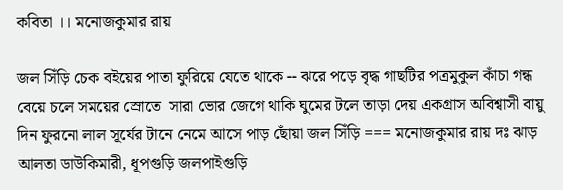কবিতা ।। মনোজকুমার রায়

জল সিঁড়ি চেক বইয়ের পাতা ফুরিয়ে যেতে থাকে -- ঝরে পড়ে বৃদ্ধ গাছটির পত্রমুকুল কাঁচা গন্ধ বেয়ে চলে সময়ের স্রোতে  সারা ভোর জেগে থাকি ঘুমের টলে তাড়া দেয় একগ্রাস অবিশ্বাসী বায়ু দিন ফুরনো লাল সূর্যের টানে নেমে আসে পাড় ছোঁয়া জল সিঁড়ি === মনোজকুমার রায় দঃ ঝাড় আলতা ডাউকিমারী, ধূপগুড়ি জলপাইগুড়ি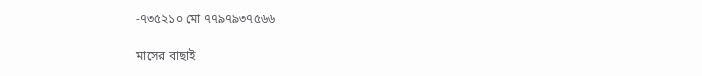-৭৩৫২১০ মো ৭৭৯৭৯৩৭৫৬৬

মাসের বাছাই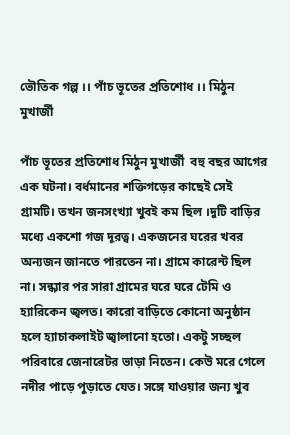ভৌতিক গল্প ।। পাঁচ ভূতের প্রতিশোধ ।। মিঠুন মুখার্জী

পাঁচ ভূতের প্রতিশোধ মিঠুন মুখার্জী  বহু বছর আগের এক ঘটনা। বর্ধমানের শক্তিগড়ের কাছেই সেই গ্ৰামটি। তখন জনসংখ্যা খুবই কম ছিল ।দুটি বাড়ির মধ্যে একশো গজ দূরত্ব। একজনের ঘরের খবর অন্যজন জানতে পারতেন না। গ্ৰামে কারেন্ট ছিল না। সন্ধ্যার পর সারা গ্ৰামের ঘরে ঘরে টেমি ও হ্যারিকেন জ্বলত। কারো বাড়িতে কোনো অনুষ্ঠান হলে হ্যাচাকলাইট জ্বালানো হতো। একটু সচ্ছল পরিবারে জেনারেটর ভাড়া নিতেন। কেউ মরে গেলে নদীর পাড়ে পুড়াতে যেত। সঙ্গে যাওয়ার জন্য খুব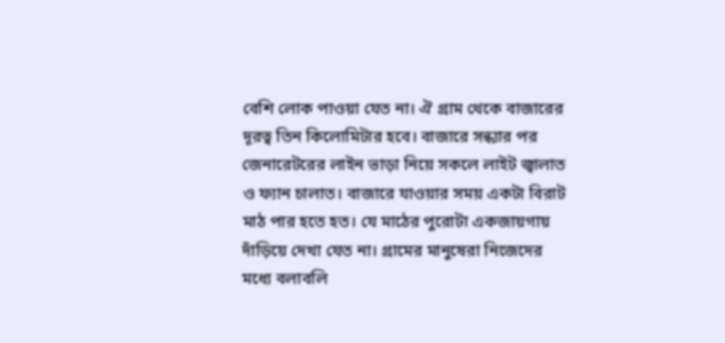বেশি লোক পাওয়া যেত না। ঐ গ্ৰাম থেকে বাজারের দূরত্ব তিন কিলোমিটার হবে। বাজারে সন্ধ্যার পর জেনারেটরের লাইন ভাড়া নিয়ে সকলে লাইট জ্বালাত ও ফ্যান চালাত। বাজারে যাওয়ার সময় একটা বিরাট মাঠ পার হতে হত। যে মাঠের পুরোটা একজায়গায় দাঁড়িয়ে দেখা যেত না। গ্ৰামের মানুষেরা নিজেদের মধ্যে বলাবলি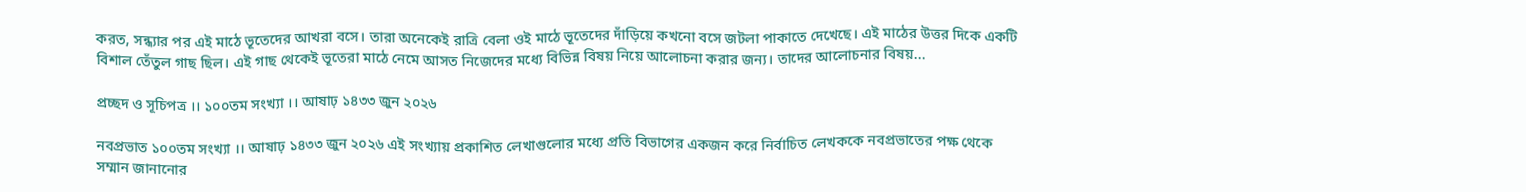করত, সন্ধ্যার পর এই মাঠে ভূতেদের আখরা বসে। তারা অনেকেই রাত্রি বেলা ওই মাঠে ভূতেদের দাঁড়িয়ে কখনো বসে জটলা পাকাতে দেখেছে। এই মাঠের উত্তর দিকে একটি বিশাল তেঁতুল গাছ ছিল। এই গাছ থেকেই ভূতেরা মাঠে নেমে আসত নিজেদের মধ্যে বিভিন্ন বিষয় নিয়ে আলোচনা করার জন্য। তাদের আলোচনার বিষয়...

প্রচ্ছদ ও সূচিপত্র ।। ১০০তম সংখ্যা ।। আষাঢ় ১৪৩৩ জুন ২০২৬

নবপ্রভাত ১০০তম সংখ্যা ।। আষাঢ় ১৪৩৩ জুন ২০২৬ এই সংখ্যায় প্রকাশিত লেখাগুলোর মধ্যে প্রতি বিভাগের একজন করে নির্বাচিত লেখককে নবপ্রভাতের পক্ষ থেকে সম্মান জানানোর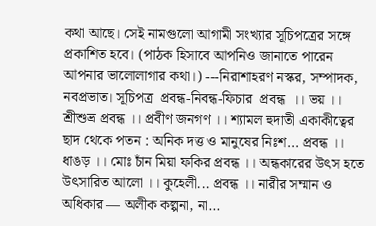কথা আছে। সেই নামগুলো আগামী সংখ্যার সূচিপত্রের সঙ্গে প্রকাশিত হবে। (পাঠক হিসাবে আপনিও জানাতে পারেন আপনার ভালোলাগার কথা।) ---নিরাশাহরণ নস্কর, সম্পাদক, নবপ্রভাত। সূচিপত্র  প্রবন্ধ-নিবন্ধ-ফিচার  প্রবন্ধ  ।। ভয় ।। শ্রীশুভ্র প্রবন্ধ ।। প্রবীণ জনগণ ।। শ্যামল হুদাতী একাকীত্বের ছাদ থেকে পতন : অনিক দত্ত ও মানুষের নিঃশ... প্রবন্ধ ।। ধাঙড় ।। মোঃ চাঁন মিয়া ফকির প্রবন্ধ ।। অন্ধকারের উৎস হতে উৎসারিত আলো ।। কুহেলী... প্রবন্ধ ।। নারীর সম্মান ও অধিকার — অলীক কল্পনা, না...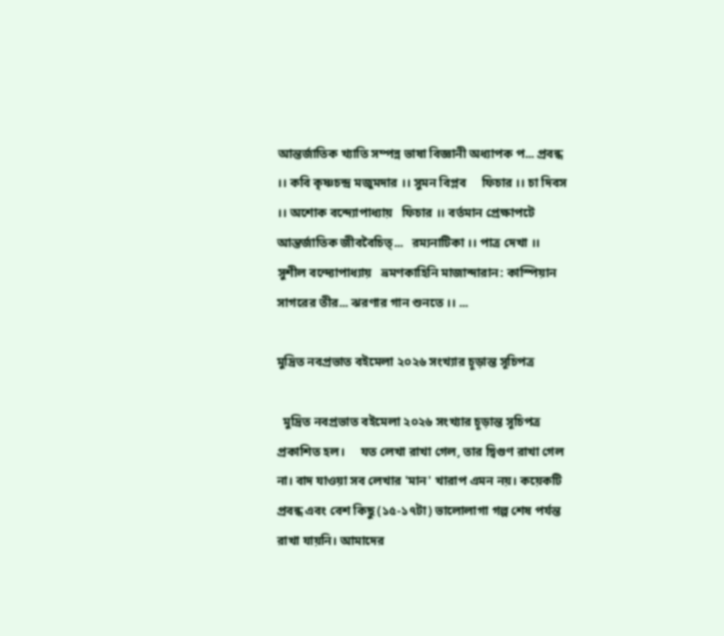আন্তর্জাতিক খ্যাতি সম্পন্ন ভাষা বিজ্ঞানী অধ্যাপক প... প্রবন্ধ ।। কবি কৃষ্ণচন্দ্র মজুমদার ।। সুমন বিপ্লব     ফিচার ।। চা দিবস ।। অশোক বন্দ্যোপাধ্যায়   ফিচার ।। বর্তমান প্রেক্ষাপটে আন্তর্জাতিক জীববৈচিত্...   রম্যনাটিকা ।। পাত্র দেখা ।। সুশীল বন্দ্যোপাধ্যায়   ভ্রমণকাহিনি মাজান্দারান: কাস্পিয়ান সাগরের তীর... ঝরণার গান শুনতে ।। ...

মুদ্রিত নবপ্রভাত বইমেলা ২০২৬ সংখ্যার চূড়ান্ত সূচিপত্র

  মুদ্রিত নবপ্রভাত বইমেলা ২০২৬ সংখ্যার চূড়ান্ত সূচিপত্র প্রকাশিত হল।     যত লেখা রাখা গেল, তার দ্বিগুণ রাখা গেল না। বাদ যাওয়া সব লেখার 'মান' খারাপ এমন নয়। কয়েকটি প্রবন্ধ এবং বেশ কিছু (১৫-১৭টা) ভালোলাগা গল্প শেষ পর্যন্ত রাখা যায়নি। আমাদের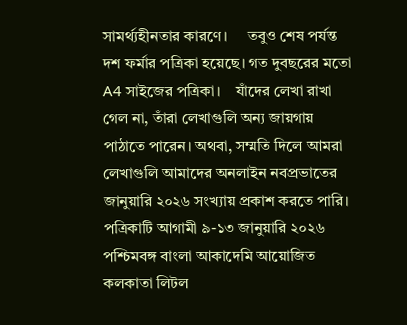সামর্থ্যহীনতার কারণে।     তবুও শেষ পর্যন্ত দশ ফর্মার পত্রিকা হয়েছে। গত দুবছরের মতো A4 সাইজের পত্রিকা।    যাঁদের লেখা রাখা গেল না, তাঁরা লেখাগুলি অন্য জায়গায় পাঠাতে পারেন। অথবা, সম্মতি দিলে আমরা লেখাগুলি আমাদের অনলাইন নবপ্রভাতের জানুয়ারি ২০২৬ সংখ্যায় প্রকাশ করতে পারি।    পত্রিকাটি আগামী ৯-১৩ জানুয়ারি ২০২৬ পশ্চিমবঙ্গ বাংলা আকাদেমি আয়োজিত কলকাতা লিটল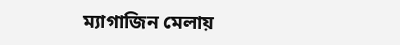ম্যাগাজিন মেলায়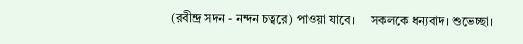(রবীন্দ্র সদন - নন্দন চত্বরে) পাওয়া যাবে।     সকলকে ধন্যবাদ। শুভেচ্ছা।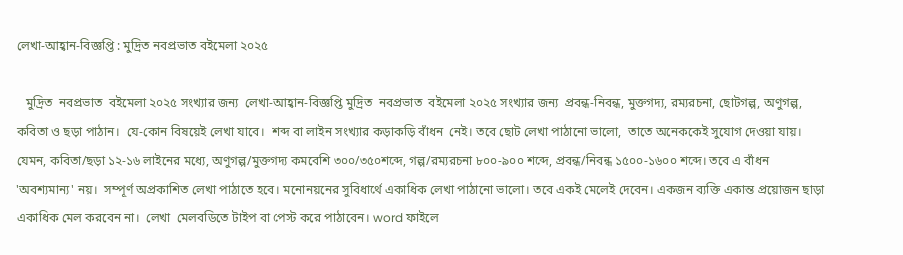লেখা-আহ্বান-বিজ্ঞপ্তি : মুদ্রিত নবপ্রভাত বইমেলা ২০২৫

   মুদ্রিত  নবপ্রভাত  বইমেলা ২০২৫ সংখ্যার জন্য  লেখা-আহ্বান-বিজ্ঞপ্তি মুদ্রিত  নবপ্রভাত  বইমেলা ২০২৫ সংখ্যার জন্য  প্রবন্ধ-নিবন্ধ, মুক্তগদ্য, রম্যরচনা, ছোটগল্প, অণুগল্প, কবিতা ও ছড়া পাঠান।  যে-কোন বিষয়েই লেখা যাবে।  শব্দ বা লাইন সংখ্যার কড়াকড়ি বাঁধন  নেই। তবে ছোট লেখা পাঠানো ভালো,  তাতে অনেককেই সুযোগ দেওয়া যায়।  যেমন, কবিতা/ছড়া ১২-১৬ লাইনের মধ্যে, অণুগল্প/মুক্তগদ্য কমবেশি ৩০০/৩৫০শব্দে, গল্প/রম্যরচনা ৮০০-৯০০ শব্দে, প্রবন্ধ/নিবন্ধ ১৫০০-১৬০০ শব্দে। তবে এ বাঁধন 'অবশ্যমান্য' নয়।  সম্পূর্ণ অপ্রকাশিত লেখা পাঠাতে হবে। মনোনয়নের সুবিধার্থে একাধিক লেখা পাঠানো ভালো। তবে একই মেলেই দেবেন। একজন ব্যক্তি একান্ত প্রয়োজন ছাড়া একাধিক মেল করবেন না।  লেখা  মেলবডিতে টাইপ বা পেস্ট করে পাঠাবেন। word ফাইলে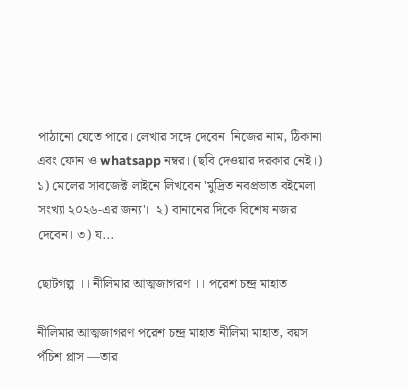পাঠানো যেতে পারে। লেখার সঙ্গে দেবেন  নিজের নাম, ঠিকানা এবং ফোন ও whatsapp নম্বর। (ছবি দেওয়ার দরকার নেই।) ১) মেলের সাবজেক্ট লাইনে লিখবেন 'মুদ্রিত নবপ্রভাত বইমেলা সংখ্যা ২০২৬-এর জন্য'।  ২) বানানের দিকে বিশেষ নজর দেবেন। ৩) য...

ছোটগল্প ।। নীলিমার আত্মজাগরণ ।। পরেশ চন্দ্র মাহাত

নীলিমার আত্মজাগরণ পরেশ চন্দ্র মাহাত নীলিমা মাহাত, বয়স পঁচিশ প্লাস —তার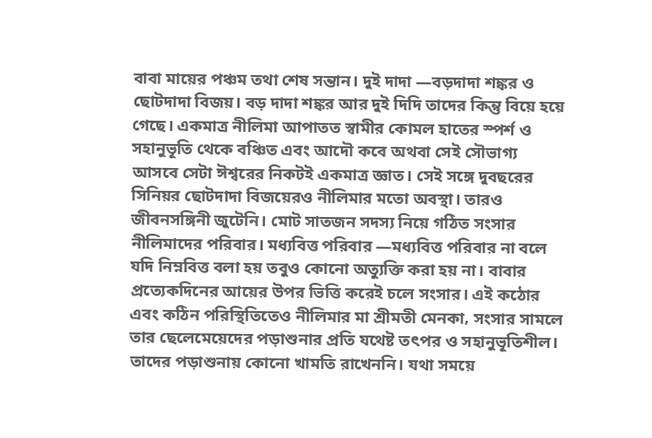বাবা মায়ের পঞ্চম তথা শেষ সন্তান। দুই দাদা —বড়দাদা শঙ্কর ও ছোটদাদা বিজয়। বড় দাদা শঙ্কর আর দুই দিদি তাদের কিন্তু বিয়ে হয়ে গেছে। একমাত্র নীলিমা আপাতত স্বামীর কোমল হাতের স্পর্শ ও সহানুভূতি থেকে বঞ্চিত এবং আদৌ কবে অথবা সেই সৌভাগ্য আসবে সেটা ঈশ্বরের নিকটই একমাত্র জ্ঞাত। সেই সঙ্গে দুবছরের সিনিয়র ছোটদাদা বিজয়েরও নীলিমার মতো অবস্থা। তারও জীবনসঙ্গিনী জুটেনি। মোট সাতজন সদস্য নিয়ে গঠিত সংসার নীলিমাদের পরিবার। মধ্যবিত্ত পরিবার —মধ্যবিত্ত পরিবার না বলে যদি নিম্নবিত্ত বলা হয় তবুও কোনো অত্যুক্তি করা হয় না। বাবার প্রত্যেকদিনের আয়ের উপর ভিত্তি করেই চলে সংসার। এই কঠোর এবং কঠিন পরিস্থিতিতেও নীলিমার মা শ্রীমতী মেনকা‚ সংসার সামলে তার ছেলেমেয়েদের পড়াশুনার প্রতি যথেষ্ট তৎপর ও সহানুভূতিশীল। তাদের পড়াশুনায় কোনো খামতি রাখেননি। যথা সময়ে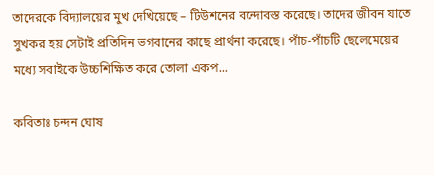তাদেরকে বিদ্যালয়ের মুখ দেখিয়েছে – টিউশনের বন্দোবস্ত করেছে। তাদের জীবন যাতে সুখকর হয় সেটাই প্রতিদিন ভগবানের কাছে প্রার্থনা করেছে। পাঁচ-পাঁচটি ছেলেমেয়ের মধ্যে সবাইকে উচ্চশিক্ষিত করে তোলা একপ...

কবিতাঃ চন্দন ঘোষ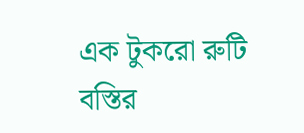এক টুকরো রুটি বস্তির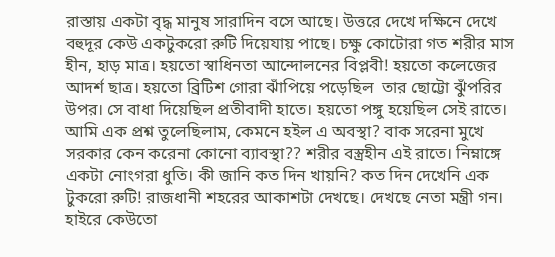রাস্তায় একটা বৃদ্ধ মানুষ সারাদিন বসে আছে। উত্তরে দেখে দক্ষিনে দেখে বহুদূর কেউ একটুকরো রুটি দিয়েযায় পাছে। চক্ষু কোটোরা গত শরীর মাস হীন, হাড় মাত্র। হয়তো স্বাধিনতা আন্দোলনের বিপ্লবী! হয়তো কলেজের আদর্শ ছাত্র। হয়তো ব্রিটিশ গোরা ঝাঁপিয়ে পড়েছিল  তার ছোট্টো ঝুঁপরির উপর। সে বাধা দিয়েছিল প্রতীবাদী হাতে। হয়তো পঙ্গু হয়েছিল সেই রাতে। আমি এক প্রশ্ন তুলেছিলাম, কেমনে হইল এ অবস্থা? বাক সরেনা মুখে সরকার কেন করেনা কোনো ব্যাবস্থা?? শরীর বস্ত্রহীন এই রাতে। নিম্নাঙ্গে একটা নোংগরা ধুতি। কী জানি কত দিন খায়নি? কত দিন দেখেনি এক টুকরো রুটি! রাজধানী শহরের আকাশটা দেখছে। দেখছে নেতা মন্ত্রী গন। হাইরে কেউতো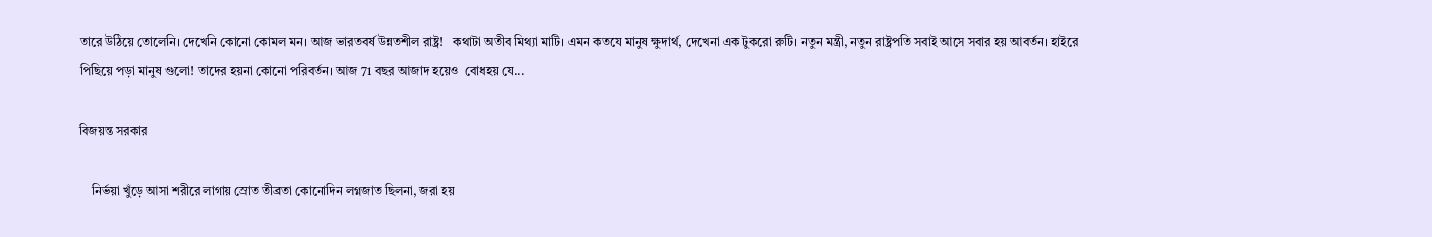তারে উঠিয়ে তোলেনি। দেখেনি কোনো কোমল মন। আজ ভারতবর্ষ উন্নতশীল রাষ্ট্র!   কথাটা অতীব মিথ্যা মাটি। এমন কতযে মানুষ ক্ষুদার্থ, দেখেনা এক টুকরো রুটি। নতুন মন্ত্রী, নতুন রাষ্ট্রপতি সবাই আসে সবার হয় আবর্তন। হাইরে পিছিয়ে পড়া মানুষ গুলো! তাদের হয়না কোনো পরিবর্তন। আজ 71 বছর আজাদ হয়েও  বোধহয় যে...

বিজয়ন্ত সরকার

    নির্ভয়া খুঁড়ে আসা শরীরে লাগায় স্রোত তীব্রতা কোনোদিন লগ্নজাত ছিলনা, জরা হয়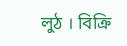লুঠ । বিক্রি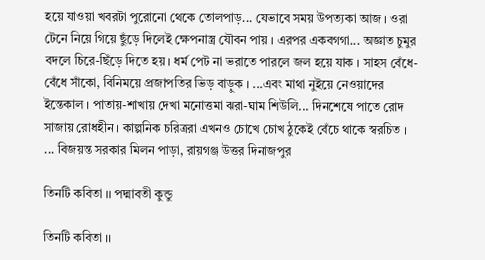হয়ে যাওয়া খবরটা পুরোনো থেকে তোলপাড়... যেভাবে সময় উপত্যকা আজ । ওরা টেনে নিয়ে গিয়ে ছুঁড়ে দিলেই ক্ষেপনাস্ত্র যৌবন পায় । এরপর একবগগা... অজ্ঞাত চুমুর বদলে চিরে-ছিঁড়ে দিতে হয় । ধর্ম পেট না ভরাতে পারলে জল হয়ে যাক । সাহস বেঁধে-বেঁধে সাঁকো, বিনিময়ে প্রজাপতির ভিড় বাড়ুক । ...এবং মাথা নুইয়ে নেওয়াদের ইন্তেকাল । পাতায়-শাখায় দেখা মনোত্তমা ঝরা-ঘাম শিউলি... দিনশেষে পাতে রোদ সাজায় রোধহীন । কাল্পনিক চরিত্ররা এখনও চোখে চোখ ঠুকেই বেঁচে থাকে স্বরচিত ।                     ... বিজয়ন্ত সরকার মিলন পাড়া, রায়গঞ্জ উত্তর দিনাজপুর

তিনটি কবিতা ।। পদ্মাবতী কুন্ডু

তিনটি কবিতা ।।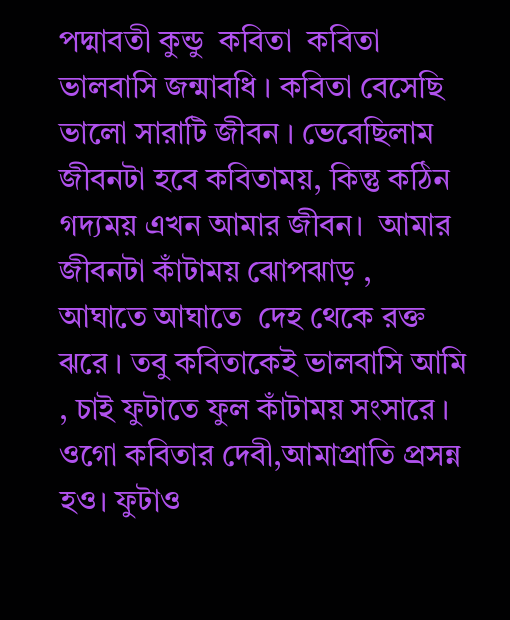পদ্মাবতী কুন্ডু  কবিতা  কবিতা ভালবাসি জন্মাবধি । কবিতা বেসেছি  ভালো সারাটি জীবন । ভেবেছিলাম জীবনটা হবে কবিতাময়, কিন্তু কঠিন গদ্যময় এখন আমার জীবন।  আমার জীবনটা কাঁটাময় ঝোপঝাড় , আঘাতে আঘাতে  দেহ থেকে রক্ত ঝরে । তবু কবিতাকেই ভালবাসি আমি , চাই ফুটাতে ফুল কাঁটাময় সংসারে । ওগো কবিতার দেবী,আমাপ্রাতি প্রসন্ন হও। ফুটাও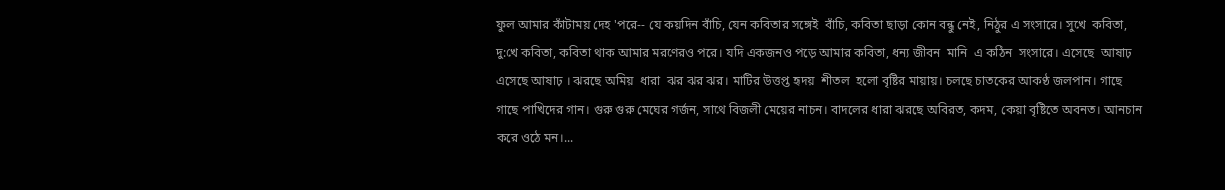ফুল আমার কাঁটাময় দেহ 'পরে-- যে কয়দিন বাঁচি, যেন কবিতার সঙ্গেই  বাঁচি, কবিতা ছাড়া কোন বন্ধু নেই, নিঠুর এ সংসারে। সুখে  কবিতা, দু:খে কবিতা, কবিতা থাক আমার মরণেরও পরে। যদি একজনও পড়ে আমার কবিতা, ধন্য জীবন  মানি  এ কঠিন  সংসারে। এসেছে  আষাঢ়  এসেছে আষাঢ় । ঝরছে অমিয়  ধারা  ঝর ঝর ঝর। মাটির উত্তপ্ত হৃদয়  শীতল  হলো বৃষ্টির মায়ায়। চলছে চাতকের আকণ্ঠ জলপান। গাছে গাছে পাখিদের গান। গুরু গুরু মেঘের গর্জন, সাথে বিজলী মেয়ের নাচন। বাদলের ধারা ঝরছে অবিরত, কদম, কেয়া বৃষ্টিতে অবনত। আনচান করে ওঠে মন।...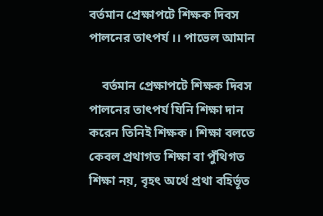বর্তমান প্রেক্ষাপটে শিক্ষক দিবস পালনের তাৎপর্য ।। পাভেল আমান

    বর্তমান প্রেক্ষাপটে শিক্ষক দিবস পালনের তাৎপর্য যিনি শিক্ষা দান করেন তিনিই শিক্ষক। শিক্ষা বলতে কেবল প্রথাগত শিক্ষা বা পুঁথিগত শিক্ষা নয়, বৃহৎ অর্থে প্রথা বহির্ভূত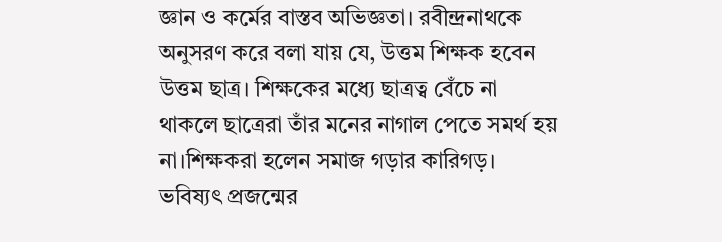জ্ঞান ও কর্মের বাস্তব অভিজ্ঞতা। রবীন্দ্রনাথকে অনুসরণ করে বলা যায় যে, উত্তম শিক্ষক হবেন উত্তম ছাত্র। শিক্ষকের মধ্যে ছাত্রত্ব বেঁচে না থাকলে ছাত্রেরা তাঁর মনের নাগাল পেতে সমর্থ হয় না।শিক্ষকরা হলেন সমাজ গড়ার কারিগড়। ভবিষ্যৎ প্রজন্মের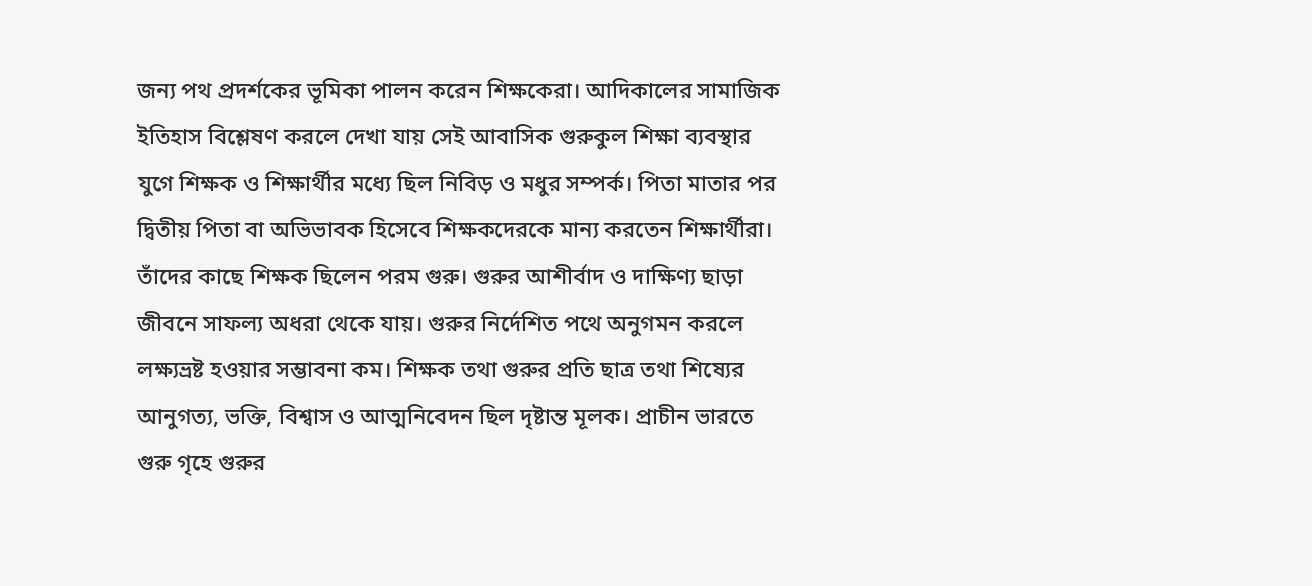জন্য পথ প্রদর্শকের ভূমিকা পালন করেন শিক্ষকেরা। আদিকালের সামাজিক ইতিহাস বিশ্লেষণ করলে দেখা যায় সেই আবাসিক গুরুকুল শিক্ষা ব্যবস্থার যুগে শিক্ষক ও শিক্ষার্থীর মধ্যে ছিল নিবিড় ও মধুর সম্পর্ক। পিতা মাতার পর দ্বিতীয় পিতা বা অভিভাবক হিসেবে শিক্ষকদেরকে মান্য করতেন শিক্ষার্থীরা। তাঁদের কাছে শিক্ষক ছিলেন পরম গুরু। গুরুর আশীর্বাদ ও দাক্ষিণ্য ছাড়া জীবনে সাফল্য অধরা থেকে যায়। গুরুর নির্দেশিত পথে অনুগমন করলে লক্ষ্যভ্রষ্ট হওয়ার সম্ভাবনা কম। শিক্ষক তথা গুরুর প্রতি ছাত্র তথা শিষ্যের আনুগত্য, ভক্তি, বিশ্বাস ও আত্মনিবেদন ছিল দৃষ্টান্ত মূলক। প্রাচীন ভারতে গুরু গৃহে গুরুর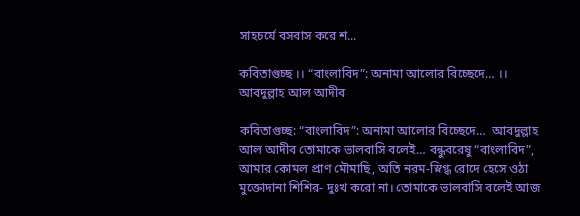সাহচর্যে বসবাস করে শ...

কবিতাগুচ্ছ ।। “বাংলাবিদ”: অনামা আলোর বিচ্ছেদে… ।। আবদুল্লাহ আল আদীব

কবিতাগুচ্ছ: “বাংলাবিদ”: অনামা আলোর বিচ্ছেদে…  আবদুল্লাহ আল আদীব তোমাকে ভালবাসি বলেই… বন্ধুবরেষু “বাংলাবিদ”, আমার কোমল প্রাণ মৌমাছি, অতি নরম-স্নিগ্ধ রোদে হেসে ওঠা মুক্তোদানা শিশির- দুঃখ করো না। তোমাকে ভালবাসি বলেই আজ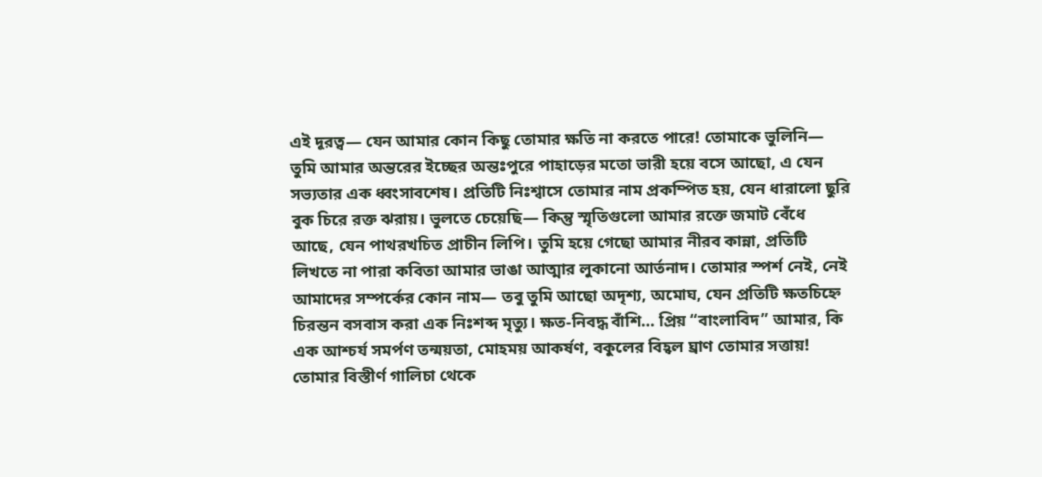এই দূরত্ব— যেন আমার কোন কিছু তোমার ক্ষতি না করতে পারে! তোমাকে ভুলিনি— তুমি আমার অন্তরের ইচ্ছের অন্তঃপুরে পাহাড়ের মতো ভারী হয়ে বসে আছো, এ যেন সভ্যতার এক ধ্বংসাবশেষ। প্রতিটি নিঃশ্বাসে তোমার নাম প্রকম্পিত হয়, যেন ধারালো ছুরি বুক চিরে রক্ত ঝরায়। ভুলতে চেয়েছি— কিন্তু স্মৃতিগুলো আমার রক্তে জমাট বেঁধে আছে, যেন পাথরখচিত প্রাচীন লিপি। তুমি হয়ে গেছো আমার নীরব কান্না, প্রতিটি লিখতে না পারা কবিতা আমার ভাঙা আত্মার লুকানো আর্তনাদ। তোমার স্পর্শ নেই, নেই আমাদের সম্পর্কের কোন নাম— তবু তুমি আছো অদৃশ্য, অমোঘ, যেন প্রতিটি ক্ষতচিহ্নে চিরন্তন বসবাস করা এক নিঃশব্দ মৃত্যু। ক্ষত-নিবদ্ধ বাঁশি… প্রিয় “বাংলাবিদ” আমার, কি এক আশ্চর্য সমর্পণ তন্ময়তা, মোহময় আকর্ষণ, বকুলের বিহ্বল ঘ্রাণ তোমার সত্তায়! তোমার বিস্তীর্ণ গালিচা থেকে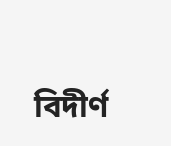বিদীর্ণ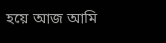হয়ে আজ আমি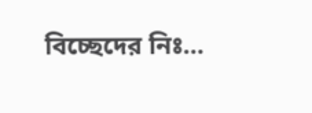বিচ্ছেদের নিঃ...